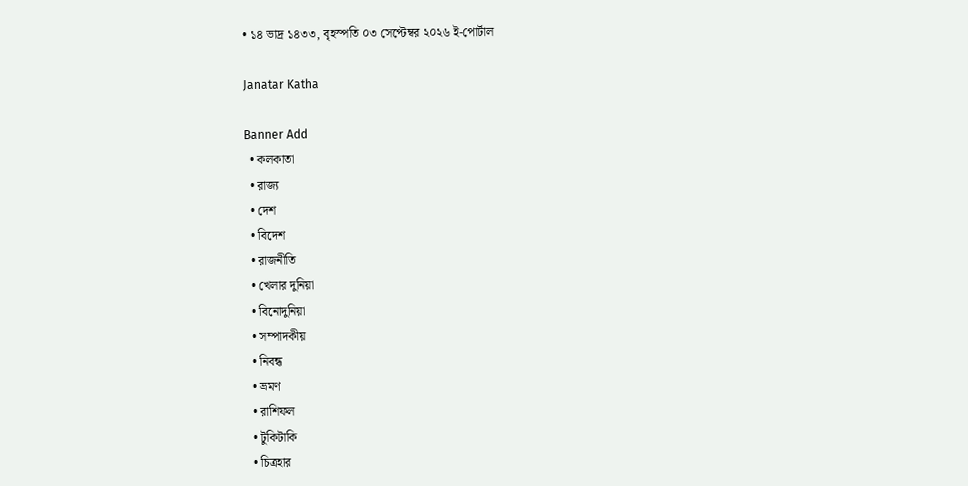• ১৪ ভাদ্র ১৪৩৩, বৃহস্পতি ০৩ সেপ্টেম্বর ২০২৬ ই-পোর্টাল

Janatar Katha

Banner Add
  • কলকাতা
  • রাজ্য
  • দেশ
  • বিদেশ
  • রাজনীতি
  • খেলার দুনিয়া
  • বিনোদুনিয়া
  • সম্পাদকীয়
  • নিবন্ধ
  • ভ্রমণ
  • রাশিফল
  • টুকিটাকি
  • চিত্রহার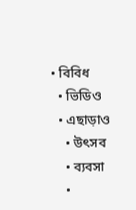• বিবিধ
  • ভিডিও
  • এছাড়াও
    • উৎসব
    • ব্যবসা
    •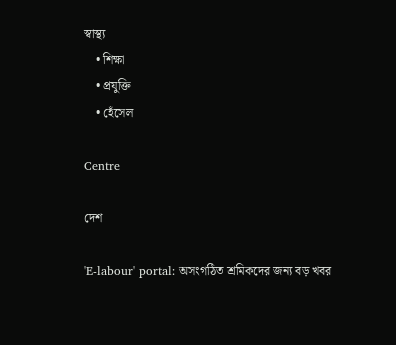স্বাস্থ্য
    • শিক্ষা
    • প্রযুক্তি
    • হেঁসেল

Centre

দেশ

'E-labour' portal: অসংগঠিত শ্রমিকদের জন্য বড় খবর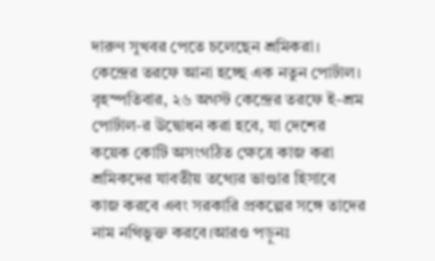দারুণ সুখবর পেতে চলেছেন শ্রমিকরা। কেন্দ্রের তরফে আনা হচ্ছে এক নতুন পোর্টাল। বৃহস্পতিবার, ২৬ অগস্ট কেন্দ্রের তরফে ই-শ্রম পোর্টাল-র উদ্বোধন করা হবে, যা দেশের কয়েক কোটি অসংগঠিত ক্ষেত্রে কাজ করা শ্রমিকদের যাবতীয় তথ্যের ভাণ্ডার হিসাবে কাজ করবে এবং সরকারি প্রকল্পের সঙ্গে তাদের নাম নথিভুক্ত করবে।আরও পড়ুনঃ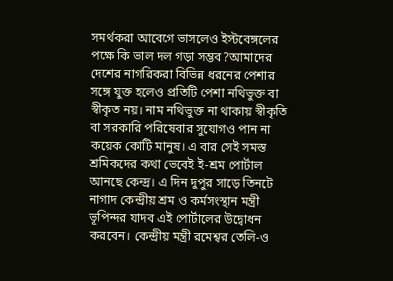সমর্থকরা আবেগে ভাসলেও ইস্টবেঙ্গলের পক্ষে কি ভাল দল গড়া সম্ভব?আমাদের দেশের নাগরিকরা বিভিন্ন ধরনের পেশার সঙ্গে যুক্ত হলেও প্রতিটি পেশা নথিভুক্ত বা স্বীকৃত নয়। নাম নথিভুক্ত না থাকায় স্বীকৃতি বা সরকারি পরিষেবার সুযোগও পান না কয়েক কোটি মানুষ। এ বার সেই সমস্ত শ্রমিকদের কথা ভেবেই ই-শ্রম পোর্টাল আনছে কেন্দ্র। এ দিন দুপুর সাড়ে তিনটে নাগাদ কেন্দ্রীয় শ্রম ও কর্মসংস্থান মন্ত্রী ভূপিন্দর যাদব এই পোর্টালের উদ্বোধন করবেন। কেন্দ্রীয় মন্ত্রী রমেশ্বর তেলি-ও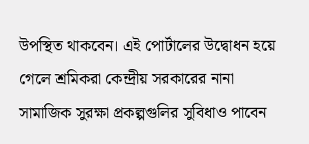উপস্থিত থাকবেন। এই পোর্টালের উদ্বোধন হয়ে গেলে শ্রমিকরা কেন্দ্রীয় সরকারের নানা সামাজিক সুরক্ষা প্রকল্পগুলির সুবিধাও পাবেন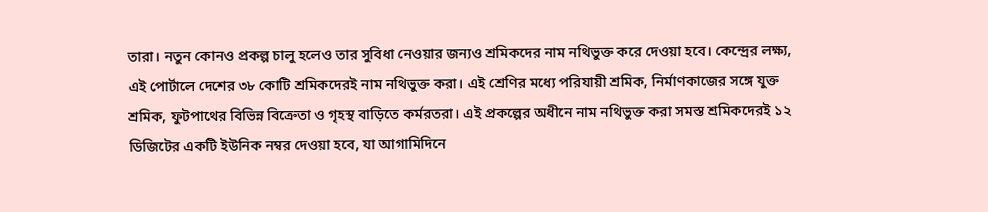তারা। নতুন কোনও প্রকল্প চালু হলেও তার সুবিধা নেওয়ার জন্যও শ্রমিকদের নাম নথিভুক্ত করে দেওয়া হবে। কেন্দ্রের লক্ষ্য, এই পোর্টালে দেশের ৩৮ কোটি শ্রমিকদেরই নাম নথিভুক্ত করা। এই শ্রেণির মধ্যে পরিযায়ী শ্রমিক, নির্মাণকাজের সঙ্গে যুক্ত শ্রমিক, ফুটপাথের বিভিন্ন বিক্রেতা ও গৃহস্থ বাড়িতে কর্মরতরা। এই প্রকল্পের অধীনে নাম নথিভুক্ত করা সমস্ত শ্রমিকদেরই ১২ ডিজিটের একটি ইউনিক নম্বর দেওয়া হবে, যা আগামিদিনে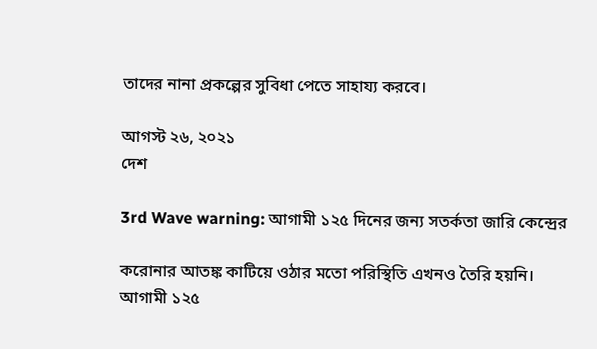তাদের নানা প্রকল্পের সুবিধা পেতে সাহায্য করবে।

আগস্ট ২৬, ২০২১
দেশ

3rd Wave warning: আগামী ১২৫ দিনের জন্য সতর্কতা জারি কেন্দ্রের

করোনার আতঙ্ক কাটিয়ে ওঠার মতো পরিস্থিতি এখনও তৈরি হয়নি। আগামী ১২৫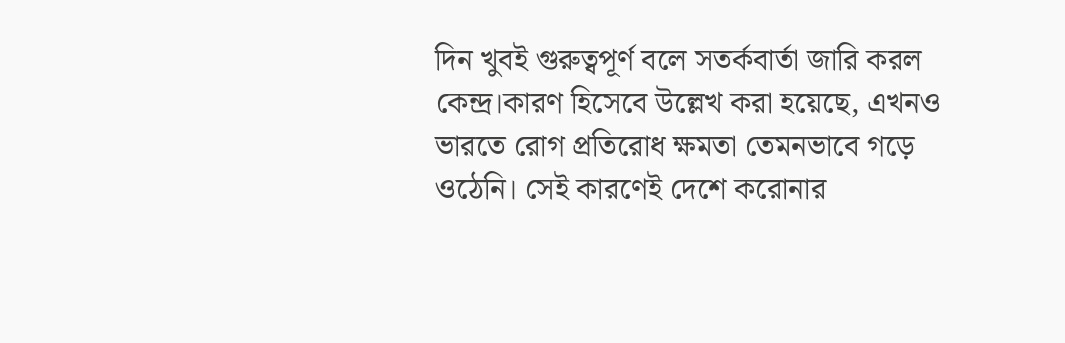দিন খুবই গুরুত্বপূর্ণ বলে সতর্কবার্তা জারি করল কেন্দ্র।কারণ হিসেবে উল্লেখ করা হয়েছে, এখনও ভারতে রোগ প্রতিরোধ ক্ষমতা তেমনভাবে গড়ে ওঠেনি। সেই কারণেই দেশে করোনার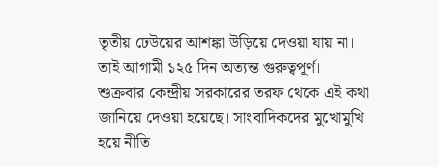তৃতীয় ঢেউয়ের আশঙ্কা উড়িয়ে দেওয়া যায় না। তাই আগামী ১২৫ দিন অত্যন্ত গুরুত্বপূর্ণ। শুক্রবার কেন্দ্রীয় সরকারের তরফ থেকে এই কথা জানিয়ে দেওয়া হয়েছে। সাংবাদিকদের মুখোমুখি হয়ে নীতি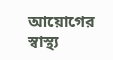আয়োগের স্বাস্থ্য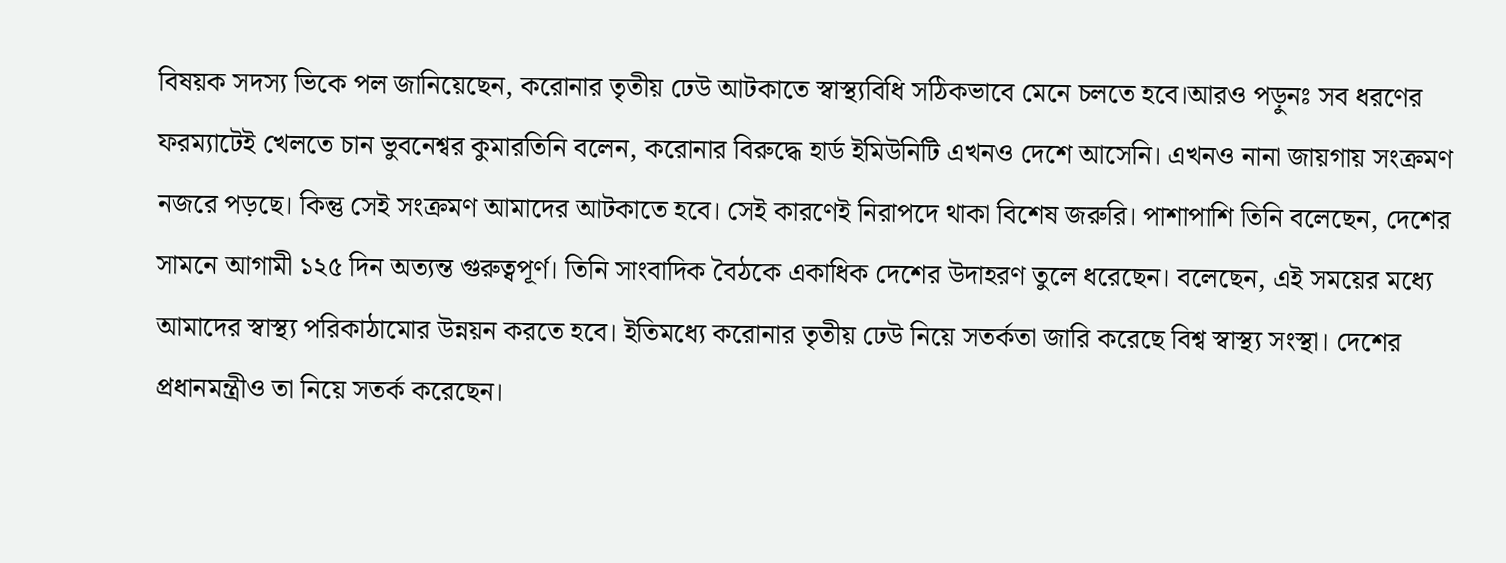বিষয়ক সদস্য ভিকে পল জানিয়েছেন, করোনার তৃতীয় ঢেউ আটকাতে স্বাস্থ্যবিধি সঠিকভাবে মেনে চলতে হবে।আরও পড়ুনঃ সব ধরণের ফরম্যাটেই খেলতে চান ভুবনেশ্বর কুমারতিনি বলেন, করোনার বিরুদ্ধে হার্ড ইমিউনিটি এখনও দেশে আসেনি। এখনও নানা জায়গায় সংক্রমণ নজরে পড়ছে। কিন্তু সেই সংক্রমণ আমাদের আটকাতে হবে। সেই কারণেই নিরাপদে থাকা বিশেষ জরুরি। পাশাপাশি তিনি বলেছেন, দেশের সামনে আগামী ১২৫ দিন অত্যন্ত গুরুত্বপূর্ণ। তিনি সাংবাদিক বৈঠকে একাধিক দেশের উদাহরণ তুলে ধরেছেন। বলেছেন, এই সময়ের মধ্যে আমাদের স্বাস্থ্য পরিকাঠামোর উন্নয়ন করতে হবে। ইতিমধ্যে করোনার তৃতীয় ঢেউ নিয়ে সতর্কতা জারি করেছে বিশ্ব স্বাস্থ্য সংস্থা। দেশের প্রধানমন্ত্রীও তা নিয়ে সতর্ক করেছেন।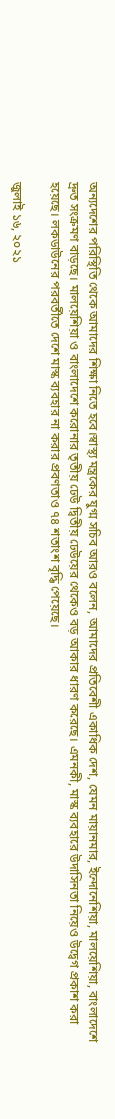অন্যদেশের পরিস্থিতি থেকে আমাদের শিক্ষা নিতে হবে।স্বাস্থ্য মন্ত্রকের যুগ্ম সচিব আরও বলেন, আমাদের প্রতিবেশী একাধিক দেশ, যেমন মায়ানমার, ইন্দোনেশিয়া, মালয়েশিয়া, বাংলাদেশে দ্রুত সংক্রমণ বাড়ছে। মালয়েশিয়া ও বাংলাদেশে করোনার তৃতীয় ঢেউ দ্বিতীয় ঢেউয়ের থেকেও বড় আকার ধারণ করেছে। এমনকী, মাস্ক ব্যবহারে উদাসিনতা নিয়েও উদ্বেগ প্রকাশ করা হয়েছে। লকডাউনের পরবর্তীতে দেশে মাস্ক ব্যবহার না করার প্রবণতাও ৭৪ শতাংশ বৃদ্ধি পেয়েছে।

জুলাই ১৬, ২০২১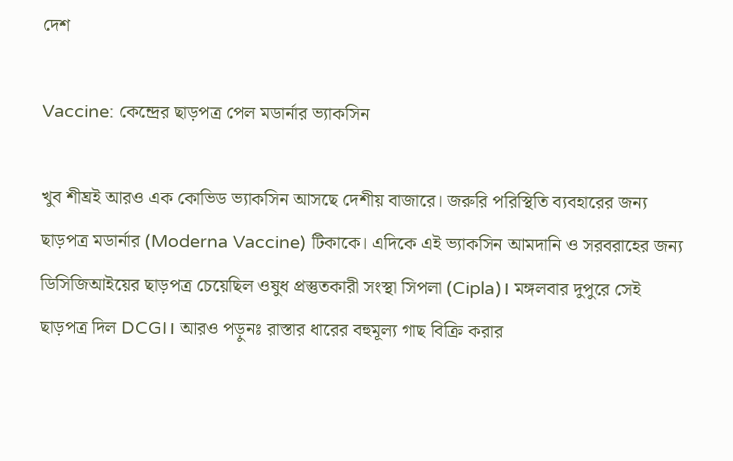দেশ

Vaccine: কেন্দ্রের ছা‌ড়পত্র পেল মডার্নার ভ্যাকসিন

খুব শীঘ্রই আরও এক কোভিড ভ্যাকসিন আসছে দেশীয় বাজারে। জরুরি পরিস্থিতি ব্যবহারের জন্য ছাড়পত্র মডার্নার (Moderna Vaccine) টিকাকে। এদিকে এই ভ্যাকসিন আমদানি ও সরবরাহের জন্য ডিসিজিআইয়ের ছাড়পত্র চেয়েছিল ওষুধ প্রস্তুতকারী সংস্থা সিপলা (Cipla)। মঙ্গলবার দুপুরে সেই ছাড়পত্র দিল DCGI। আরও পড়ুনঃ রাস্তার ধারের বহুমূল্য গাছ বিক্রি করার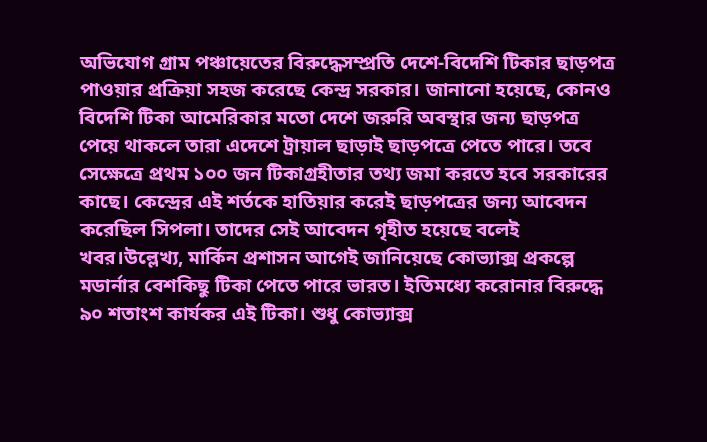অভিযোগ গ্রাম পঞ্চায়েতের বিরুদ্ধেসম্প্রতি দেশে-বিদেশি টিকার ছাড়পত্র পাওয়ার প্রক্রিয়া সহজ করেছে কেন্দ্র সরকার। জানানো হয়েছে, কোনও বিদেশি টিকা আমেরিকার মতো দেশে জরুরি অবস্থার জন্য ছাড়পত্র পেয়ে থাকলে তারা এদেশে ট্রায়াল ছাড়াই ছাড়পত্রে পেতে পারে। তবে সেক্ষেত্রে প্রথম ১০০ জন টিকাগ্রহীতার তথ্য জমা করতে হবে সরকারের কাছে। কেন্দ্রের এই শর্তকে হাতিয়ার করেই ছাড়পত্রের জন্য আবেদন করেছিল সিপলা। তাদের সেই আবেদন গৃহীত হয়েছে বলেই খবর।উল্লেখ্য, মার্কিন প্রশাসন আগেই জানিয়েছে কোভ্যাক্স প্রকল্পে মডার্নার বেশকিছু টিকা পেতে পারে ভারত। ইতিমধ্যে করোনার বিরুদ্ধে ৯০ শতাংশ কার্যকর এই টিকা। শুধু কোভ্যাক্স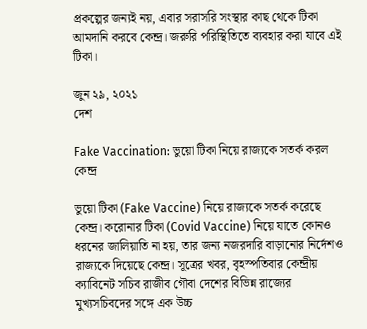প্রকল্পের জন্যই নয়, এবার সরাসরি সংস্থার কাছ থেকে টিকা আমদানি করবে কেন্দ্র। জরুরি পরিস্থিতিতে ব্যবহার করা যাবে এই টিকা।

জুন ২৯, ২০২১
দেশ

Fake Vaccination: ভুয়ো টিকা নিয়ে রাজ্যকে সতর্ক করল কেন্দ্র

ভুয়ো টিকা (Fake Vaccine) নিয়ে রাজ্যকে সতর্ক করেছে কেন্দ্র। করোনার টিকা (Covid Vaccine) নিয়ে যাতে কোনও ধরনের জালিয়াতি না হয়, তার জন্য নজরদারি বাড়ানোর নির্দেশও রাজ্যকে দিয়েছে কেন্দ্র। সূত্রের খবর, বৃহস্পতিবার কেন্দ্রীয় ক্যাবিনেট সচিব রাজীব গৌবা দেশের বিভিন্ন রাজ্যের মুখ্যসচিবদের সঙ্গে এক উচ্চ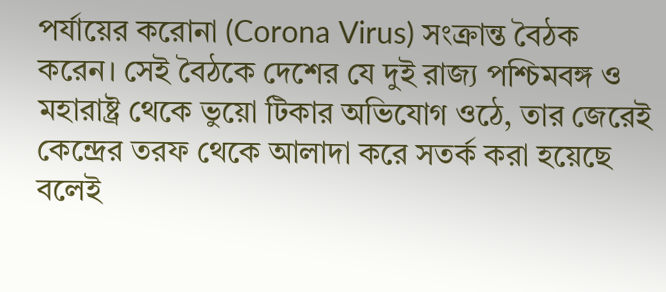পর্যায়ের করোনা (Corona Virus) সংক্রান্ত বৈঠক করেন। সেই বৈঠকে দেশের যে দুই রাজ্য পশ্চিমবঙ্গ ও মহারাষ্ট্র থেকে ভুয়ো টিকার অভিযোগ ওঠে, তার জেরেই কেন্দ্রের তরফ থেকে আলাদা করে সতর্ক করা হয়েছে বলেই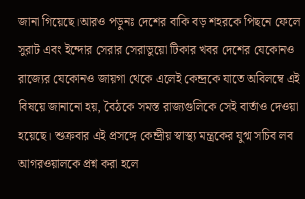জানা গিয়েছে।আরও পড়ুনঃ দেশের বাকি বড় শহরকে পিছনে ফেলে সুরাট এবং ইন্দোর সেরার সেরাভুয়ো টিকার খবর দেশের যেকোনও রাজ্যের যেকোনও জায়গা থেকে এলেই কেন্দ্রকে যাতে অবিলম্বে এই বিষয়ে জানানো হয়, বৈঠকে সমস্ত রাজ্যগুলিকে সেই বার্তাও দেওয়া হয়েছে। শুক্রবার এই প্রসঙ্গে কেন্দ্রীয় স্বাস্থ্য মন্ত্রকের যুগ্ম সচিব লব আগরওয়ালকে প্রশ্ন করা হলে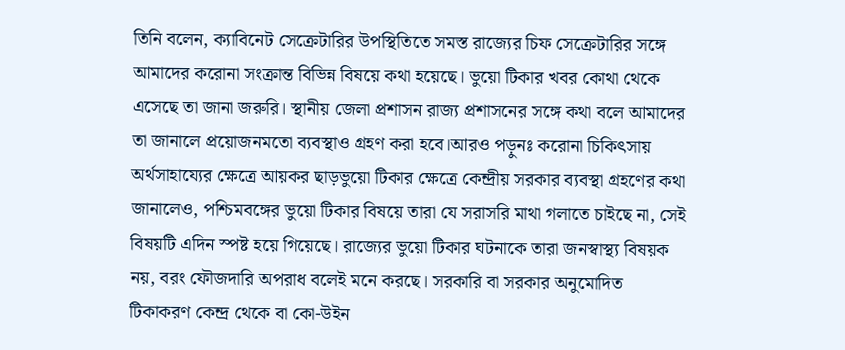তিনি বলেন, ক্যাবিনেট সেক্রেটারির উপস্থিতিতে সমস্ত রাজ্যের চিফ সেক্রেটারির সঙ্গে আমাদের করোনা সংক্রান্ত বিভিন্ন বিষয়ে কথা হয়েছে। ভুয়ো টিকার খবর কোথা থেকে এসেছে তা জানা জরুরি। স্থানীয় জেলা প্রশাসন রাজ্য প্রশাসনের সঙ্গে কথা বলে আমাদের তা জানালে প্রয়োজনমতো ব্যবস্থাও গ্রহণ করা হবে।আরও পড়ুনঃ করোনা চিকিৎসায় অর্থসাহায্যের ক্ষেত্রে আয়কর ছাড়ভুয়ো টিকার ক্ষেত্রে কেন্দ্রীয় সরকার ব্যবস্থা গ্রহণের কথা জানালেও, পশ্চিমবঙ্গের ভুয়ো টিকার বিষয়ে তারা যে সরাসরি মাথা গলাতে চাইছে না, সেই বিষয়টি এদিন স্পষ্ট হয়ে গিয়েছে। রাজ্যের ভুয়ো টিকার ঘটনাকে তারা জনস্বাস্থ্য বিষয়ক নয়, বরং ফৌজদারি অপরাধ বলেই মনে করছে। সরকারি বা সরকার অনুমোদিত টিকাকরণ কেন্দ্র থেকে বা কো-উইন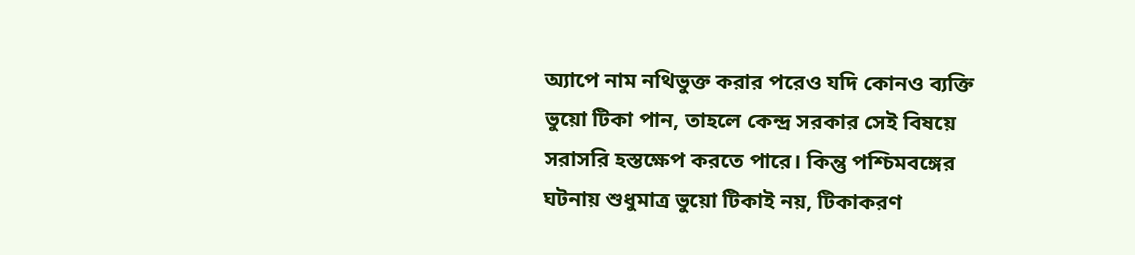অ্যাপে নাম নথিভুক্ত করার পরেও যদি কোনও ব্যক্তি ভুয়ো টিকা পান, তাহলে কেন্দ্র সরকার সেই বিষয়ে সরাসরি হস্তক্ষেপ করতে পারে। কিন্তু পশ্চিমবঙ্গের ঘটনায় শুধুমাত্র ভুয়ো টিকাই নয়, টিকাকরণ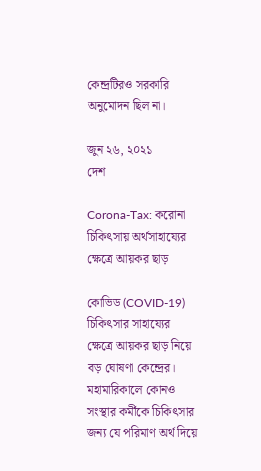কেন্দ্রটিরও সরকারি অনুমোদন ছিল না।

জুন ২৬, ২০২১
দেশ

Corona-Tax: করোনা চিকিৎসায় অর্থসাহায্যের ক্ষেত্রে আয়কর ছাড়

কোভিড (COVID-19) চিকিৎসার সাহায্যের ক্ষেত্রে আয়কর ছাড় নিয়ে বড় ঘোষণা কেন্দ্রের। মহামারিকালে কোনও সংস্থার কর্মীকে চিকিৎসার জন্য যে পরিমাণ অর্থ দিয়ে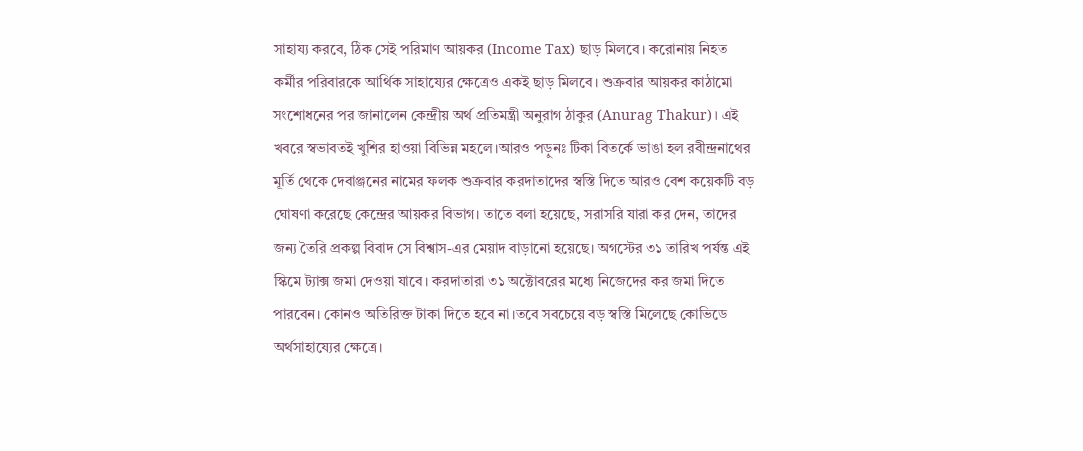সাহায্য করবে, ঠিক সেই পরিমাণ আয়কর (Income Tax) ছাড় মিলবে। করোনায় নিহত কর্মীর পরিবারকে আর্থিক সাহায্যের ক্ষেত্রেও একই ছাড় মিলবে। শুক্রবার আয়কর কাঠামো সংশোধনের পর জানালেন কেন্দ্রীয় অর্থ প্রতিমন্ত্রী অনুরাগ ঠাকুর (Anurag Thakur)। এই খবরে স্বভাবতই খুশির হাওয়া বিভিন্ন মহলে।আরও পড়ুনঃ টিকা বিতর্কে ভাঙা হল রবীন্দ্রনাথের মূর্তি থেকে দেবাঞ্জনের নামের ফলক শুক্রবার করদাতাদের স্বস্তি দিতে আরও বেশ কয়েকটি বড় ঘোষণা করেছে কেন্দ্রের আয়কর বিভাগ। তাতে বলা হয়েছে, সরাসরি যারা কর দেন, তাদের জন্য তৈরি প্রকল্প বিবাদ সে বিশ্বাস-এর মেয়াদ বাড়ানো হয়েছে। অগস্টের ৩১ তারিখ পর্যন্ত এই স্কিমে ট্যাক্স জমা দেওয়া যাবে। করদাতারা ৩১ অক্টোবরের মধ্যে নিজেদের কর জমা দিতে পারবেন। কোনও অতিরিক্ত টাকা দিতে হবে না।তবে সবচেয়ে বড় স্বস্তি মিলেছে কোভিডে অর্থসাহায্যের ক্ষেত্রে।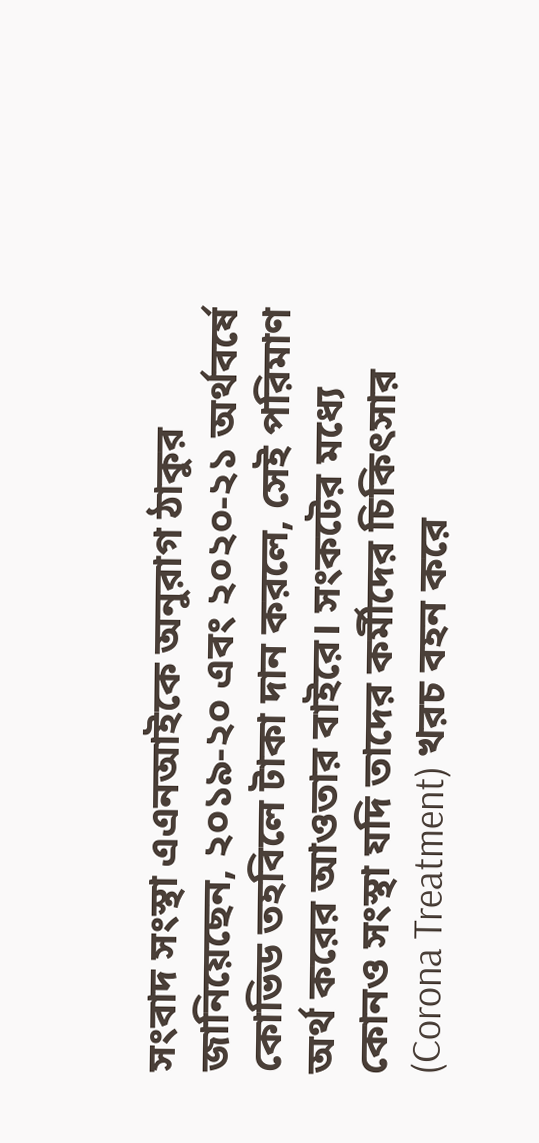সংবাদ সংস্থা এএনআইকে অনুরাগ ঠাকুর জানিয়েছেন, ২০১৯-২০ এবং ২০২০-২১ অর্থবর্ষে কোভিড তহবিলে টাকা দান করলে, সেই পরিমাণ অর্থ করের আওতার বাইরে। সংকটের মধ্যে কোনও সংস্থা যদি তাদের কর্মীদের চিকিৎসার (Corona Treatment) খরচ বহন করে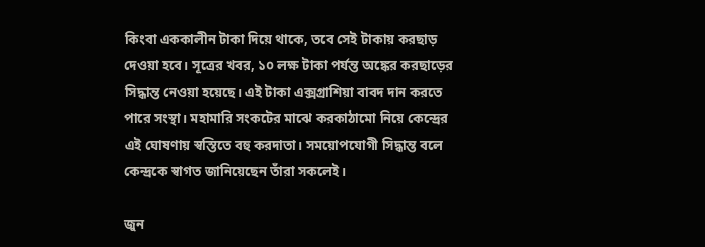কিংবা এককালীন টাকা দিয়ে থাকে, তবে সেই টাকায় করছাড় দেওয়া হবে। সূত্রের খবর, ১০ লক্ষ টাকা পর্যন্ত অঙ্কের করছাড়ের সিদ্ধান্ত নেওয়া হয়েছে। এই টাকা এক্সগ্রাশিয়া বাবদ দান করতে পারে সংস্থা। মহামারি সংকটের মাঝে করকাঠামো নিয়ে কেন্দ্রের এই ঘোষণায় স্বস্তিতে বহু করদাতা। সময়োপযোগী সিদ্ধান্ত বলে কেন্দ্রকে স্বাগত জানিয়েছেন তাঁরা সকলেই।

জুন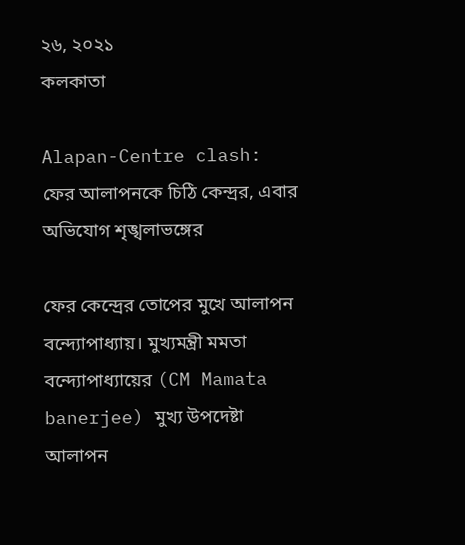২৬, ২০২১
কলকাতা

Alapan-Centre clash: ফের আলাপনকে চিঠি কেন্দ্রর, এবার অভিযোগ শৃঙ্খলাভঙ্গের

ফের কেন্দ্রের তোপের মুখে আলাপন বন্দ্যোপাধ্যায়। মুখ্যমন্ত্রী মমতা বন্দ্যোপাধ্যায়ের (CM Mamata banerjee) মুখ্য উপদেষ্টা আলাপন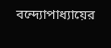বন্দ্যোপাধ্যায়ের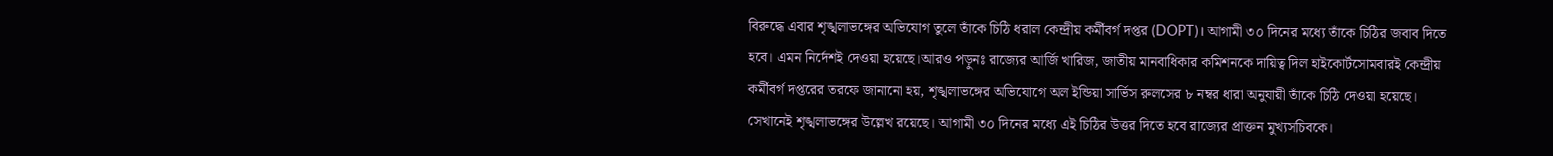বিরুদ্ধে এবার শৃঙ্খলাভঙ্গের অভিযোগ তুলে তাঁকে চিঠি ধরাল কেন্দ্রীয় কর্মীবর্গ দপ্তর (DOPT)। আগামী ৩০ দিনের মধ্যে তাঁকে চিঠির জবাব দিতে হবে। এমন নির্দেশই দেওয়া হয়েছে।আরও পড়ুনঃ রাজ্যের আর্জি খারিজ, জাতীয় মানবাধিকার কমিশনকে দায়িত্ব দিল হাইকোর্টসোমবারই কেন্দ্রীয় কর্মীবর্গ দপ্তরের তরফে জানানো হয়, শৃঙ্খলাভঙ্গের অভিযোগে অল ইন্ডিয়া সার্ভিস রুলসের ৮ নম্বর ধারা অনুযায়ী তাঁকে চিঠি দেওয়া হয়েছে। সেখানেই শৃঙ্খলাভঙ্গের উল্লেখ রয়েছে। আগামী ৩০ দিনের মধ্যে এই চিঠির উত্তর দিতে হবে রাজ্যের প্রাক্তন মুখ্যসচিবকে।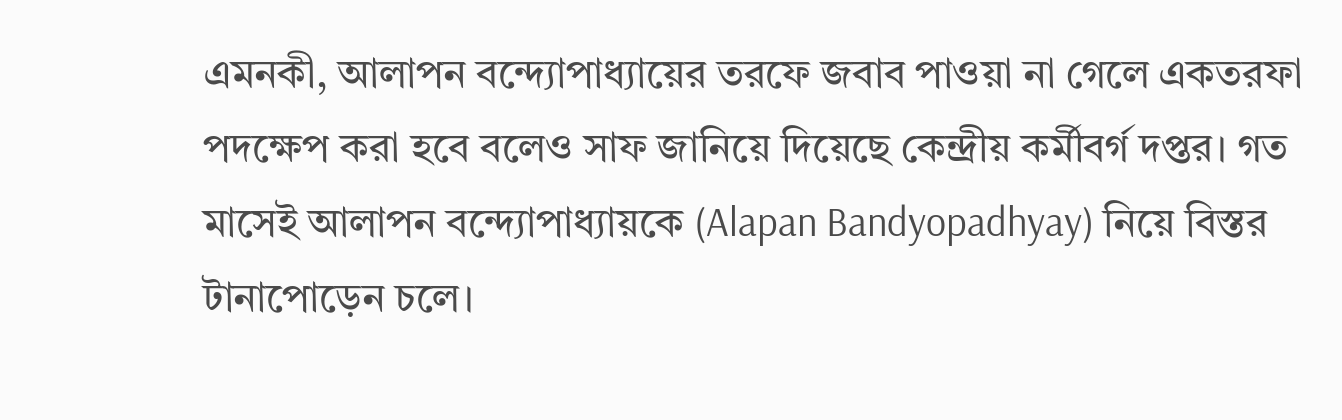এমনকী, আলাপন বন্দ্যোপাধ্যায়ের তরফে জবাব পাওয়া না গেলে একতরফা পদক্ষেপ করা হবে বলেও সাফ জানিয়ে দিয়েছে কেন্দ্রীয় কর্মীবর্গ দপ্তর। গত মাসেই আলাপন বন্দ্যোপাধ্যায়কে (Alapan Bandyopadhyay) নিয়ে বিস্তর টানাপোড়েন চলে।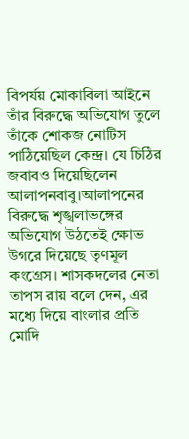বিপর্যয় মোকাবিলা আইনে তাঁর বিরুদ্ধে অভিযোগ তুলে তাঁকে শোকজ নোটিস পাঠিয়েছিল কেন্দ্র। যে চিঠির জবাবও দিয়েছিলেন আলাপনবাবু।আলাপনের বিরুদ্ধে শৃঙ্খলাভঙ্গের অভিযোগ উঠতেই ক্ষোভ উগরে দিয়েছে তৃণমূল কংগ্রেস। শাসকদলের নেতা তাপস রায় বলে দেন, এর মধ্যে দিয়ে বাংলার প্রতি মোদি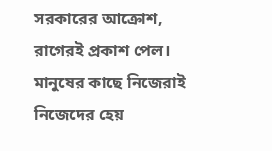সরকারের আক্রোশ, রাগেরই প্রকাশ পেল। মানুষের কাছে নিজেরাই নিজেদের হেয়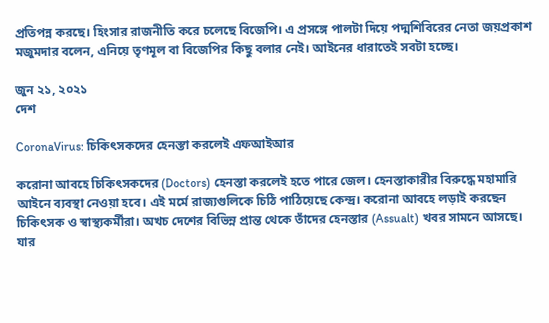প্রতিপন্ন করছে। হিংসার রাজনীতি করে চলেছে বিজেপি। এ প্রসঙ্গে পালটা দিয়ে পদ্মশিবিরের নেতা জয়প্রকাশ মজুমদার বলেন, এনিয়ে তৃণমূল বা বিজেপির কিছু বলার নেই। আইনের ধারাতেই সবটা হচ্ছে।

জুন ২১, ২০২১
দেশ

CoronaVirus: চিকিৎসকদের হেনস্তা করলেই এফআইআর

করোনা আবহে চিকিৎসকদের (Doctors) হেনস্তা করলেই হতে পারে জেল। হেনস্তাকারীর বিরুদ্ধে মহামারি আইনে ব্যবস্থা নেওয়া হবে। এই মর্মে রাজ্যগুলিকে চিঠি পাঠিয়েছে কেন্দ্র। করোনা আবহে লড়াই করছেন চিকিৎসক ও স্বাস্থ্যকর্মীরা। অখচ দেশের বিভিন্ন প্রান্ত থেকে তাঁদের হেনস্তার (Assualt) খবর সামনে আসছে। যার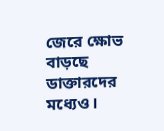জেরে ক্ষোভ বাড়ছে ডাক্তারদের মধ্যেও।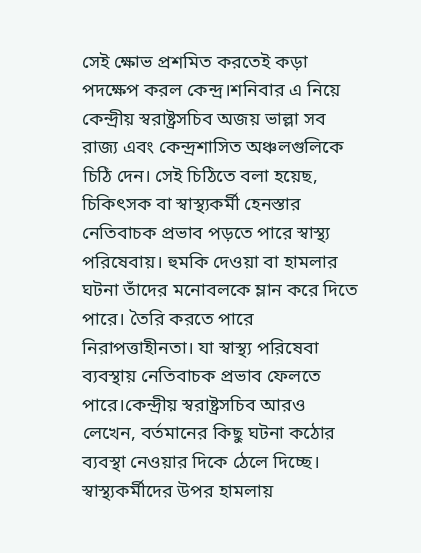সেই ক্ষোভ প্রশমিত করতেই কড়া পদক্ষেপ করল কেন্দ্র।শনিবার এ নিয়ে কেন্দ্রীয় স্বরাষ্ট্রসচিব অজয় ভাল্লা সব রাজ্য এবং কেন্দ্রশাসিত অঞ্চলগুলিকে চিঠি দেন। সেই চিঠিতে বলা হয়েছ, চিকিৎসক বা স্বাস্থ্যকর্মী হেনস্তার নেতিবাচক প্রভাব পড়তে পারে স্বাস্থ্য পরিষেবায়। হুমকি দেওয়া বা হামলার ঘটনা তাঁদের মনোবলকে ম্লান করে দিতে পারে। তৈরি করতে পারে নিরাপত্তাহীনতা। যা স্বাস্থ্য পরিষেবা ব্যবস্থায় নেতিবাচক প্রভাব ফেলতে পারে।কেন্দ্রীয় স্বরাষ্ট্রসচিব আরও লেখেন, বর্তমানের কিছু ঘটনা কঠোর ব্যবস্থা নেওয়ার দিকে ঠেলে দিচ্ছে। স্বাস্থ্যকর্মীদের উপর হামলায়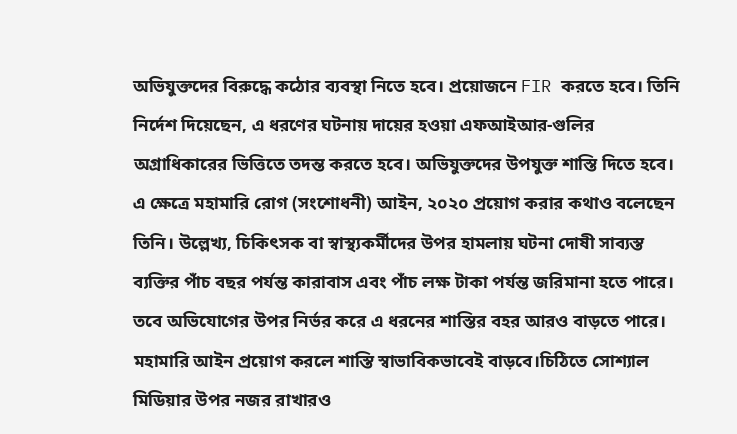অভিযুক্তদের বিরুদ্ধে কঠোর ব্যবস্থা নিতে হবে। প্রয়োজনে FIR করতে হবে। তিনি নির্দেশ দিয়েছেন, এ ধরণের ঘটনায় দায়ের হওয়া এফআইআর-গুলির অগ্রাধিকারের ভিত্তিতে তদন্ত করতে হবে। অভিযুক্তদের উপযুক্ত শাস্তি দিতে হবে। এ ক্ষেত্রে মহামারি রোগ (সংশোধনী) আইন, ২০২০ প্রয়োগ করার কথাও বলেছেন তিনি। উল্লেখ্য, চিকিৎসক বা স্বাস্থ্যকর্মীদের উপর হামলায় ঘটনা দোষী সাব্যস্ত ব্যক্তির পাঁচ বছর পর্যন্ত কারাবাস এবং পাঁচ লক্ষ টাকা পর্যন্ত জরিমানা হতে পারে। তবে অভিযোগের উপর নির্ভর করে এ ধরনের শাস্তির বহর আরও বাড়তে পারে। মহামারি আইন প্রয়োগ করলে শাস্তি স্বাভাবিকভাবেই বাড়বে।চিঠিতে সোশ্যাল মিডিয়ার উপর নজর রাখারও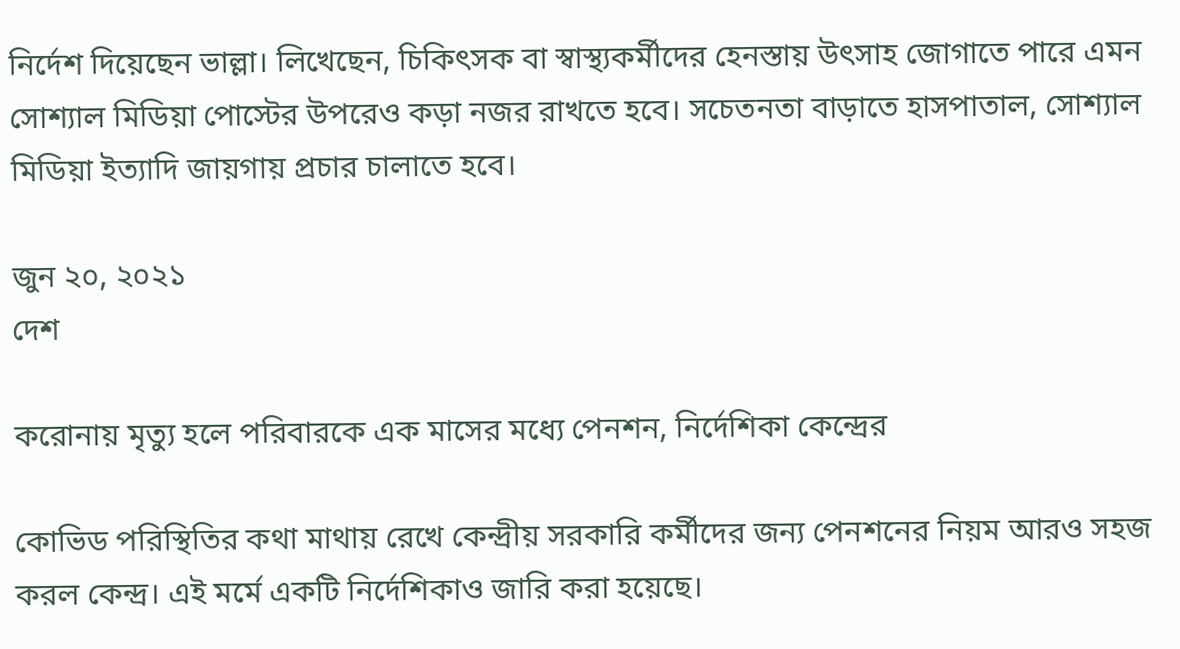নির্দেশ দিয়েছেন ভাল্লা। লিখেছেন, চিকিৎসক বা স্বাস্থ্যকর্মীদের হেনস্তায় উৎসাহ জোগাতে পারে এমন সোশ্যাল মিডিয়া পোস্টের উপরেও কড়া নজর রাখতে হবে। সচেতনতা বাড়াতে হাসপাতাল, সোশ্যাল মিডিয়া ইত্যাদি জায়গায় প্রচার চালাতে হবে।

জুন ২০, ২০২১
দেশ

করোনায় মৃত্যু হলে পরিবারকে এক মাসের মধ্যে পেনশন, নির্দেশিকা কেন্দ্রের

কোভিড পরিস্থিতির কথা মাথায় রেখে কেন্দ্রীয় সরকারি কর্মীদের জন্য পেনশনের নিয়ম আরও সহজ করল কেন্দ্র। এই মর্মে একটি নির্দেশিকাও জারি করা হয়েছে।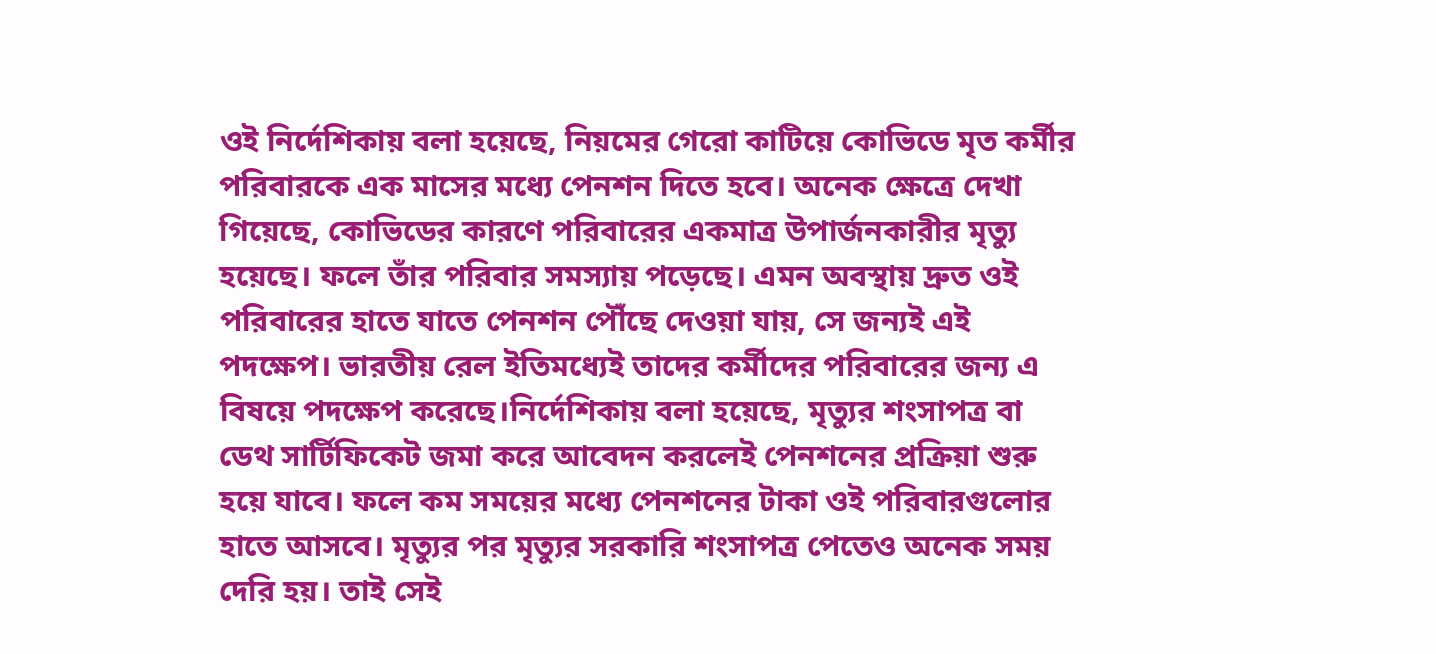ওই নির্দেশিকায় বলা হয়েছে, নিয়মের গেরো কাটিয়ে কোভিডে মৃত কর্মীর পরিবারকে এক মাসের মধ্যে পেনশন দিতে হবে। অনেক ক্ষেত্রে দেখা গিয়েছে, কোভিডের কারণে পরিবারের একমাত্র উপার্জনকারীর মৃত্যু হয়েছে। ফলে তাঁর পরিবার সমস্যায় পড়েছে। এমন অবস্থায় দ্রুত ওই পরিবারের হাতে যাতে পেনশন পৌঁছে দেওয়া যায়, সে জন্যই এই পদক্ষেপ। ভারতীয় রেল ইতিমধ্যেই তাদের কর্মীদের পরিবারের জন্য এ বিষয়ে পদক্ষেপ করেছে।নির্দেশিকায় বলা হয়েছে, মৃত্যুর শংসাপত্র বা ডেথ সার্টিফিকেট জমা করে আবেদন করলেই পেনশনের প্রক্রিয়া শুরু হয়ে যাবে। ফলে কম সময়ের মধ্যে পেনশনের টাকা ওই পরিবারগুলোর হাতে আসবে। মৃত্যুর পর মৃত্যুর সরকারি শংসাপত্র পেতেও অনেক সময় দেরি হয়। তাই সেই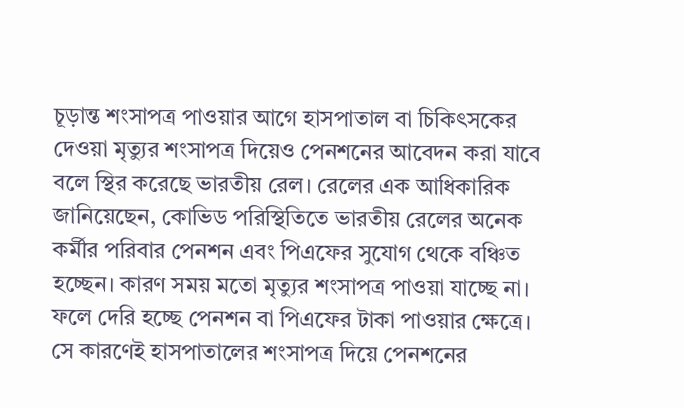চূড়ান্ত শংসাপত্র পাওয়ার আগে হাসপাতাল বা চিকিৎসকের দেওয়া মৃত্যুর শংসাপত্র দিয়েও পেনশনের আবেদন করা যাবে বলে স্থির করেছে ভারতীয় রেল। রেলের এক আধিকারিক জানিয়েছেন, কোভিড পরিস্থিতিতে ভারতীয় রেলের অনেক কর্মীর পরিবার পেনশন এবং পিএফের সুযোগ থেকে বঞ্চিত হচ্ছেন। কারণ সময় মতো মৃত্যুর শংসাপত্র পাওয়া যাচ্ছে না। ফলে দেরি হচ্ছে পেনশন বা পিএফের টাকা পাওয়ার ক্ষেত্রে। সে কারণেই হাসপাতালের শংসাপত্র দিয়ে পেনশনের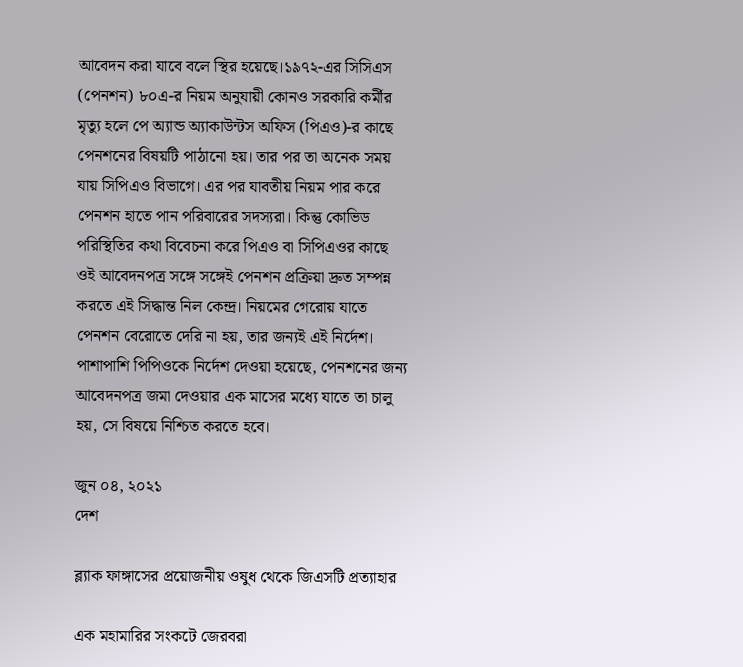আবেদন করা যাবে বলে স্থির হয়েছে।১৯৭২-এর সিসিএস (পেনশন) ৮০এ-র নিয়ম অনুযায়ী কোনও সরকারি কর্মীর মৃত্যু হলে পে অ্যান্ড অ্যাকাউন্টস অফিস (পিএও)-র কাছে পেনশনের বিষয়টি পাঠানো হয়। তার পর তা অনেক সময় যায় সিপিএও বিভাগে। এর পর যাবতীয় নিয়ম পার করে পেনশন হাতে পান পরিবারের সদস্যরা। কিন্তু কোভিড পরিস্থিতির কথা বিবেচনা করে পিএও বা সিপিএওর কাছে ওই আবেদনপত্র সঙ্গে সঙ্গেই পেনশন প্রক্রিয়া দ্রুত সম্পন্ন করতে এই সিদ্ধান্ত নিল কেন্দ্র। নিয়মের গেরোয় যাতে পেনশন বেরোতে দেরি না হয়, তার জন্যই এই নির্দেশ। পাশাপাশি পিপিওকে নির্দেশ দেওয়া হয়েছে, পেনশনের জন্য আবেদনপত্র জমা দেওয়ার এক মাসের মধ্যে যাতে তা চালু হয়, সে বিষয়ে নিশ্চিত করতে হবে।

জুন ০৪, ২০২১
দেশ

ব্ল্যাক ফাঙ্গাসের প্রয়োজনীয় ওষুধ থেকে জিএসটি প্রত্যাহার

এক মহামারির সংকটে জেরবরা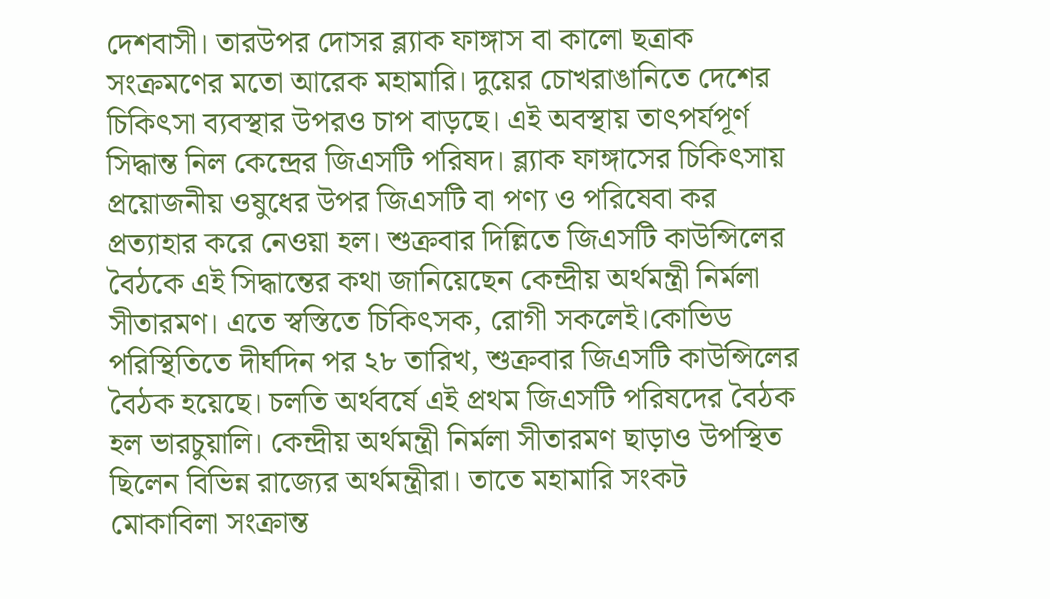দেশবাসী। তারউপর দোসর ব্ল্যাক ফাঙ্গাস বা কালো ছত্রাক সংক্রমণের মতো আরেক মহামারি। দুয়ের চোখরাঙানিতে দেশের চিকিৎসা ব্যবস্থার উপরও চাপ বাড়ছে। এই অবস্থায় তাৎপর্যপূর্ণ সিদ্ধান্ত নিল কেন্দ্রের জিএসটি পরিষদ। ব্ল্যাক ফাঙ্গাসের চিকিৎসায় প্রয়োজনীয় ওষুধের উপর জিএসটি বা পণ্য ও পরিষেবা কর প্রত্যাহার করে নেওয়া হল। শুক্রবার দিল্লিতে জিএসটি কাউন্সিলের বৈঠকে এই সিদ্ধান্তের কথা জানিয়েছেন কেন্দ্রীয় অর্থমন্ত্রী নির্মলা সীতারমণ। এতে স্বস্তিতে চিকিৎসক, রোগী সকলেই।কোভিড পরিস্থিতিতে দীর্ঘদিন পর ২৮ তারিখ, শুক্রবার জিএসটি কাউন্সিলের বৈঠক হয়েছে। চলতি অর্থবর্ষে এই প্রথম জিএসটি পরিষদের বৈঠক হল ভারচুয়ালি। কেন্দ্রীয় অর্থমন্ত্রী নির্মলা সীতারমণ ছাড়াও উপস্থিত ছিলেন বিভিন্ন রাজ্যের অর্থমন্ত্রীরা। তাতে মহামারি সংকট মোকাবিলা সংক্রান্ত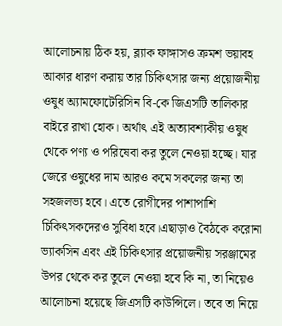আলোচনায় ঠিক হয়, ব্ল্যাক ফাঙ্গাসও ক্রমশ ভয়াবহ আকার ধারণ করায় তার চিকিৎসার জন্য প্রয়োজনীয় ওষুধ অ্যামফোটেরিসিন বি-কে জিএসটি তালিকার বাইরে রাখা হোক। অর্থাৎ এই অত্যাবশ্যকীয় ওষুধ থেকে পণ্য ও পরিষেবা কর তুলে নেওয়া হচ্ছে। যার জেরে ওষুধের দাম আরও কমে সকলের জন্য তা সহজলভ্য হবে। এতে রোগীদের পাশাপাশি চিকিৎসকদেরও সুবিধা হবে।এছাড়াও বৈঠকে করোনা ভ্যাকসিন এবং এই চিকিৎসার প্রয়োজনীয় সরঞ্জামের উপর থেকে কর তুলে নেওয়া হবে কি না, তা নিয়েও আলোচনা হয়েছে জিএসটি কাউন্সিলে। তবে তা নিয়ে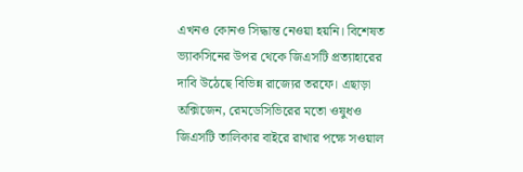এখনও কোনও সিদ্ধান্ত নেওয়া হয়নি। বিশেষত ভ্যাকসিনের উপর থেকে জিএসটি প্রত্যাহারের দাবি উঠেছে বিভিন্ন রাজ্যের তরফে। এছাড়া অক্সিজেন, রেমডেসিভিরের মতো ওষুধও জিএসটি তালিকার বাইরে রাখার পক্ষে সওয়াল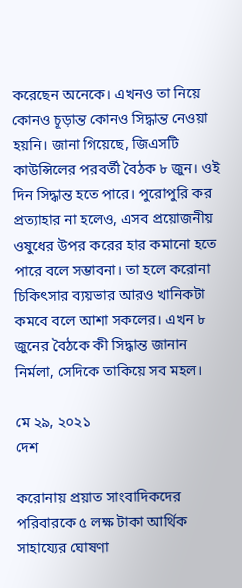করেছেন অনেকে। এখনও তা নিয়ে কোনও চূড়ান্ত কোনও সিদ্ধান্ত নেওয়া হয়নি। জানা গিয়েছে, জিএসটি কাউন্সিলের পরবর্তী বৈঠক ৮ জুন। ওই দিন সিদ্ধান্ত হতে পারে। পুরোপুরি কর প্রত্যাহার না হলেও, এসব প্রয়োজনীয় ওষুধের উপর করের হার কমানো হতে পারে বলে সম্ভাবনা। তা হলে করোনা চিকিৎসার ব্যয়ভার আরও খানিকটা কমবে বলে আশা সকলের। এখন ৮ জুনের বৈঠকে কী সিদ্ধান্ত জানান নির্মলা, সেদিকে তাকিয়ে সব মহল।

মে ২৯, ২০২১
দেশ

করোনায় প্রয়াত সাংবাদিকদের পরিবারকে ৫ লক্ষ টাকা আর্থিক সাহায্যের ঘোষণা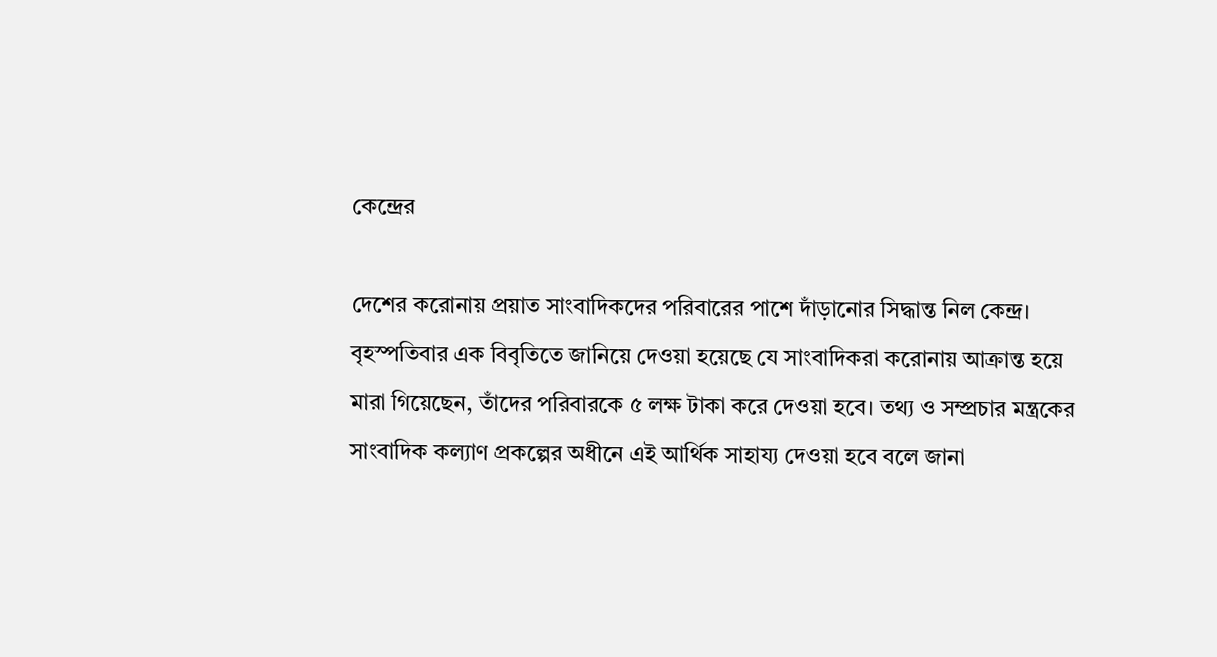কেন্দ্রের

দেশের করোনায় প্রয়াত সাংবাদিকদের পরিবারের পাশে দাঁড়ানোর সিদ্ধান্ত নিল কেন্দ্র। বৃহস্পতিবার এক বিবৃতিতে জানিয়ে দেওয়া হয়েছে যে সাংবাদিকরা করোনায় আক্রান্ত হয়ে মারা গিয়েছেন, তাঁদের পরিবারকে ৫ লক্ষ টাকা করে দেওয়া হবে। তথ্য ও সম্প্রচার মন্ত্রকের সাংবাদিক কল্যাণ প্রকল্পের অধীনে এই আর্থিক সাহায্য দেওয়া হবে বলে জানা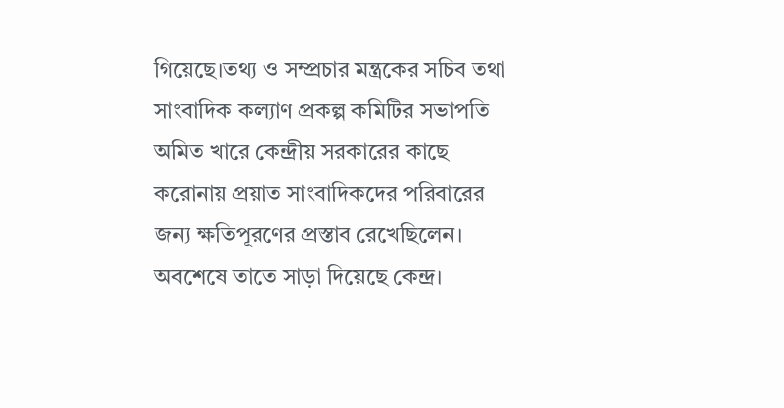গিয়েছে।তথ্য ও সম্প্রচার মন্ত্রকের সচিব তথা সাংবাদিক কল্যাণ প্রকল্প কমিটির সভাপতি অমিত খারে কেন্দ্রীয় সরকারের কাছে করোনায় প্রয়াত সাংবাদিকদের পরিবারের জন্য ক্ষতিপূরণের প্রস্তাব রেখেছিলেন। অবশেষে তাতে সাড়া দিয়েছে কেন্দ্র।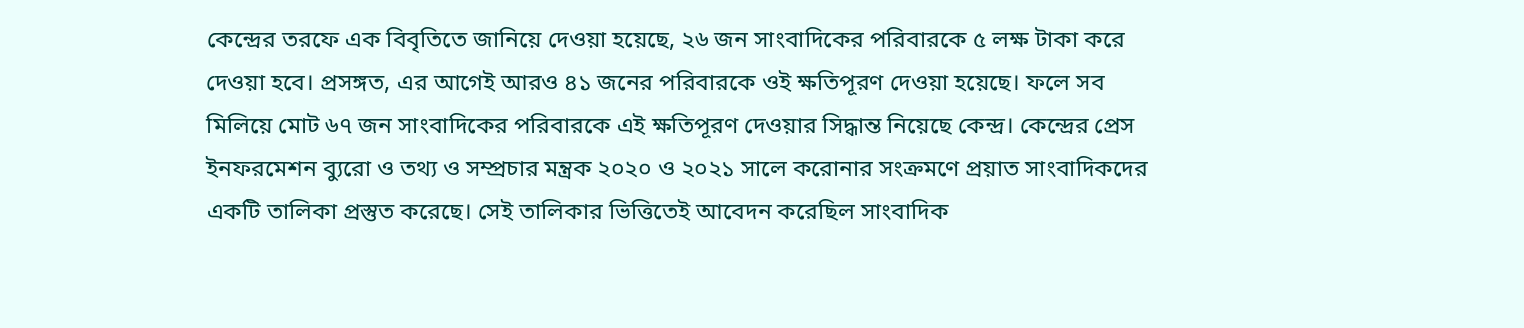কেন্দ্রের তরফে এক বিবৃতিতে জানিয়ে দেওয়া হয়েছে, ২৬ জন সাংবাদিকের পরিবারকে ৫ লক্ষ টাকা করে দেওয়া হবে। প্রসঙ্গত, এর আগেই আরও ৪১ জনের পরিবারকে ওই ক্ষতিপূরণ দেওয়া হয়েছে। ফলে সব মিলিয়ে মোট ৬৭ জন সাংবাদিকের পরিবারকে এই ক্ষতিপূরণ দেওয়ার সিদ্ধান্ত নিয়েছে কেন্দ্র। কেন্দ্রের প্রেস ইনফরমেশন ব্যুরো ও তথ্য ও সম্প্রচার মন্ত্রক ২০২০ ও ২০২১ সালে করোনার সংক্রমণে প্রয়াত সাংবাদিকদের একটি তালিকা প্রস্তুত করেছে। সেই তালিকার ভিত্তিতেই আবেদন করেছিল সাংবাদিক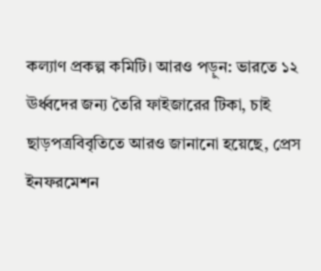কল্যাণ প্রকল্প কমিটি। আরও পড়ুন: ভারতে ১২ ঊর্ধ্বদের জন্য তৈরি ফাইজারের টিকা, চাই ছাড়পত্রবিবৃতিতে আরও জানানো হয়েছে, প্রেস ইনফরমেশন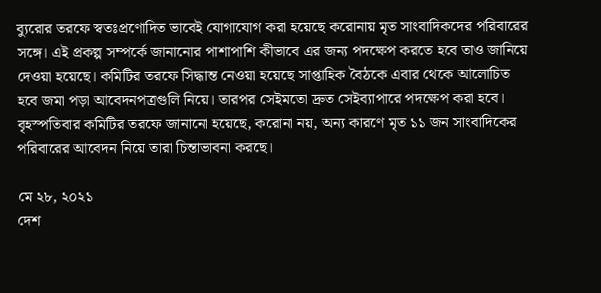ব্যুরোর তরফে স্বতঃপ্রণোদিত ভাবেই যোগাযোগ করা হয়েছে করোনায় মৃত সাংবাদিকদের পরিবারের সঙ্গে। এই প্রকল্প সম্পর্কে জানানোর পাশাপাশি কীভাবে এর জন্য পদক্ষেপ করতে হবে তাও জানিয়ে দেওয়া হয়েছে। কমিটির তরফে সিদ্ধান্ত নেওয়া হয়েছে সাপ্তাহিক বৈঠকে এবার থেকে আলোচিত হবে জমা পড়া আবেদনপত্রগুলি নিয়ে। তারপর সেইমতো দ্রুত সেইব্যাপারে পদক্ষেপ করা হবে। বৃহস্পতিবার কমিটির তরফে জানানো হয়েছে, করোনা নয়, অন্য কারণে মৃত ১১ জন সাংবাদিকের পরিবারের আবেদন নিয়ে তারা চিন্তাভাবনা করছে।

মে ২৮, ২০২১
দেশ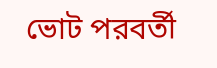ভোট পরবর্তী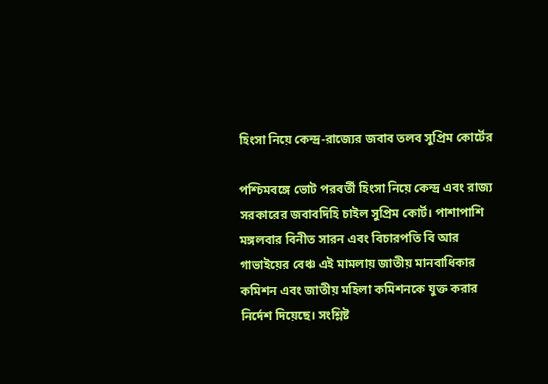হিংসা নিয়ে কেন্দ্র-রাজ্যের জবাব তলব সুপ্রিম কোর্টের

পশ্চিমবঙ্গে ভোট পরবর্তী হিংসা নিয়ে কেন্দ্র এবং রাজ্য সরকারের জবাবদিহি চাইল সুপ্রিম কোর্ট। পাশাপাশি মঙ্গলবার বিনীত সারন এবং বিচারপতি বি আর গাভাইয়ের বেঞ্চ এই মামলায় জাতীয় মানবাধিকার কমিশন এবং জাতীয় মহিলা কমিশনকে যুক্ত করার নির্দেশ দিয়েছে। সংশ্লিষ্ট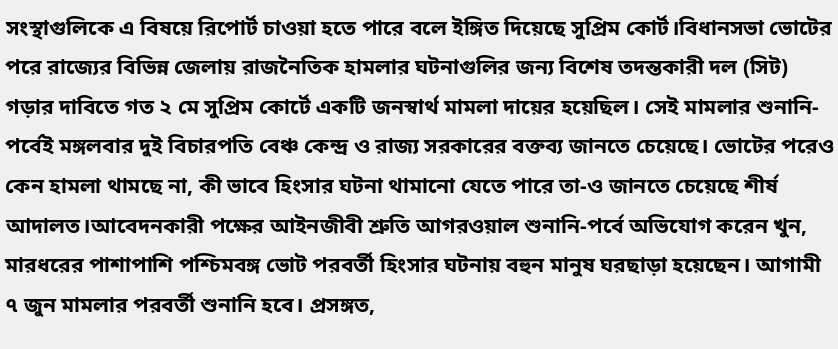সংস্থাগুলিকে এ বিষয়ে রিপোর্ট চাওয়া হতে পারে বলে ইঙ্গিত দিয়েছে সুপ্রিম কোর্ট।বিধানসভা ভোটের পরে রাজ্যের বিভিন্ন জেলায় রাজনৈতিক হামলার ঘটনাগুলির জন্য বিশেষ তদন্তকারী দল (সিট) গড়ার দাবিতে গত ২ মে সুপ্রিম কোর্টে একটি জনস্বার্থ মামলা দায়ের হয়েছিল। সেই মামলার শুনানি-পর্বেই মঙ্গলবার দুই বিচারপতি বেঞ্চ কেন্দ্র ও রাজ্য সরকারের বক্তব্য জানতে চেয়েছে। ভোটের পরেও কেন হামলা থামছে না, কী ভাবে হিংসার ঘটনা থামানো যেতে পারে তা-ও জানতে চেয়েছে শীর্ষ আদালত।আবেদনকারী পক্ষের আইনজীবী শ্রুতি আগরওয়াল শুনানি-পর্বে অভিযোগ করেন খুন, মারধরের পাশাপাশি পশ্চিমবঙ্গ ভোট পরবর্তী হিংসার ঘটনায় বহুন মানুষ ঘরছাড়া হয়েছেন। আগামী ৭ জুন মামলার পরবর্তী শুনানি হবে। প্রসঙ্গত,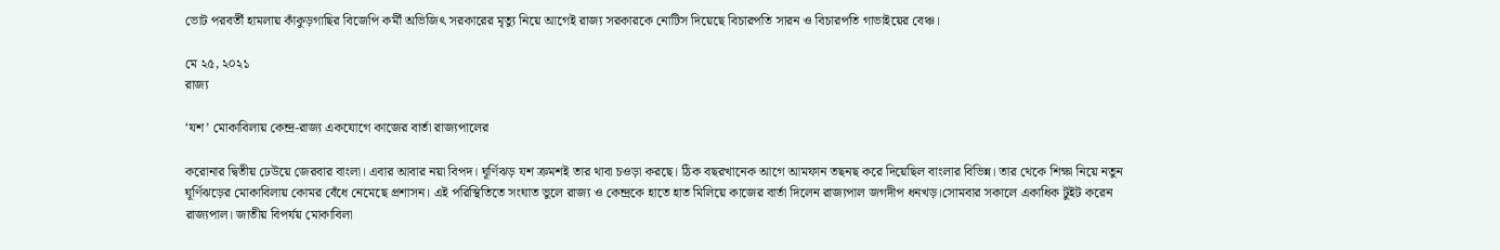ভোট পরবর্তী হামলায় কাঁকুড়গাছির বিজেপি কর্মী অভিজিৎ সরকারের মৃত্যু নিয়ে আগেই রাজ্য সরকারকে নোটিস দিয়েছে বিচারপতি সারন ও বিচারপতি গাভাইয়ের বেঞ্চ।

মে ২৫, ২০২১
রাজ্য

‘যশ’ মোকাবিলায় কেন্দ্র-রাজ্য একযোগে কাজের বার্তা রাজ্যপালের

করোনার দ্বিতীয় ঢেউয়ে জেরবার বাংলা। এবার আবার নয়া বিপদ। ঘূর্ণিঝড় যশ ক্রমশই তার থাবা চওড়া করছে। ঠিক বছরখানেক আগে আমফান তছনছ করে দিয়েছিল বাংলার বিভিন্ন। তার থেকে শিক্ষা নিয়ে নতুন ঘূর্ণিঝড়ের মোকাবিলায় কোমর বেঁধে নেমেছে প্রশাসন। এই পরিস্থিতিতে সংঘাত ভুলে রাজ্য ও কেন্দ্রকে হাতে হাত মিলিয়ে কাজের বার্তা দিলেন রাজ্যপাল জগদীপ ধনখড়।সোমবার সকালে একাধিক টুইট করেন রাজ্যপাল। জাতীয় বিপর্যয় মোকাবিলা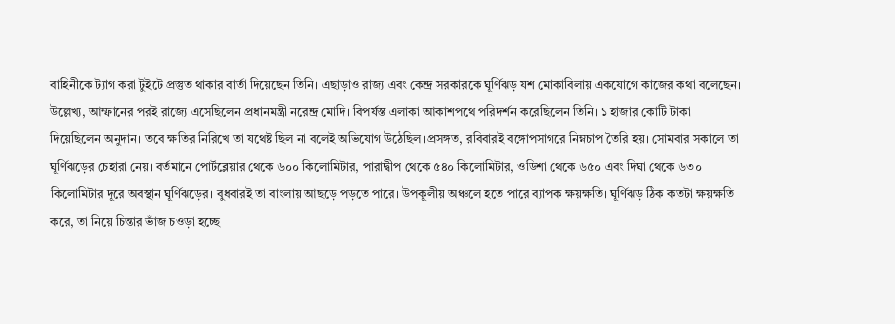বাহিনীকে ট্যাগ করা টুইটে প্রস্তুত থাকার বার্তা দিয়েছেন তিনি। এছাড়াও রাজ্য এবং কেন্দ্র সরকারকে ঘূর্ণিঝড় যশ মোকাবিলায় একযোগে কাজের কথা বলেছেন। উল্লেখ্য, আম্ফানের পরই রাজ্যে এসেছিলেন প্রধানমন্ত্রী নরেন্দ্র মোদি। বিপর্যস্ত এলাকা আকাশপথে পরিদর্শন করেছিলেন তিনি। ১ হাজার কোটি টাকা দিয়েছিলেন অনুদান। তবে ক্ষতির নিরিখে তা যথেষ্ট ছিল না বলেই অভিযোগ উঠেছিল।প্রসঙ্গত, রবিবারই বঙ্গোপসাগরে নিম্নচাপ তৈরি হয়। সোমবার সকালে তা ঘূর্ণিঝড়ের চেহারা নেয়। বর্তমানে পোর্টব্লেয়ার থেকে ৬০০ কিলোমিটার, পারাদ্বীপ থেকে ৫৪০ কিলোমিটার, ওডিশা থেকে ৬৫০ এবং দিঘা থেকে ৬৩০ কিলোমিটার দূরে অবস্থান ঘূর্ণিঝড়ের। বুধবারই তা বাংলায় আছড়ে পড়তে পারে। উপকূলীয় অঞ্চলে হতে পারে ব্যাপক ক্ষয়ক্ষতি। ঘূর্ণিঝড় ঠিক কতটা ক্ষয়ক্ষতি করে, তা নিয়ে চিন্তার ভাঁজ চওড়া হচ্ছে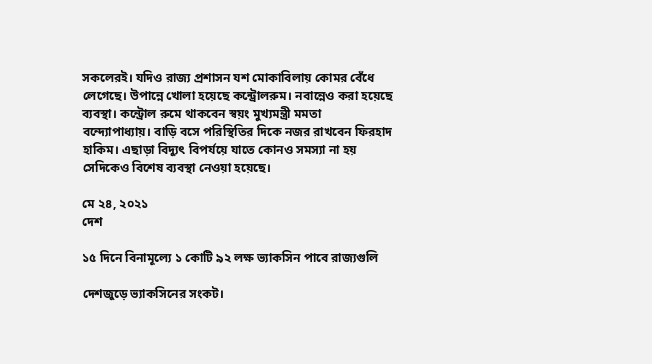সকলেরই। যদিও রাজ্য প্রশাসন যশ মোকাবিলায় কোমর বেঁধে লেগেছে। উপান্নে খোলা হয়েছে কন্ট্রোলরুম। নবান্নেও করা হয়েছে ব্যবস্থা। কন্ট্রোল রুমে থাকবেন স্বয়ং মুখ্যমন্ত্রী মমতা বন্দ্যোপাধ্যায়। বাড়ি বসে পরিস্থিতির দিকে নজর রাখবেন ফিরহাদ হাকিম। এছাড়া বিদ্যুৎ বিপর্যয়ে যাতে কোনও সমস্যা না হয় সেদিকেও বিশেষ ব্যবস্থা নেওয়া হয়েছে।

মে ২৪, ২০২১
দেশ

১৫ দিনে বিনামূল্যে ১ কোটি ৯২ লক্ষ ভ্যাকসিন পাবে রাজ্যগুলি

দেশজুড়ে ভ্যাকসিনের সংকট।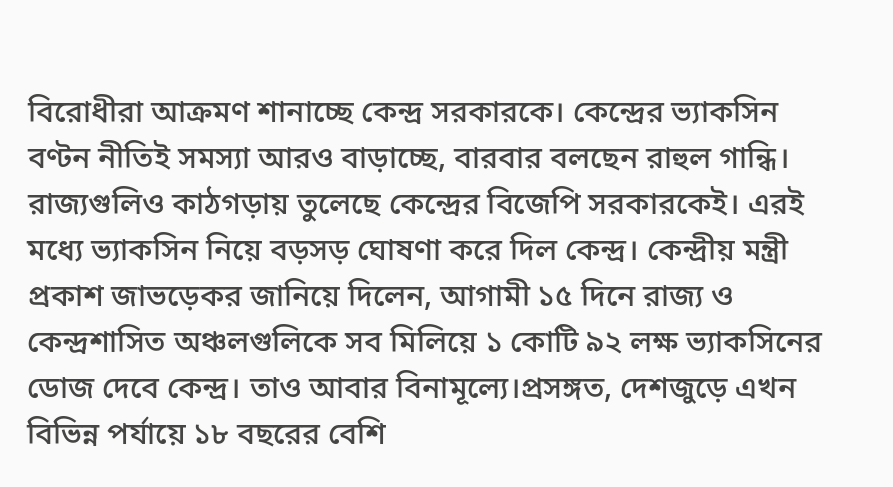বিরোধীরা আক্রমণ শানাচ্ছে কেন্দ্র সরকারকে। কেন্দ্রের ভ্যাকসিন বণ্টন নীতিই সমস্যা আরও বাড়াচ্ছে, বারবার বলছেন রাহুল গান্ধি। রাজ্যগুলিও কাঠগড়ায় তুলেছে কেন্দ্রের বিজেপি সরকারকেই। এরই মধ্যে ভ্যাকসিন নিয়ে বড়সড় ঘোষণা করে দিল কেন্দ্র। কেন্দ্রীয় মন্ত্রী প্রকাশ জাভড়েকর জানিয়ে দিলেন, আগামী ১৫ দিনে রাজ্য ও কেন্দ্রশাসিত অঞ্চলগুলিকে সব মিলিয়ে ১ কোটি ৯২ লক্ষ ভ্যাকসিনের ডোজ দেবে কেন্দ্র। তাও আবার বিনামূল্যে।প্রসঙ্গত, দেশজুড়ে এখন বিভিন্ন পর্যায়ে ১৮ বছরের বেশি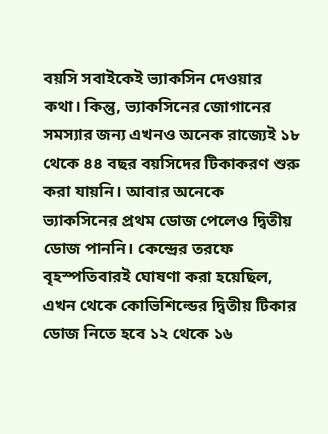বয়সি সবাইকেই ভ্যাকসিন দেওয়ার কথা। কিন্তু, ভ্যাকসিনের জোগানের সমস্যার জন্য এখনও অনেক রাজ্যেই ১৮ থেকে ৪৪ বছর বয়সিদের টিকাকরণ শুরু করা যায়নি। আবার অনেকে ভ্যাকসিনের প্রথম ডোজ পেলেও দ্বিতীয় ডোজ পাননি। কেন্দ্রের তরফে বৃহস্পতিবারই ঘোষণা করা হয়েছিল, এখন থেকে কোভিশিল্ডের দ্বিতীয় টিকার ডোজ নিতে হবে ১২ থেকে ১৬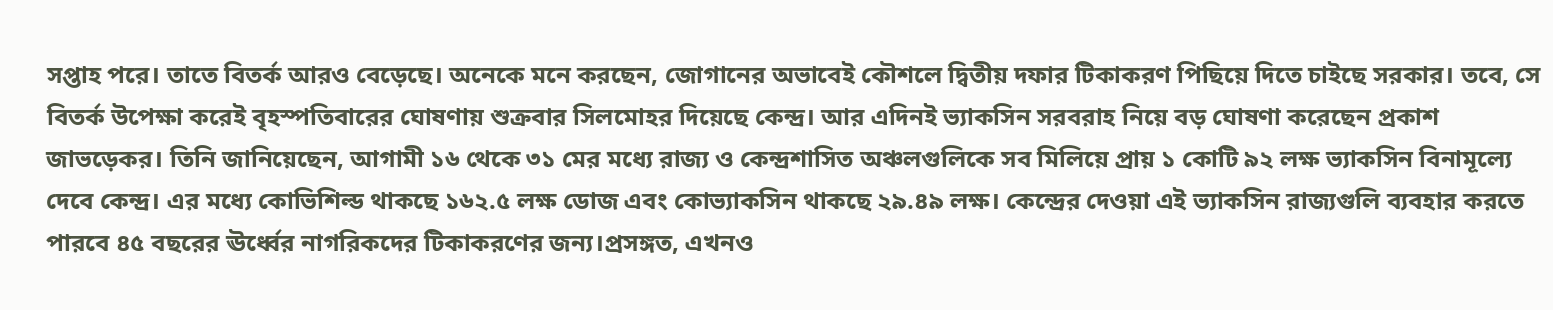সপ্তাহ পরে। তাতে বিতর্ক আরও বেড়েছে। অনেকে মনে করছেন, জোগানের অভাবেই কৌশলে দ্বিতীয় দফার টিকাকরণ পিছিয়ে দিতে চাইছে সরকার। তবে, সে বিতর্ক উপেক্ষা করেই বৃহস্পতিবারের ঘোষণায় শুক্রবার সিলমোহর দিয়েছে কেন্দ্র। আর এদিনই ভ্যাকসিন সরবরাহ নিয়ে বড় ঘোষণা করেছেন প্রকাশ জাভড়েকর। তিনি জানিয়েছেন, আগামী ১৬ থেকে ৩১ মের মধ্যে রাজ্য ও কেন্দ্রশাসিত অঞ্চলগুলিকে সব মিলিয়ে প্রায় ১ কোটি ৯২ লক্ষ ভ্যাকসিন বিনামূল্যে দেবে কেন্দ্র। এর মধ্যে কোভিশিল্ড থাকছে ১৬২.৫ লক্ষ ডোজ এবং কোভ্যাকসিন থাকছে ২৯.৪৯ লক্ষ। কেন্দ্রের দেওয়া এই ভ্যাকসিন রাজ্যগুলি ব্যবহার করতে পারবে ৪৫ বছরের ঊর্ধ্বের নাগরিকদের টিকাকরণের জন্য।প্রসঙ্গত, এখনও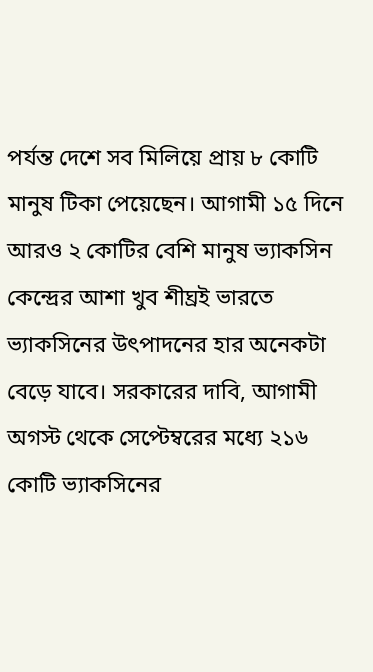পর্যন্ত দেশে সব মিলিয়ে প্রায় ৮ কোটি মানুষ টিকা পেয়েছেন। আগামী ১৫ দিনে আরও ২ কোটির বেশি মানুষ ভ্যাকসিন কেন্দ্রের আশা খুব শীঘ্রই ভারতে ভ্যাকসিনের উৎপাদনের হার অনেকটা বেড়ে যাবে। সরকারের দাবি, আগামী অগস্ট থেকে সেপ্টেম্বরের মধ্যে ২১৬ কোটি ভ্যাকসিনের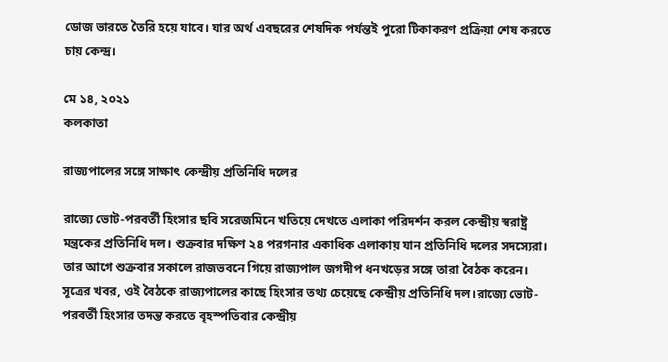ডোজ ভারতে তৈরি হয়ে যাবে। যার অর্থ এবছরের শেষদিক পর্যন্তই পুরো টিকাকরণ প্রক্রিয়া শেষ করতে চায় কেন্দ্র।

মে ১৪, ২০২১
কলকাতা

রাজ্যপালের সঙ্গে সাক্ষাৎ কেন্দ্রীয় প্রতিনিধি দলের

রাজ্যে ভোট-পরবর্তী হিংসার ছবি সরেজমিনে খতিয়ে দেখতে এলাকা পরিদর্শন করল কেন্দ্রীয় স্বরাষ্ট্র মন্ত্রকের প্রতিনিধি দল। শুক্রবার দক্ষিণ ২৪ পরগনার একাধিক এলাকায় যান প্রতিনিধি দলের সদস্যেরা। তার আগে শুক্রবার সকালে রাজভবনে গিয়ে রাজ্যপাল জগদীপ ধনখড়ের সঙ্গে তারা বৈঠক করেন। সূত্রের খবর, ওই বৈঠকে রাজ্যপালের কাছে হিংসার তথ্য চেয়েছে কেন্দ্রীয় প্রতিনিধি দল।রাজ্যে ভোট-পরবর্তী হিংসার তদন্ত করতে বৃহস্পতিবার কেন্দ্রীয়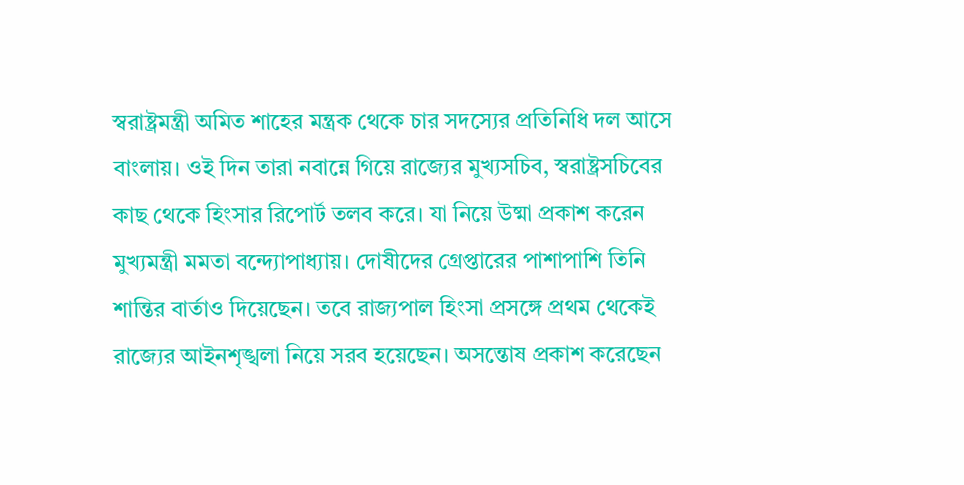স্বরাষ্ট্রমন্ত্রী অমিত শাহের মন্ত্রক থেকে চার সদস্যের প্রতিনিধি দল আসে বাংলায়। ওই দিন তারা নবান্নে গিয়ে রাজ্যের মুখ্যসচিব, স্বরাষ্ট্রসচিবের কাছ থেকে হিংসার রিপোর্ট তলব করে। যা নিয়ে উষ্মা প্রকাশ করেন মুখ্যমন্ত্রী মমতা বন্দ্যোপাধ্যায়। দোষীদের গ্রেপ্তারের পাশাপাশি তিনি শান্তির বার্তাও দিয়েছেন। তবে রাজ্যপাল হিংসা প্রসঙ্গে প্রথম থেকেই রাজ্যের আইনশৃঙ্খলা নিয়ে সরব হয়েছেন। অসন্তোষ প্রকাশ করেছেন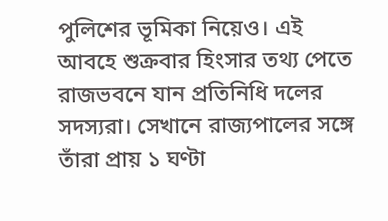পুলিশের ভূমিকা নিয়েও। এই আবহে শুক্রবার হিংসার তথ্য পেতে রাজভবনে যান প্রতিনিধি দলের সদস্যরা। সেখানে রাজ্যপালের সঙ্গে তাঁরা প্রায় ১ ঘণ্টা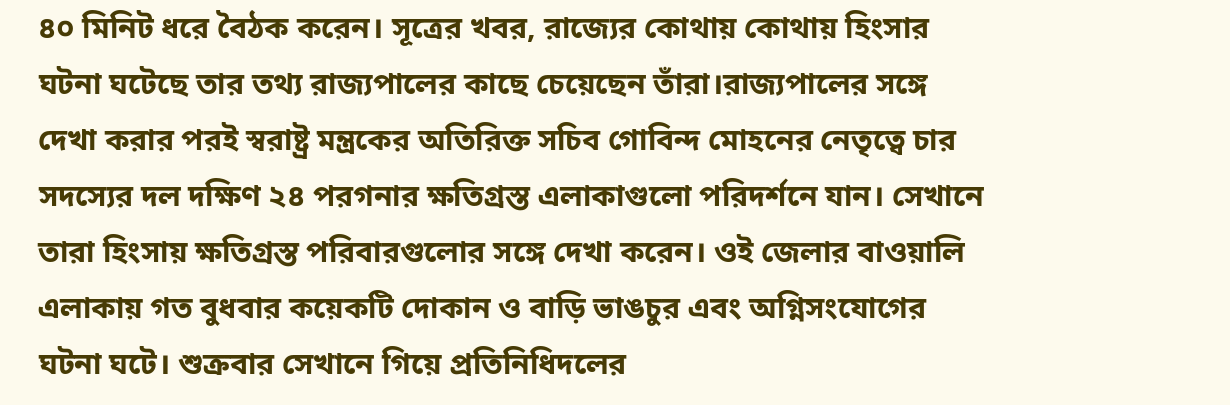৪০ মিনিট ধরে বৈঠক করেন। সূত্রের খবর, রাজ্যের কোথায় কোথায় হিংসার ঘটনা ঘটেছে তার তথ্য রাজ্যপালের কাছে চেয়েছেন তাঁরা।রাজ্যপালের সঙ্গে দেখা করার পরই স্বরাষ্ট্র মন্ত্রকের অতিরিক্ত সচিব গোবিন্দ মোহনের নেতৃত্বে চার সদস্যের দল দক্ষিণ ২৪ পরগনার ক্ষতিগ্রস্ত এলাকাগুলো পরিদর্শনে যান। সেখানে তারা হিংসায় ক্ষতিগ্রস্ত পরিবারগুলোর সঙ্গে দেখা করেন। ওই জেলার বাওয়ালি এলাকায় গত বুধবার কয়েকটি দোকান ও বাড়ি ভাঙচুর এবং অগ্নিসংযোগের ঘটনা ঘটে। শুক্রবার সেখানে গিয়ে প্রতিনিধিদলের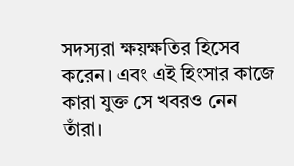সদস্যরা ক্ষয়ক্ষতির হিসেব করেন। এবং এই হিংসার কাজে কারা যুক্ত সে খবরও নেন তাঁরা।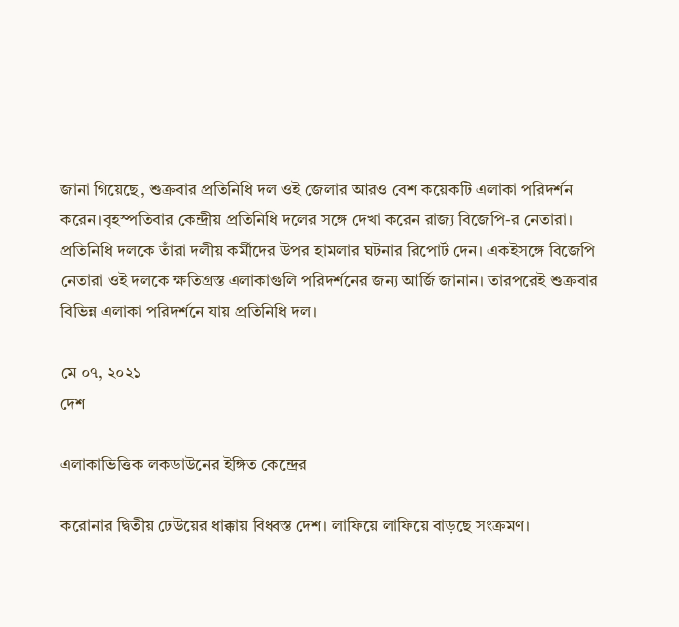জানা গিয়েছে, শুক্রবার প্রতিনিধি দল ওই জেলার আরও বেশ কয়েকটি এলাকা পরিদর্শন করেন।বৃহস্পতিবার কেন্দ্রীয় প্রতিনিধি দলের সঙ্গে দেখা করেন রাজ্য বিজেপি-র নেতারা। প্রতিনিধি দলকে তাঁরা দলীয় কর্মীদের উপর হামলার ঘটনার রিপোর্ট দেন। একইসঙ্গে বিজেপি নেতারা ওই দলকে ক্ষতিগ্রস্ত এলাকাগুলি পরিদর্শনের জন্য আর্জি জানান। তারপরেই শুক্রবার বিভিন্ন এলাকা পরিদর্শনে যায় প্রতিনিধি দল।

মে ০৭, ২০২১
দেশ

এলাকাভিত্তিক লকডাউনের ইঙ্গিত কেন্দ্রের

করোনার দ্বিতীয় ঢেউয়ের ধাক্কায় বিধ্বস্ত দেশ। লাফিয়ে লাফিয়ে বাড়ছে সংক্রমণ।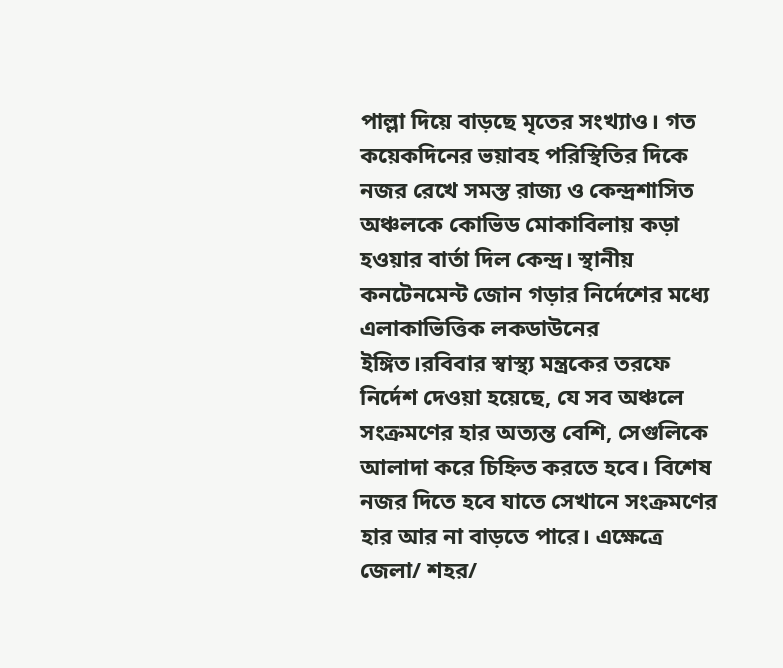পাল্লা দিয়ে বাড়ছে মৃতের সংখ্যাও। গত কয়েকদিনের ভয়াবহ পরিস্থিতির দিকে নজর রেখে সমস্ত রাজ্য ও কেন্দ্রশাসিত অঞ্চলকে কোভিড মোকাবিলায় কড়া হওয়ার বার্তা দিল কেন্দ্র। স্থানীয় কনটেনমেন্ট জোন গড়ার নির্দেশের মধ্যে এলাকাভিত্তিক লকডাউনের ইঙ্গিত।রবিবার স্বাস্থ্য মন্ত্রকের তরফে নির্দেশ দেওয়া হয়েছে, যে সব অঞ্চলে সংক্রমণের হার অত্যন্ত বেশি, সেগুলিকে আলাদা করে চিহ্নিত করতে হবে। বিশেষ নজর দিতে হবে যাতে সেখানে সংক্রমণের হার আর না বাড়তে পারে। এক্ষেত্রে জেলা/ শহর/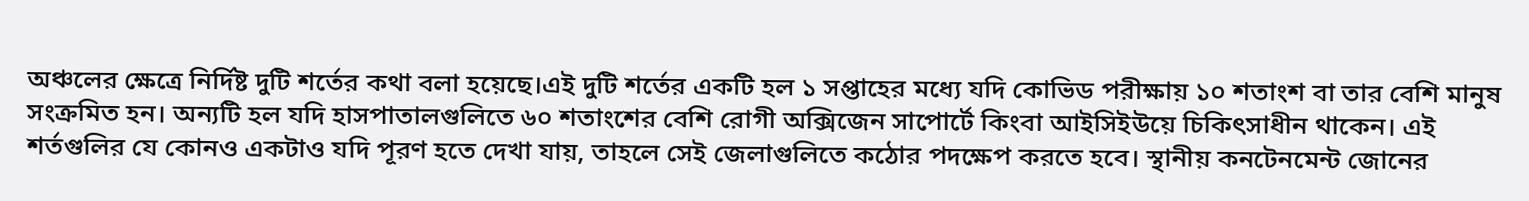অঞ্চলের ক্ষেত্রে নির্দিষ্ট দুটি শর্তের কথা বলা হয়েছে।এই দুটি শর্তের একটি হল ১ সপ্তাহের মধ্যে যদি কোভিড পরীক্ষায় ১০ শতাংশ বা তার বেশি মানুষ সংক্রমিত হন। অন্যটি হল যদি হাসপাতালগুলিতে ৬০ শতাংশের বেশি রোগী অক্সিজেন সাপোর্টে কিংবা আইসিইউয়ে চিকিৎসাধীন থাকেন। এই শর্তগুলির যে কোনও একটাও যদি পূরণ হতে দেখা যায়, তাহলে সেই জেলাগুলিতে কঠোর পদক্ষেপ করতে হবে। স্থানীয় কনটেনমেন্ট জোনের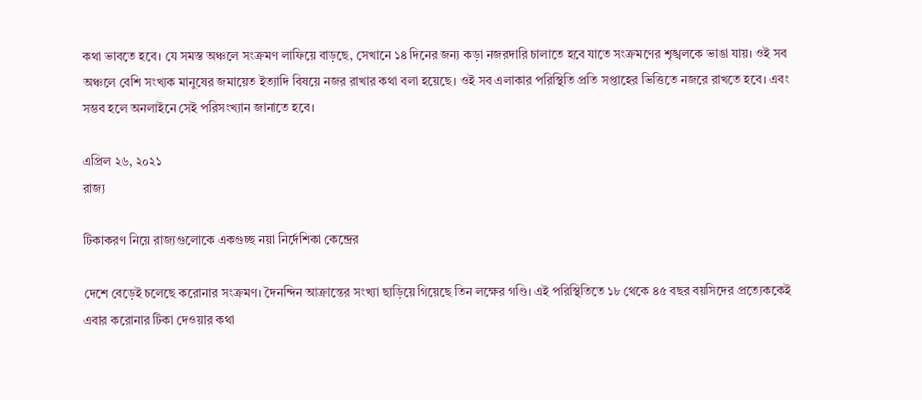কথা ভাবতে হবে। যে সমস্ত অঞ্চলে সংক্রমণ লাফিয়ে বাড়ছে, সেখানে ১৪ দিনের জন্য কড়া নজরদারি চালাতে হবে যাতে সংক্রমণের শৃঙ্খলকে ভাঙা যায়। ওই সব অঞ্চলে বেশি সংখ্যক মানুষের জমায়েত ইত্যাদি বিষয়ে নজর রাখার কথা বলা হয়েছে। ওই সব এলাকার পরিস্থিতি প্রতি সপ্তাহের ভিত্তিতে নজরে রাখতে হবে। এবং সম্ভব হলে অনলাইনে সেই পরিসংখ্যান জানাতে হবে।

এপ্রিল ২৬, ২০২১
রাজ্য

টিকাকরণ নিয়ে রাজ্যগুলোকে একগুচ্ছ নয়া নির্দেশিকা কেন্দ্রের

দেশে বেড়েই চলেছে করোনার সংক্রমণ। দৈনন্দিন আক্রান্তের সংখ্যা ছাড়িয়ে গিয়েছে তিন লক্ষের গণ্ডি। এই পরিস্থিতিতে ১৮ থেকে ৪৫ বছর বয়সিদের প্রত্যেককেই এবার করোনার টিকা দেওয়ার কথা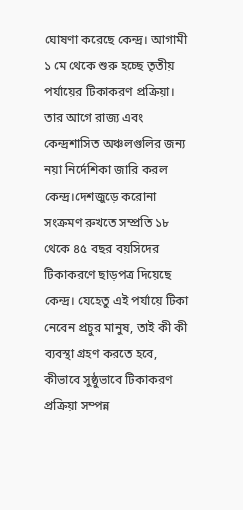ঘোষণা করেছে কেন্দ্র। আগামী ১ মে থেকে শুরু হচ্ছে তৃতীয় পর্যায়ের টিকাকরণ প্রক্রিয়া। তার আগে রাজ্য এবং কেন্দ্রশাসিত অঞ্চলগুলির জন্য নয়া নির্দেশিকা জারি করল কেন্দ্র।দেশজুড়ে করোনা সংক্রমণ রুখতে সম্প্রতি ১৮ থেকে ৪৫ বছর বয়সিদের টিকাকরণে ছাড়পত্র দিয়েছে কেন্দ্র। যেহেতু এই পর্যায়ে টিকা নেবেন প্রচুর মানুষ, তাই কী কী ব্যবস্থা গ্রহণ করতে হবে, কীভাবে সুষ্ঠুভাবে টিকাকরণ প্রক্রিয়া সম্পন্ন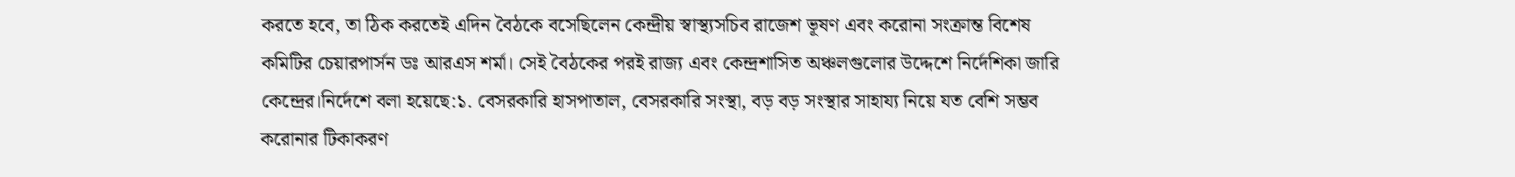করতে হবে, তা ঠিক করতেই এদিন বৈঠকে বসেছিলেন কেন্দ্রীয় স্বাস্থ্যসচিব রাজেশ ভূষণ এবং করোনা সংক্রান্ত বিশেষ কমিটির চেয়ারপার্সন ডঃ আরএস শর্মা। সেই বৈঠকের পরই রাজ্য এবং কেন্দ্রশাসিত অঞ্চলগুলোর উদ্দেশে নির্দেশিকা জারি কেন্দ্রের।নির্দেশে বলা হয়েছে:১. বেসরকারি হাসপাতাল, বেসরকারি সংস্থা, বড় বড় সংস্থার সাহায্য নিয়ে যত বেশি সম্ভব করোনার টিকাকরণ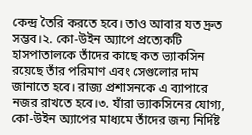কেন্দ্র তৈরি করতে হবে। তাও আবার যত দ্রুত সম্ভব।২. কো-উইন অ্যাপে প্রত্যেকটি হাসপাতালকে তাঁদের কাছে কত ভ্যাকসিন রয়েছে তাঁর পরিমাণ এবং সেগুলোর দাম জানাতে হবে। রাজ্য প্রশাসনকে এ ব্যাপারে নজর রাখতে হবে।৩. যাঁরা ভ্যাকসিনের যোগ্য, কো-উইন অ্যাপের মাধ্যমে তাঁদের জন্য নির্দিষ্ট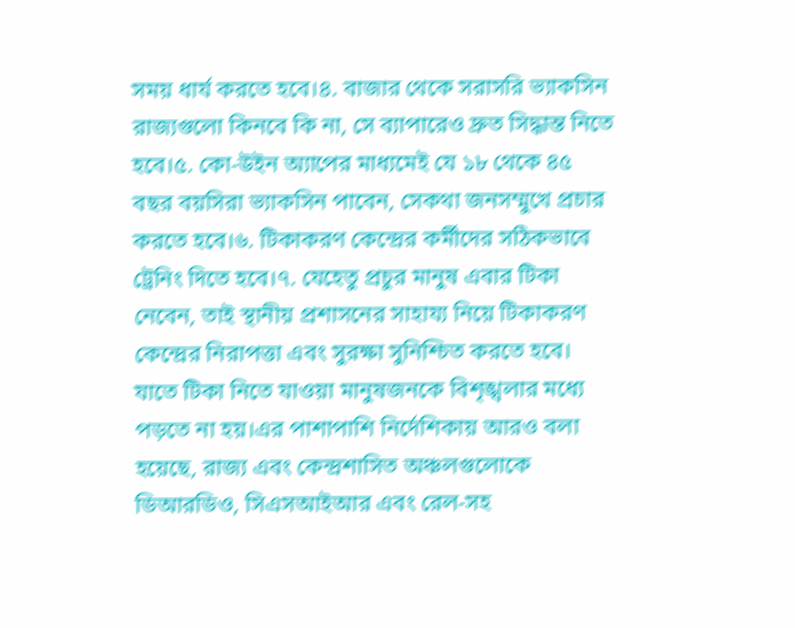সময় ধার্য করতে হবে।৪. বাজার থেকে সরাসরি ভ্যাকসিন রাজ্যগুলো কিনবে কি না, সে ব্যাপারেও দ্রুত সিদ্ধান্ত নিতে হবে।৫. কো-উইন অ্যাপের মাধ্যমেই যে ১৮ থেকে ৪৫ বছর বয়সিরা ভ্যাকসিন পাবেন, সেকথা জনসম্মুখে প্রচার করতে হবে।৬. টিকাকরণ কেন্দ্রের কর্মীদের সঠিকভাবে ট্রেনিং দিতে হবে।৭. যেহেতু প্রচুর মানুষ এবার টিকা নেবেন, তাই স্থানীয় প্রশাসনের সাহায্য নিয়ে টিকাকরণ কেন্দ্রের নিরাপত্তা এবং সুরক্ষা সুনিশ্চিত করতে হবে। যাতে টিকা নিতে যাওয়া মানুষজনকে বিশৃঙ্খলার মধ্যে পড়তে না হয়।এর পাশাপাশি নির্দেশিকায় আরও বলা হয়েছে, রাজ্য এবং কেন্দ্রশাসিত অঞ্চলগুলোকে ডিআরডিও, সিএসআইআর এবং রেল-সহ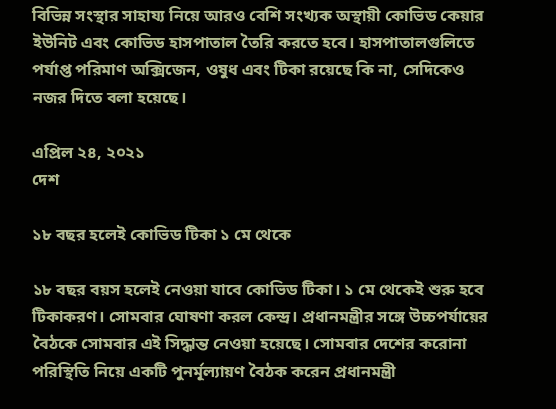বিভিন্ন সংস্থার সাহায্য নিয়ে আরও বেশি সংখ্যক অস্থায়ী কোভিড কেয়ার ইউনিট এবং কোভিড হাসপাতাল তৈরি করতে হবে। হাসপাতালগুলিতে পর্যাপ্ত পরিমাণ অক্সিজেন, ওষুধ এবং টিকা রয়েছে কি না, সেদিকেও নজর দিতে বলা হয়েছে।

এপ্রিল ২৪, ২০২১
দেশ

১৮ বছর হলেই কোভিড টিকা ১ মে থেকে

১৮ বছর বয়স হলেই নেওয়া যাবে কোভিড টিকা। ১ মে থেকেই শুরু হবে টিকাকরণ। সোমবার ঘোষণা করল কেন্দ্র। প্রধানমন্ত্রীর সঙ্গে উচ্চপর্যায়ের বৈঠকে সোমবার এই সিদ্ধান্ত নেওয়া হয়েছে। সোমবার দেশের করোনা পরিস্থিতি নিয়ে একটি পুনর্মূল্যায়ণ বৈঠক করেন প্রধানমন্ত্রী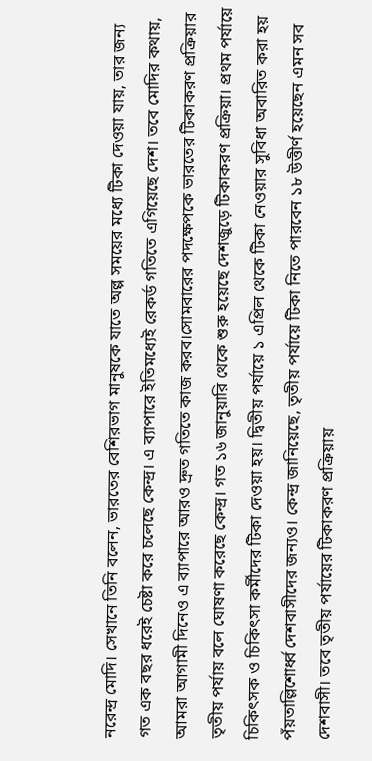নরেন্দ্র মোদি। সেখানে তিনি বলেন, ভারতের বেশিরভাগ মানুষকে যাতে অল্প সময়ের মধ্যে টিকা দেওয়া যায়, তার জন্য গত এক বছর ধরেই চেষ্টা করে চলেছে কেন্দ্র। এ ব্যাপারে ইতিমধ্যেই রেকর্ড গতিতে এগিয়েছে দেশ। তবে মোদির কথায়, আমরা আগামী দিনেও এ ব্যাপারে আরও দ্রুত গতিতে কাজ করব।সোমবারের পদক্ষেপকে ভারতের টিকাকরণ প্রক্রিয়ার তৃতীয় পর্যায় বলে ঘোষণা করেছে কেন্দ্র। গত ১৬ জানুয়ারি থেকে শুরু হয়েছে দেশজুড়ে টিকাকরণ প্রক্রিয়া। প্রথম পর্যায়ে চিকিৎসক ও চিকিৎসা কর্মীদের টিকা দেওয়া হয়। দ্বিতীয় পর্যায়ে ১ এপ্রিল থেকে টিকা নেওয়ার সুবিধা অবারিত করা হয় পঁয়তাল্লিশোর্ধ্ব দেশবাসীদের জন্যও। কেন্দ্র জানিয়েছে, তৃতীয় পর্যায়ে টিকা নিতে পারবেন ১৮ উত্তীর্ণ হয়েছেন এমন সব দেশবাসী। তবে তৃতীয় পর্যায়ের টিকাকরণ প্রক্রিয়ায়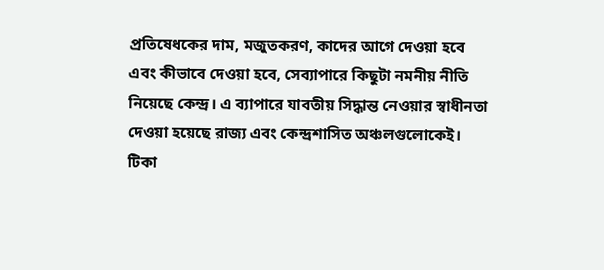প্রতিষেধকের দাম, মজুতকরণ, কাদের আগে দেওয়া হবে এবং কীভাবে দেওয়া হবে, সেব্যাপারে কিছুটা নমনীয় নীতি নিয়েছে কেন্দ্র। এ ব্যাপারে যাবতীয় সিদ্ধান্ত নেওয়ার স্বাধীনতা দেওয়া হয়েছে রাজ্য এবং কেন্দ্রশাসিত অঞ্চলগুলোকেই। টিকা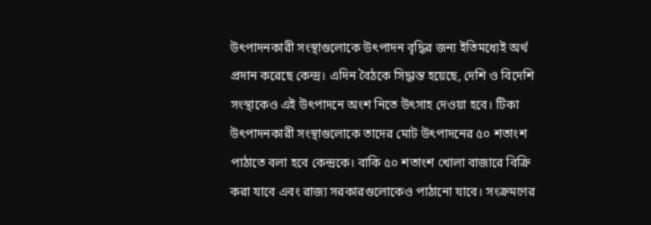উৎপাদনকারী সংস্থাগুলোকে উৎপাদন বৃদ্ধির জন্য ইতিমধ্যেই অর্থ প্রদান করেছে কেন্দ্র। এদিন বৈঠকে সিদ্ধান্ত হয়েছে, দেশি ও বিদেশি সংস্থাকেও এই উৎপাদনে অংশ নিতে উৎসাহ দেওয়া হবে। টিকা উৎপাদনকারী সংস্থাগুলোকে তাদের মোট উৎপাদনের ৫০ শতাংশ পাঠাতে বলা হবে কেন্দ্রকে। বাকি ৫০ শতাংশ খোলা বাজারে বিক্রি করা যাবে এবং রাজ্য সরকারগুলোকেও পাঠানো যাবে। সংক্রমণের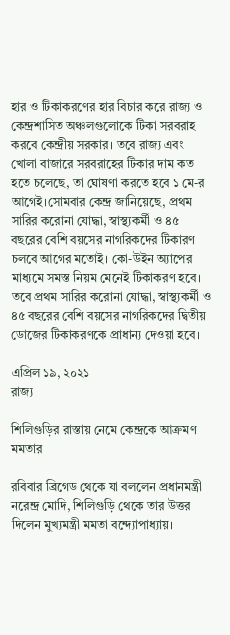হার ও টিকাকরণের হার বিচার করে রাজ্য ও কেন্দ্রশাসিত অঞ্চলগুলোকে টিকা সরবরাহ করবে কেন্দ্রীয় সরকার। তবে রাজ্য এবং খোলা বাজারে সরবরাহের টিকার দাম কত হতে চলেছে, তা ঘোষণা করতে হবে ১ মে-র আগেই।সোমবার কেন্দ্র জানিয়েছে, প্রথম সারির করোনা যোদ্ধা, স্বাস্থ্যকর্মী ও ৪৫ বছরের বেশি বয়সের নাগরিকদের টিকারণ চলবে আগের মতোই। কো-উইন অ্যাপের মাধ্যমে সমস্ত নিয়ম মেনেই টিকাকরণ হবে। তবে প্রথম সারির করোনা যোদ্ধা, স্বাস্থ্যকর্মী ও ৪৫ বছরের বেশি বয়সের নাগরিকদের দ্বিতীয় ডোজের টিকাকরণকে প্রাধান্য দেওয়া হবে।

এপ্রিল ১৯, ২০২১
রাজ্য

শিলিগুড়ির রাস্তায় নেমে কেন্দ্রকে আক্রমণ মমতার

রবিবার ব্রিগেড থেকে যা বললেন প্রধানমন্ত্রী নরেন্দ্র মোদি, শিলিগুড়ি থেকে তার উত্তর দিলেন মুখ্যমন্ত্রী মমতা বন্দ্যোপাধ্যায়।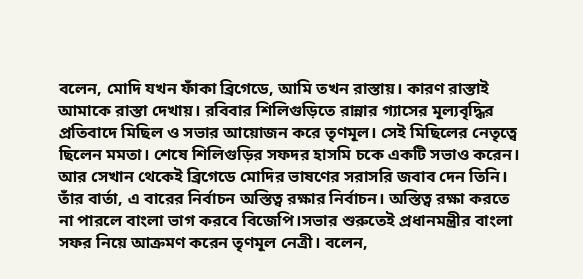বলেন, মোদি যখন ফাঁকা ব্রিগেডে, আমি তখন রাস্তায়। কারণ রাস্তাই আমাকে রাস্তা দেখায়। রবিবার শিলিগুড়িতে রান্নার গ্যাসের মূল্যবৃদ্ধির প্রতিবাদে মিছিল ও সভার আয়োজন করে তৃণমূল। সেই মিছিলের নেতৃত্বে ছিলেন মমতা। শেষে শিলিগুড়ির সফদর হাসমি চকে একটি সভাও করেন। আর সেখান থেকেই ব্রিগেডে মোদির ভাষণের সরাসরি জবাব দেন তিনি। তাঁর বার্তা, এ বারের নির্বাচন অস্তিত্ব রক্ষার নির্বাচন। অস্তিত্ব রক্ষা করতে না পারলে বাংলা ভাগ করবে বিজেপি।সভার শুরুতেই প্রধানমন্ত্রীর বাংলা সফর নিয়ে আক্রমণ করেন তৃণমূল নেত্রী। বলেন,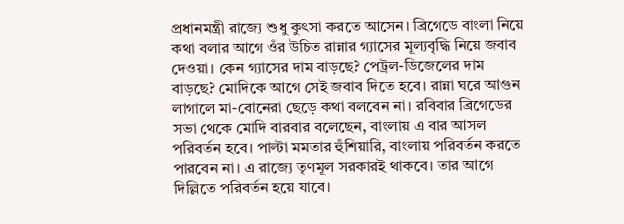প্রধানমন্ত্রী রাজ্যে শুধু কুৎসা করতে আসেন। ব্রিগেডে বাংলা নিয়ে কথা বলার আগে ওঁর উচিত রান্নার গ্যাসের মূল্যবৃদ্ধি নিয়ে জবাব দেওয়া। কেন গ্যাসের দাম বাড়ছে? পেট্রল-ডিজেলের দাম বাড়ছে? মোদিকে আগে সেই জবাব দিতে হবে। রান্না ঘরে আগুন লাগালে মা-বোনেরা ছেড়ে কথা বলবেন না। রবিবার ব্রিগেডের সভা থেকে মোদি বারবার বলেছেন, বাংলায় এ বার আসল পরিবর্তন হবে। পাল্টা মমতার হুঁশিয়ারি, বাংলায় পরিবর্তন করতে পারবেন না। এ রাজ্যে তৃণমূল সরকারই থাকবে। তার আগে দিল্লিতে পরিবর্তন হয়ে যাবে।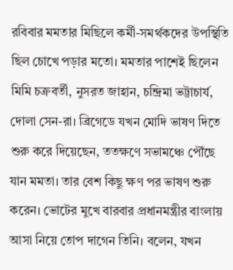রবিবার মমতার মিছিলে কর্মী-সমর্থকদের উপস্থিতি ছিল চোখে পড়ার মতো। মমতার পাশেই ছিলেন মিমি চক্রবর্তী, নুসরত জাহান, চন্দ্রিমা ভট্টাচার্য, দোলা সেন-রা। ব্রিগেডে যখন মোদি ভাষণ দিতে শুরু করে দিয়েছেন, ততক্ষণে সভামঞ্চে পৌঁছে যান মমতা। তার বেশ কিছু ক্ষণ পর ভাষণ শুরু করেন। ভোটের মুখে বারবার প্রধানমন্ত্রীর বাংলায় আসা নিয়ে তোপ দাগেন তিনি। বলেন, যখন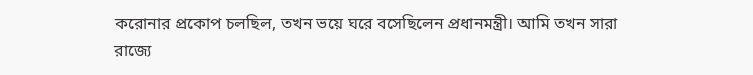করোনার প্রকোপ চলছিল, তখন ভয়ে ঘরে বসেছিলেন প্রধানমন্ত্রী। আমি তখন সারা রাজ্যে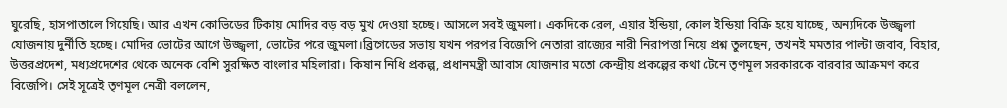ঘুরেছি, হাসপাতালে গিয়েছি। আর এখন কোভিডের টিকায় মোদির বড় বড় মুখ দেওয়া হচ্ছে। আসলে সবই জুমলা। একদিকে রেল, এয়ার ইন্ডিয়া, কোল ইন্ডিয়া বিক্রি হয়ে যাচ্ছে, অন্যদিকে উজ্জ্বলা যোজনায় দুর্নীতি হচ্ছে। মোদির ভোটের আগে উজ্জ্বলা, ভোটের পরে জুমলা।ব্রিগেডের সভায় যখন পরপর বিজেপি নেতারা রাজ্যের নারী নিরাপত্তা নিয়ে প্রশ্ন তুলছেন, তখনই মমতার পাল্টা জবাব, বিহার, উত্তরপ্রদেশ, মধ্যপ্রদেশের থেকে অনেক বেশি সুরক্ষিত বাংলার মহিলারা। কিষান নিধি প্রকল্প, প্রধানমন্ত্রী আবাস যোজনার মতো কেন্দ্রীয় প্রকল্পের কথা টেনে তৃণমূল সরকারকে বারবার আক্রমণ করে বিজেপি। সেই সূত্রেই তৃণমূল নেত্রী বললেন,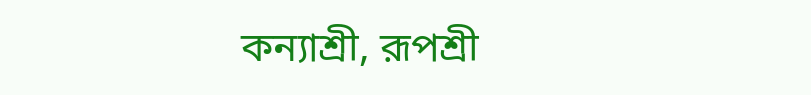কন্যাশ্রী, রূপশ্রী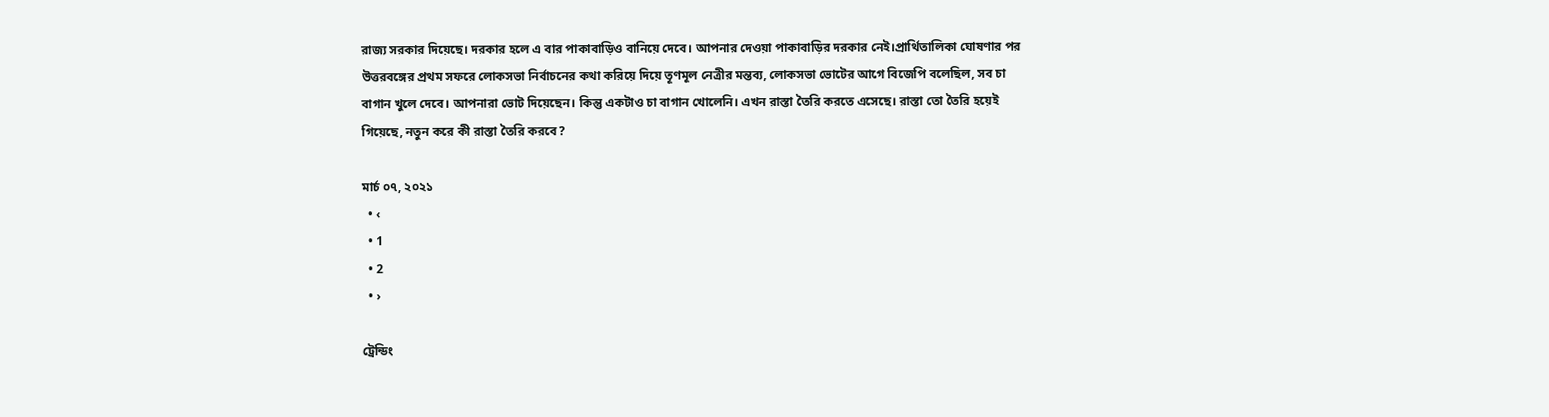রাজ্য সরকার দিয়েছে। দরকার হলে এ বার পাকাবাড়িও বানিয়ে দেবে। আপনার দেওয়া পাকাবাড়ির দরকার নেই।প্রার্থিতালিকা ঘোষণার পর উত্তরবঙ্গের প্রথম সফরে লোকসভা নির্বাচনের কথা করিয়ে দিয়ে তূণমূল নেত্রীর মন্তব্য, লোকসভা ভোটের আগে বিজেপি বলেছিল, সব চা বাগান খুলে দেবে। আপনারা ভোট দিয়েছেন। কিন্তু একটাও চা বাগান খোলেনি। এখন রাস্তা তৈরি করতে এসেছে। রাস্তা তো তৈরি হয়েই গিয়েছে, নতুন করে কী রাস্তা তৈরি করবে?

মার্চ ০৭, ২০২১
  • ‹
  • 1
  • 2
  • ›

ট্রেন্ডিং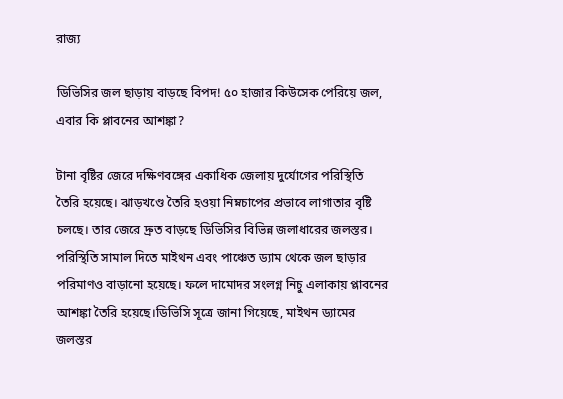রাজ্য

ডিভিসির জল ছাড়ায় বাড়ছে বিপদ! ৫০ হাজার কিউসেক পেরিয়ে জল, এবার কি প্লাবনের আশঙ্কা?

টানা বৃষ্টির জেরে দক্ষিণবঙ্গের একাধিক জেলায় দুর্যোগের পরিস্থিতি তৈরি হয়েছে। ঝাড়খণ্ডে তৈরি হওয়া নিম্নচাপের প্রভাবে লাগাতার বৃষ্টি চলছে। তার জেরে দ্রুত বাড়ছে ডিভিসির বিভিন্ন জলাধারের জলস্তর। পরিস্থিতি সামাল দিতে মাইথন এবং পাঞ্চেত ড্যাম থেকে জল ছাড়ার পরিমাণও বাড়ানো হয়েছে। ফলে দামোদর সংলগ্ন নিচু এলাকায় প্লাবনের আশঙ্কা তৈরি হয়েছে।ডিভিসি সূত্রে জানা গিয়েছে, মাইথন ড্যামের জলস্তর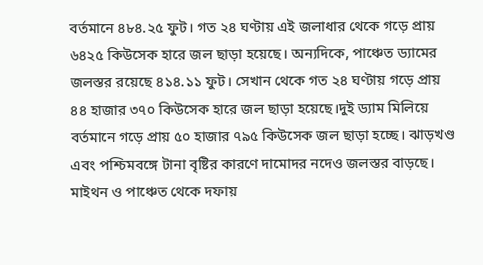বর্তমানে ৪৮৪.২৫ ফুট। গত ২৪ ঘণ্টায় এই জলাধার থেকে গড়ে প্রায় ৬৪২৫ কিউসেক হারে জল ছাড়া হয়েছে। অন্যদিকে, পাঞ্চেত ড্যামের জলস্তর রয়েছে ৪১৪.১১ ফুট। সেখান থেকে গত ২৪ ঘণ্টায় গড়ে প্রায় ৪৪ হাজার ৩৭০ কিউসেক হারে জল ছাড়া হয়েছে।দুই ড্যাম মিলিয়ে বর্তমানে গড়ে প্রায় ৫০ হাজার ৭৯৫ কিউসেক জল ছাড়া হচ্ছে। ঝাড়খণ্ড এবং পশ্চিমবঙ্গে টানা বৃষ্টির কারণে দামোদর নদেও জলস্তর বাড়ছে। মাইথন ও পাঞ্চেত থেকে দফায়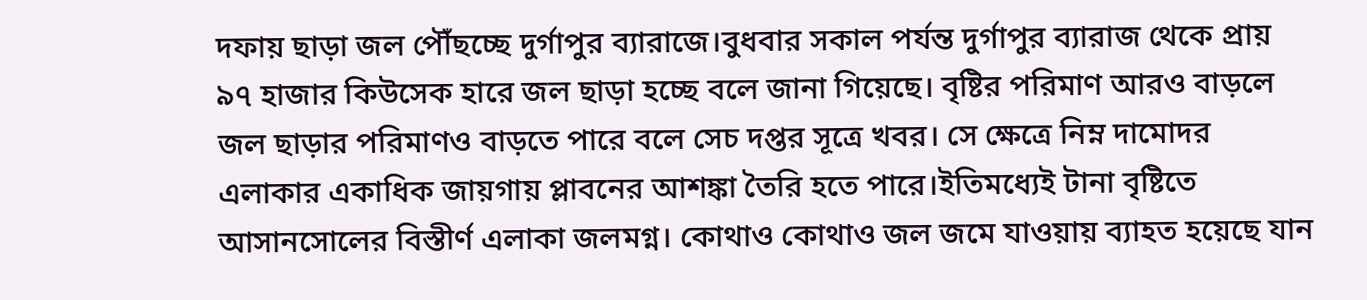দফায় ছাড়া জল পৌঁছচ্ছে দুর্গাপুর ব্যারাজে।বুধবার সকাল পর্যন্ত দুর্গাপুর ব্যারাজ থেকে প্রায় ৯৭ হাজার কিউসেক হারে জল ছাড়া হচ্ছে বলে জানা গিয়েছে। বৃষ্টির পরিমাণ আরও বাড়লে জল ছাড়ার পরিমাণও বাড়তে পারে বলে সেচ দপ্তর সূত্রে খবর। সে ক্ষেত্রে নিম্ন দামোদর এলাকার একাধিক জায়গায় প্লাবনের আশঙ্কা তৈরি হতে পারে।ইতিমধ্যেই টানা বৃষ্টিতে আসানসোলের বিস্তীর্ণ এলাকা জলমগ্ন। কোথাও কোথাও জল জমে যাওয়ায় ব্যাহত হয়েছে যান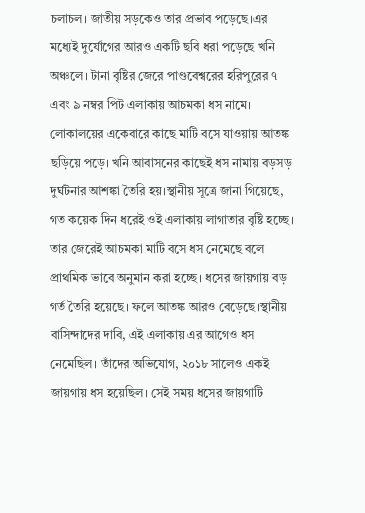চলাচল। জাতীয় সড়কেও তার প্রভাব পড়েছে।এর মধ্যেই দুর্যোগের আরও একটি ছবি ধরা পড়েছে খনি অঞ্চলে। টানা বৃষ্টির জেরে পাণ্ডবেশ্বরের হরিপুরের ৭ এবং ৯ নম্বর পিট এলাকায় আচমকা ধস নামে। লোকালয়ের একেবারে কাছে মাটি বসে যাওয়ায় আতঙ্ক ছড়িয়ে পড়ে। খনি আবাসনের কাছেই ধস নামায় বড়সড় দুর্ঘটনার আশঙ্কা তৈরি হয়।স্থানীয় সূত্রে জানা গিয়েছে, গত কয়েক দিন ধরেই ওই এলাকায় লাগাতার বৃষ্টি হচ্ছে। তার জেরেই আচমকা মাটি বসে ধস নেমেছে বলে প্রাথমিক ভাবে অনুমান করা হচ্ছে। ধসের জায়গায় বড় গর্ত তৈরি হয়েছে। ফলে আতঙ্ক আরও বেড়েছে।স্থানীয় বাসিন্দাদের দাবি, এই এলাকায় এর আগেও ধস নেমেছিল। তাঁদের অভিযোগ, ২০১৮ সালেও একই জায়গায় ধস হয়েছিল। সেই সময় ধসের জায়গাটি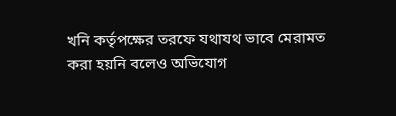খনি কর্তৃপক্ষের তরফে যথাযথ ভাবে মেরামত করা হয়নি বলেও অভিযোগ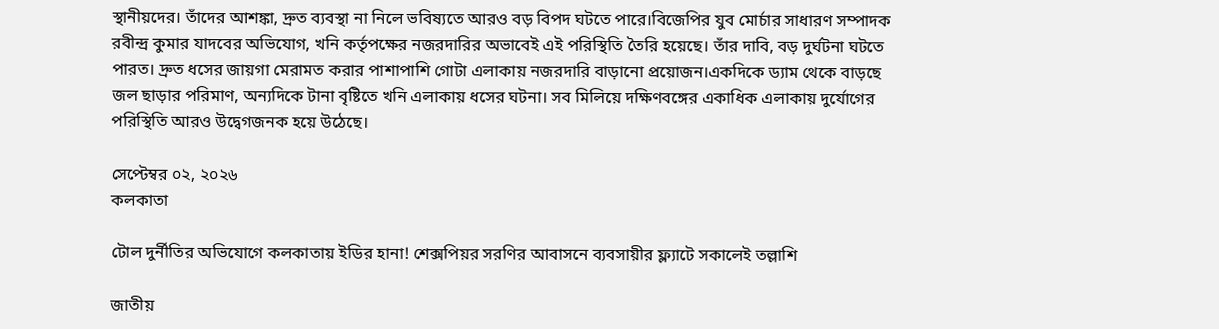স্থানীয়দের। তাঁদের আশঙ্কা, দ্রুত ব্যবস্থা না নিলে ভবিষ্যতে আরও বড় বিপদ ঘটতে পারে।বিজেপির যুব মোর্চার সাধারণ সম্পাদক রবীন্দ্র কুমার যাদবের অভিযোগ, খনি কর্তৃপক্ষের নজরদারির অভাবেই এই পরিস্থিতি তৈরি হয়েছে। তাঁর দাবি, বড় দুর্ঘটনা ঘটতে পারত। দ্রুত ধসের জায়গা মেরামত করার পাশাপাশি গোটা এলাকায় নজরদারি বাড়ানো প্রয়োজন।একদিকে ড্যাম থেকে বাড়ছে জল ছাড়ার পরিমাণ, অন্যদিকে টানা বৃষ্টিতে খনি এলাকায় ধসের ঘটনা। সব মিলিয়ে দক্ষিণবঙ্গের একাধিক এলাকায় দুর্যোগের পরিস্থিতি আরও উদ্বেগজনক হয়ে উঠেছে।

সেপ্টেম্বর ০২, ২০২৬
কলকাতা

টোল দুর্নীতির অভিযোগে কলকাতায় ইডির হানা! শেক্সপিয়র সরণির আবাসনে ব্যবসায়ীর ফ্ল্যাটে সকালেই তল্লাশি

জাতীয়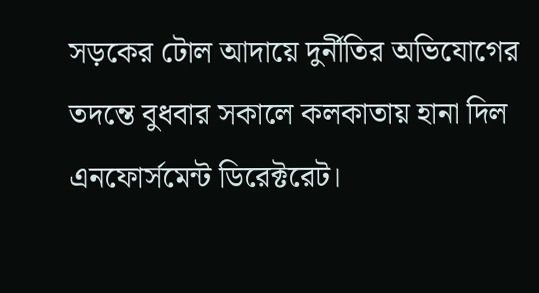সড়কের টোল আদায়ে দুর্নীতির অভিযোগের তদন্তে বুধবার সকালে কলকাতায় হানা দিল এনফোর্সমেন্ট ডিরেক্টরেট।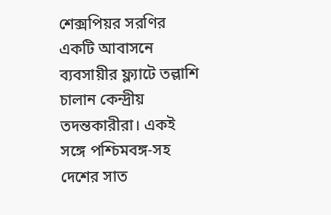শেক্সপিয়র সরণির একটি আবাসনে ব্যবসায়ীর ফ্ল্যাটে তল্লাশি চালান কেন্দ্রীয় তদন্তকারীরা। একই সঙ্গে পশ্চিমবঙ্গ-সহ দেশের সাত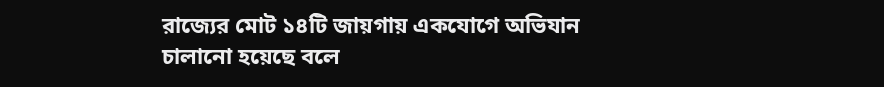রাজ্যের মোট ১৪টি জায়গায় একযোগে অভিযান চালানো হয়েছে বলে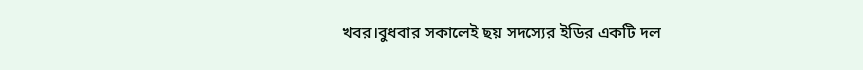খবর।বুধবার সকালেই ছয় সদস্যের ইডির একটি দল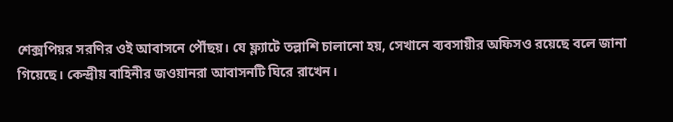শেক্সপিয়র সরণির ওই আবাসনে পৌঁছয়। যে ফ্ল্যাটে তল্লাশি চালানো হয়, সেখানে ব্যবসায়ীর অফিসও রয়েছে বলে জানা গিয়েছে। কেন্দ্রীয় বাহিনীর জওয়ানরা আবাসনটি ঘিরে রাখেন।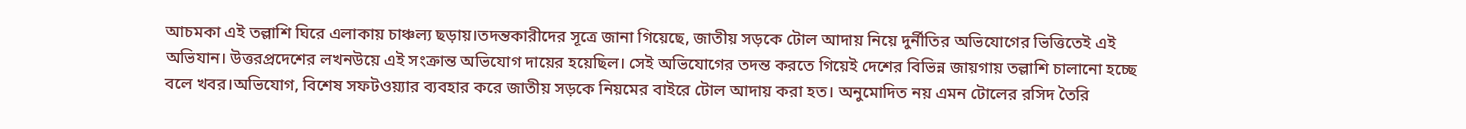আচমকা এই তল্লাশি ঘিরে এলাকায় চাঞ্চল্য ছড়ায়।তদন্তকারীদের সূত্রে জানা গিয়েছে, জাতীয় সড়কে টোল আদায় নিয়ে দুর্নীতির অভিযোগের ভিত্তিতেই এই অভিযান। উত্তরপ্রদেশের লখনউয়ে এই সংক্রান্ত অভিযোগ দায়ের হয়েছিল। সেই অভিযোগের তদন্ত করতে গিয়েই দেশের বিভিন্ন জায়গায় তল্লাশি চালানো হচ্ছে বলে খবর।অভিযোগ, বিশেষ সফটওয়্যার ব্যবহার করে জাতীয় সড়কে নিয়মের বাইরে টোল আদায় করা হত। অনুমোদিত নয় এমন টোলের রসিদ তৈরি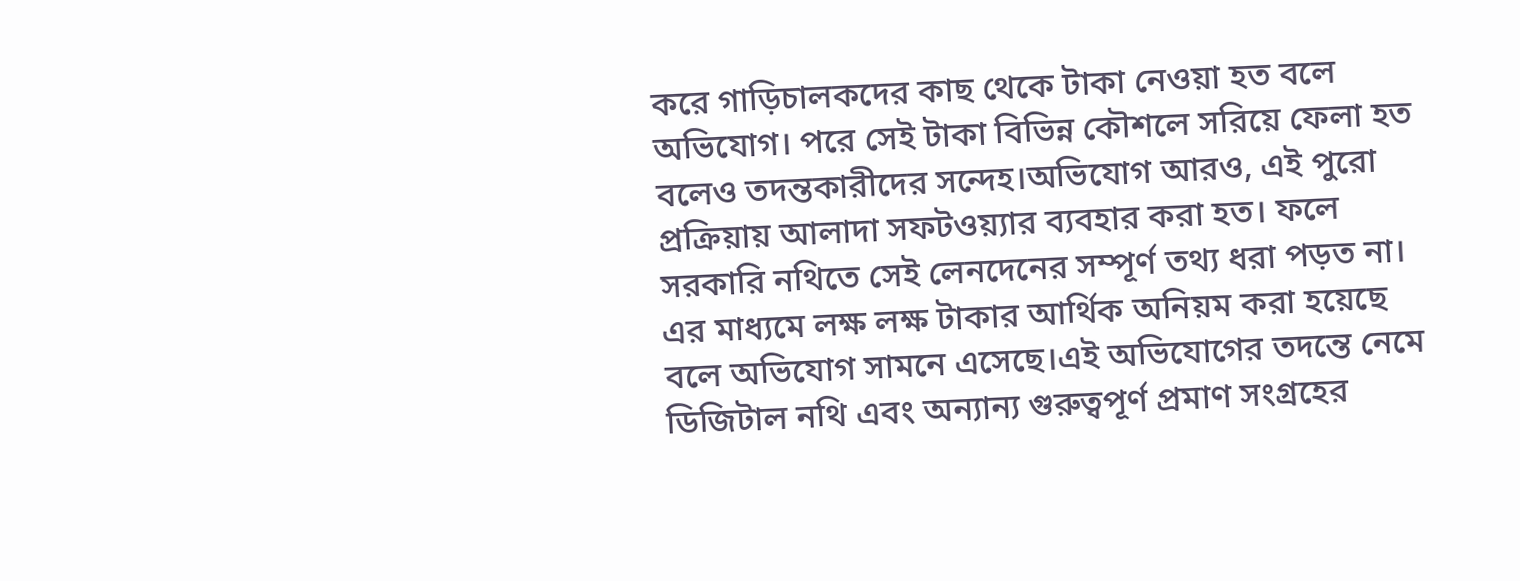করে গাড়িচালকদের কাছ থেকে টাকা নেওয়া হত বলে অভিযোগ। পরে সেই টাকা বিভিন্ন কৌশলে সরিয়ে ফেলা হত বলেও তদন্তকারীদের সন্দেহ।অভিযোগ আরও, এই পুরো প্রক্রিয়ায় আলাদা সফটওয়্যার ব্যবহার করা হত। ফলে সরকারি নথিতে সেই লেনদেনের সম্পূর্ণ তথ্য ধরা পড়ত না। এর মাধ্যমে লক্ষ লক্ষ টাকার আর্থিক অনিয়ম করা হয়েছে বলে অভিযোগ সামনে এসেছে।এই অভিযোগের তদন্তে নেমে ডিজিটাল নথি এবং অন্যান্য গুরুত্বপূর্ণ প্রমাণ সংগ্রহের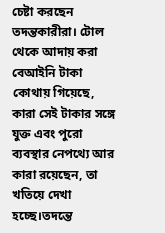চেষ্টা করছেন তদন্তকারীরা। টোল থেকে আদায় করা বেআইনি টাকা কোথায় গিয়েছে, কারা সেই টাকার সঙ্গে যুক্ত এবং পুরো ব্যবস্থার নেপথ্যে আর কারা রয়েছেন, তা খতিয়ে দেখা হচ্ছে।তদন্তে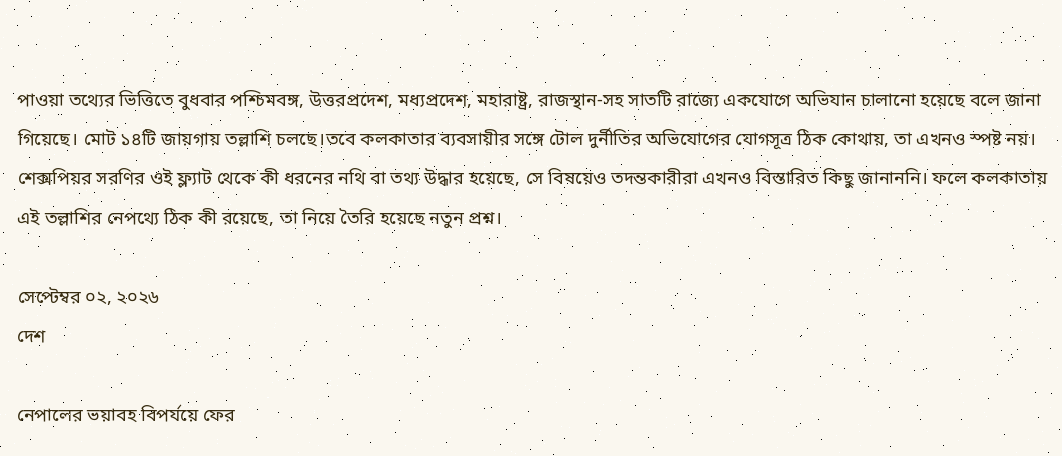পাওয়া তথ্যের ভিত্তিতে বুধবার পশ্চিমবঙ্গ, উত্তরপ্রদেশ, মধ্যপ্রদেশ, মহারাষ্ট্র, রাজস্থান-সহ সাতটি রাজ্যে একযোগে অভিযান চালানো হয়েছে বলে জানা গিয়েছে। মোট ১৪টি জায়গায় তল্লাশি চলছে।তবে কলকাতার ব্যবসায়ীর সঙ্গে টোল দুর্নীতির অভিযোগের যোগসূত্র ঠিক কোথায়, তা এখনও স্পষ্ট নয়। শেক্সপিয়র সরণির ওই ফ্ল্যাট থেকে কী ধরনের নথি বা তথ্য উদ্ধার হয়েছে, সে বিষয়েও তদন্তকারীরা এখনও বিস্তারিত কিছু জানাননি। ফলে কলকাতায় এই তল্লাশির নেপথ্যে ঠিক কী রয়েছে, তা নিয়ে তৈরি হয়েছে নতুন প্রশ্ন।

সেপ্টেম্বর ০২, ২০২৬
দেশ

নেপালের ভয়াবহ বিপর্যয়ে ফের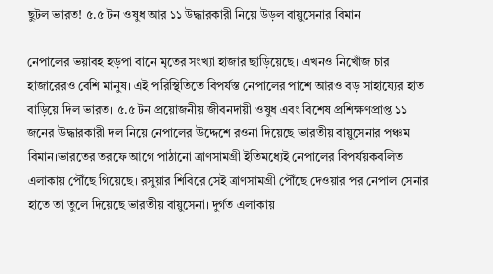ছুটল ভারত! ৫.৫ টন ওষুধ আর ১১ উদ্ধারকারী নিয়ে উড়ল বায়ুসেনার বিমান

নেপালের ভয়াবহ হড়পা বানে মৃতের সংখ্যা হাজার ছাড়িয়েছে। এখনও নিখোঁজ চার হাজারেরও বেশি মানুষ। এই পরিস্থিতিতে বিপর্যস্ত নেপালের পাশে আরও বড় সাহায্যের হাত বাড়িয়ে দিল ভারত। ৫.৫ টন প্রয়োজনীয় জীবনদায়ী ওষুধ এবং বিশেষ প্রশিক্ষণপ্রাপ্ত ১১ জনের উদ্ধারকারী দল নিয়ে নেপালের উদ্দেশে রওনা দিয়েছে ভারতীয় বায়ুসেনার পঞ্চম বিমান।ভারতের তরফে আগে পাঠানো ত্রাণসামগ্রী ইতিমধ্যেই নেপালের বিপর্যয়কবলিত এলাকায় পৌঁছে গিয়েছে। রসুয়ার শিবিরে সেই ত্রাণসামগ্রী পৌঁছে দেওয়ার পর নেপাল সেনার হাতে তা তুলে দিয়েছে ভারতীয় বায়ুসেনা। দুর্গত এলাকায়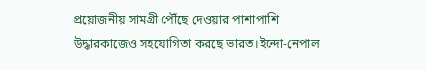প্রয়োজনীয় সামগ্রী পৌঁছে দেওয়ার পাশাপাশি উদ্ধারকাজেও সহযোগিতা করছে ভারত।ইন্দো-নেপাল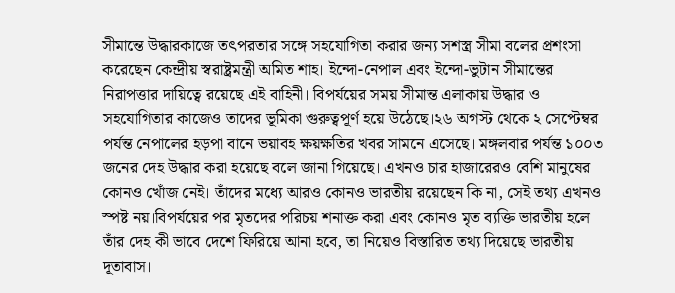সীমান্তে উদ্ধারকাজে তৎপরতার সঙ্গে সহযোগিতা করার জন্য সশস্ত্র সীমা বলের প্রশংসা করেছেন কেন্দ্রীয় স্বরাষ্ট্রমন্ত্রী অমিত শাহ। ইন্দো-নেপাল এবং ইন্দো-ভুটান সীমান্তের নিরাপত্তার দায়িত্বে রয়েছে এই বাহিনী। বিপর্যয়ের সময় সীমান্ত এলাকায় উদ্ধার ও সহযোগিতার কাজেও তাদের ভূমিকা গুরুত্বপূর্ণ হয়ে উঠেছে।২৬ অগস্ট থেকে ২ সেপ্টেম্বর পর্যন্ত নেপালের হড়পা বানে ভয়াবহ ক্ষয়ক্ষতির খবর সামনে এসেছে। মঙ্গলবার পর্যন্ত ১০০৩ জনের দেহ উদ্ধার করা হয়েছে বলে জানা গিয়েছে। এখনও চার হাজারেরও বেশি মানুষের কোনও খোঁজ নেই। তাঁদের মধ্যে আরও কোনও ভারতীয় রয়েছেন কি না, সেই তথ্য এখনও স্পষ্ট নয়।বিপর্যয়ের পর মৃতদের পরিচয় শনাক্ত করা এবং কোনও মৃত ব্যক্তি ভারতীয় হলে তাঁর দেহ কী ভাবে দেশে ফিরিয়ে আনা হবে, তা নিয়েও বিস্তারিত তথ্য দিয়েছে ভারতীয় দূতাবাস।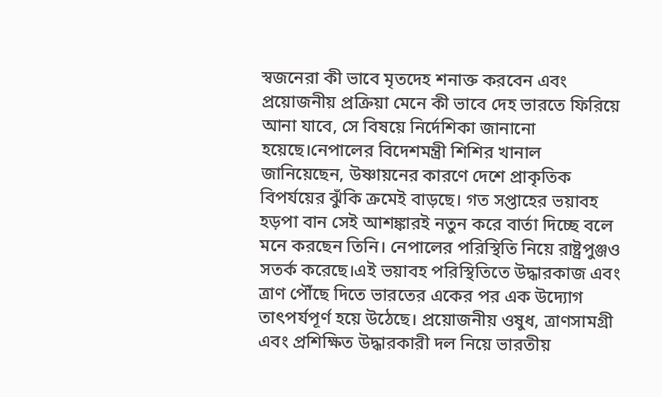স্বজনেরা কী ভাবে মৃতদেহ শনাক্ত করবেন এবং প্রয়োজনীয় প্রক্রিয়া মেনে কী ভাবে দেহ ভারতে ফিরিয়ে আনা যাবে, সে বিষয়ে নির্দেশিকা জানানো হয়েছে।নেপালের বিদেশমন্ত্রী শিশির খানাল জানিয়েছেন, উষ্ণায়নের কারণে দেশে প্রাকৃতিক বিপর্যয়ের ঝুঁকি ক্রমেই বাড়ছে। গত সপ্তাহের ভয়াবহ হড়পা বান সেই আশঙ্কারই নতুন করে বার্তা দিচ্ছে বলে মনে করছেন তিনি। নেপালের পরিস্থিতি নিয়ে রাষ্ট্রপুঞ্জও সতর্ক করেছে।এই ভয়াবহ পরিস্থিতিতে উদ্ধারকাজ এবং ত্রাণ পৌঁছে দিতে ভারতের একের পর এক উদ্যোগ তাৎপর্যপূর্ণ হয়ে উঠেছে। প্রয়োজনীয় ওষুধ, ত্রাণসামগ্রী এবং প্রশিক্ষিত উদ্ধারকারী দল নিয়ে ভারতীয়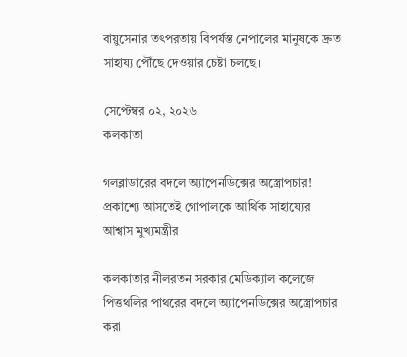বায়ুসেনার তৎপরতায় বিপর্যস্ত নেপালের মানুষকে দ্রুত সাহায্য পৌঁছে দেওয়ার চেষ্টা চলছে।

সেপ্টেম্বর ০২, ২০২৬
কলকাতা

গলব্লাডারের বদলে অ্যাপেনডিক্সের অস্ত্রোপচার! প্রকাশ্যে আসতেই গোপালকে আর্থিক সাহায্যের আশ্বাস মুখ্যমন্ত্রীর

কলকাতার নীলরতন সরকার মেডিক্যাল কলেজে পিত্তথলির পাথরের বদলে অ্যাপেনডিক্সের অস্ত্রোপচার করা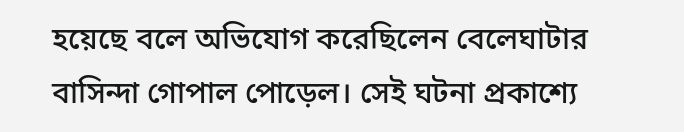হয়েছে বলে অভিযোগ করেছিলেন বেলেঘাটার বাসিন্দা গোপাল পোড়েল। সেই ঘটনা প্রকাশ্যে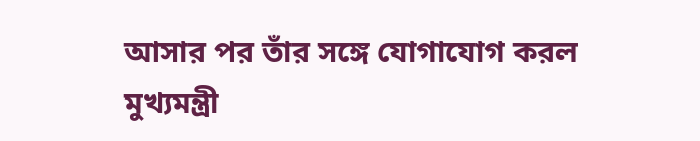আসার পর তাঁর সঙ্গে যোগাযোগ করল মুখ্যমন্ত্রী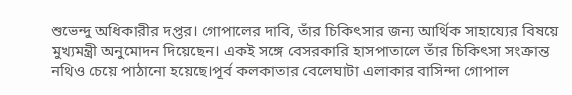শুভেন্দু অধিকারীর দপ্তর। গোপালের দাবি, তাঁর চিকিৎসার জন্য আর্থিক সাহায্যের বিষয়ে মুখ্যমন্ত্রী অনুমোদন দিয়েছেন। একই সঙ্গে বেসরকারি হাসপাতালে তাঁর চিকিৎসা সংক্রান্ত নথিও চেয়ে পাঠানো হয়েছে।পূর্ব কলকাতার বেলেঘাটা এলাকার বাসিন্দা গোপাল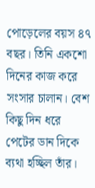পোড়েলের বয়স ৪৭ বছর। তিনি একশো দিনের কাজ করে সংসার চালান। বেশ কিছু দিন ধরে পেটের ডান দিকে ব্যথা হচ্ছিল তাঁর।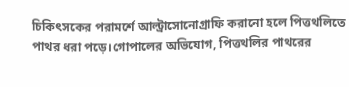চিকিৎসকের পরামর্শে আল্ট্রাসোনোগ্রাফি করানো হলে পিত্তথলিতে পাথর ধরা পড়ে।গোপালের অভিযোগ, পিত্তথলির পাথরের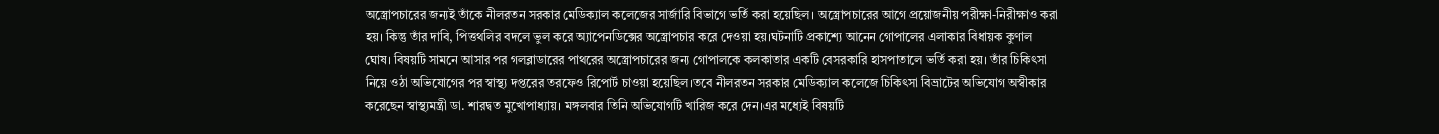অস্ত্রোপচারের জন্যই তাঁকে নীলরতন সরকার মেডিক্যাল কলেজের সার্জারি বিভাগে ভর্তি করা হয়েছিল। অস্ত্রোপচারের আগে প্রয়োজনীয় পরীক্ষা-নিরীক্ষাও করা হয়। কিন্তু তাঁর দাবি, পিত্তথলির বদলে ভুল করে অ্যাপেনডিক্সের অস্ত্রোপচার করে দেওয়া হয়।ঘটনাটি প্রকাশ্যে আনেন গোপালের এলাকার বিধায়ক কুণাল ঘোষ। বিষয়টি সামনে আসার পর গলব্লাডারের পাথরের অস্ত্রোপচারের জন্য গোপালকে কলকাতার একটি বেসরকারি হাসপাতালে ভর্তি করা হয়। তাঁর চিকিৎসা নিয়ে ওঠা অভিযোগের পর স্বাস্থ্য দপ্তরের তরফেও রিপোর্ট চাওয়া হয়েছিল।তবে নীলরতন সরকার মেডিক্যাল কলেজে চিকিৎসা বিভ্রাটের অভিযোগ অস্বীকার করেছেন স্বাস্থ্যমন্ত্রী ডা. শারদ্বত মুখোপাধ্যায়। মঙ্গলবার তিনি অভিযোগটি খারিজ করে দেন।এর মধ্যেই বিষয়টি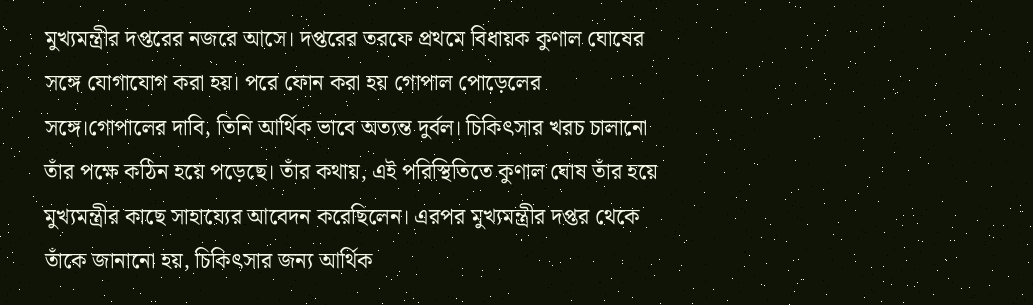মুখ্যমন্ত্রীর দপ্তরের নজরে আসে। দপ্তরের তরফে প্রথমে বিধায়ক কুণাল ঘোষের সঙ্গে যোগাযোগ করা হয়। পরে ফোন করা হয় গোপাল পোড়েলের সঙ্গে।গোপালের দাবি, তিনি আর্থিক ভাবে অত্যন্ত দুর্বল। চিকিৎসার খরচ চালানো তাঁর পক্ষে কঠিন হয়ে পড়েছে। তাঁর কথায়, এই পরিস্থিতিতে কুণাল ঘোষ তাঁর হয়ে মুখ্যমন্ত্রীর কাছে সাহায্যের আবেদন করেছিলেন। এরপর মুখ্যমন্ত্রীর দপ্তর থেকে তাঁকে জানানো হয়, চিকিৎসার জন্য আর্থিক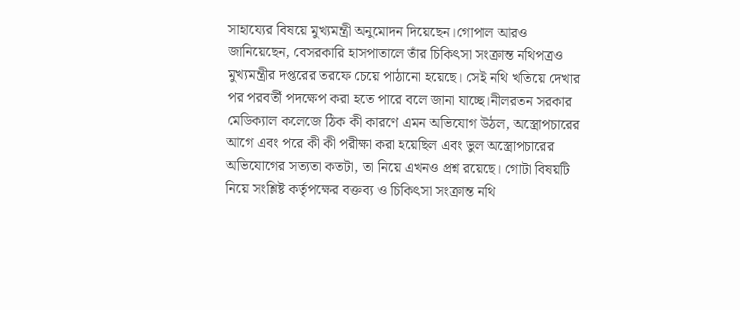সাহায্যের বিষয়ে মুখ্যমন্ত্রী অনুমোদন দিয়েছেন।গোপাল আরও জানিয়েছেন, বেসরকারি হাসপাতালে তাঁর চিকিৎসা সংক্রান্ত নথিপত্রও মুখ্যমন্ত্রীর দপ্তরের তরফে চেয়ে পাঠানো হয়েছে। সেই নথি খতিয়ে দেখার পর পরবর্তী পদক্ষেপ করা হতে পারে বলে জানা যাচ্ছে।নীলরতন সরকার মেডিক্যাল কলেজে ঠিক কী কারণে এমন অভিযোগ উঠল, অস্ত্রোপচারের আগে এবং পরে কী কী পরীক্ষা করা হয়েছিল এবং ভুল অস্ত্রোপচারের অভিযোগের সত্যতা কতটা, তা নিয়ে এখনও প্রশ্ন রয়েছে। গোটা বিষয়টি নিয়ে সংশ্লিষ্ট কর্তৃপক্ষের বক্তব্য ও চিকিৎসা সংক্রান্ত নথি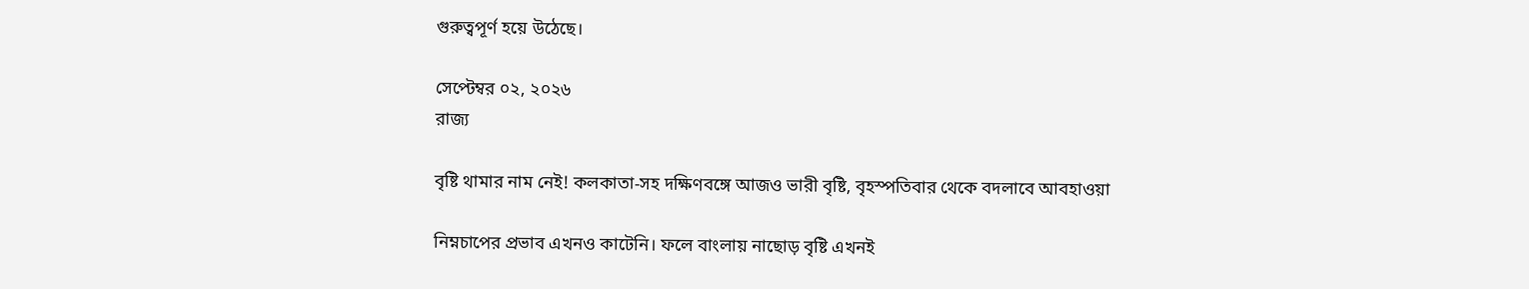গুরুত্বপূর্ণ হয়ে উঠেছে।

সেপ্টেম্বর ০২, ২০২৬
রাজ্য

বৃষ্টি থামার নাম নেই! কলকাতা-সহ দক্ষিণবঙ্গে আজও ভারী বৃষ্টি, বৃহস্পতিবার থেকে বদলাবে আবহাওয়া

নিম্নচাপের প্রভাব এখনও কাটেনি। ফলে বাংলায় নাছোড় বৃষ্টি এখনই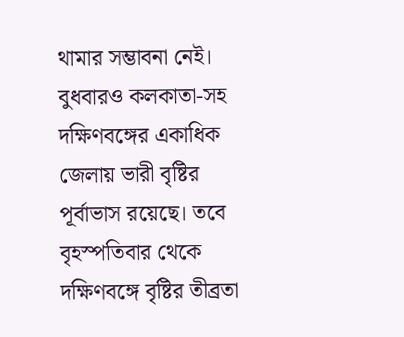থামার সম্ভাবনা নেই। বুধবারও কলকাতা-সহ দক্ষিণবঙ্গের একাধিক জেলায় ভারী বৃষ্টির পূর্বাভাস রয়েছে। তবে বৃহস্পতিবার থেকে দক্ষিণবঙ্গে বৃষ্টির তীব্রতা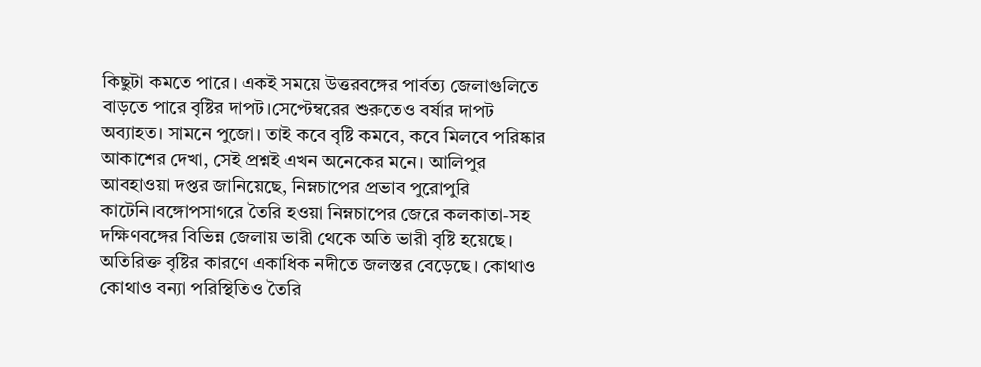কিছুটা কমতে পারে। একই সময়ে উত্তরবঙ্গের পার্বত্য জেলাগুলিতে বাড়তে পারে বৃষ্টির দাপট।সেপ্টেম্বরের শুরুতেও বর্ষার দাপট অব্যাহত। সামনে পুজো। তাই কবে বৃষ্টি কমবে, কবে মিলবে পরিষ্কার আকাশের দেখা, সেই প্রশ্নই এখন অনেকের মনে। আলিপুর আবহাওয়া দপ্তর জানিয়েছে, নিম্নচাপের প্রভাব পুরোপুরি কাটেনি।বঙ্গোপসাগরে তৈরি হওয়া নিম্নচাপের জেরে কলকাতা-সহ দক্ষিণবঙ্গের বিভিন্ন জেলায় ভারী থেকে অতি ভারী বৃষ্টি হয়েছে। অতিরিক্ত বৃষ্টির কারণে একাধিক নদীতে জলস্তর বেড়েছে। কোথাও কোথাও বন্যা পরিস্থিতিও তৈরি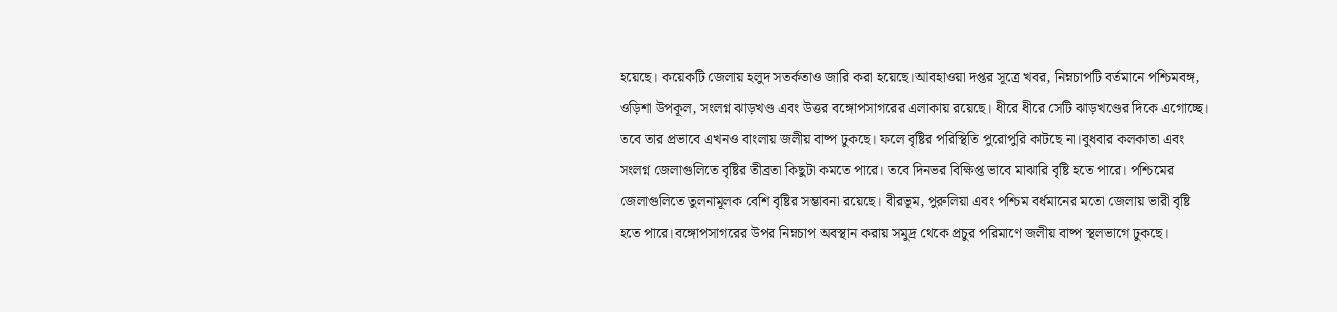হয়েছে। কয়েকটি জেলায় হলুদ সতর্কতাও জারি করা হয়েছে।আবহাওয়া দপ্তর সূত্রে খবর, নিম্নচাপটি বর্তমানে পশ্চিমবঙ্গ, ওড়িশা উপকূল, সংলগ্ন ঝাড়খণ্ড এবং উত্তর বঙ্গোপসাগরের এলাকায় রয়েছে। ধীরে ধীরে সেটি ঝাড়খণ্ডের দিকে এগোচ্ছে। তবে তার প্রভাবে এখনও বাংলায় জলীয় বাষ্প ঢুকছে। ফলে বৃষ্টির পরিস্থিতি পুরোপুরি কাটছে না।বুধবার কলকাতা এবং সংলগ্ন জেলাগুলিতে বৃষ্টির তীব্রতা কিছুটা কমতে পারে। তবে দিনভর বিক্ষিপ্ত ভাবে মাঝারি বৃষ্টি হতে পারে। পশ্চিমের জেলাগুলিতে তুলনামূলক বেশি বৃষ্টির সম্ভাবনা রয়েছে। বীরভূম, পুরুলিয়া এবং পশ্চিম বর্ধমানের মতো জেলায় ভারী বৃষ্টি হতে পারে।বঙ্গোপসাগরের উপর নিম্নচাপ অবস্থান করায় সমুদ্র থেকে প্রচুর পরিমাণে জলীয় বাষ্প স্থলভাগে ঢুকছে।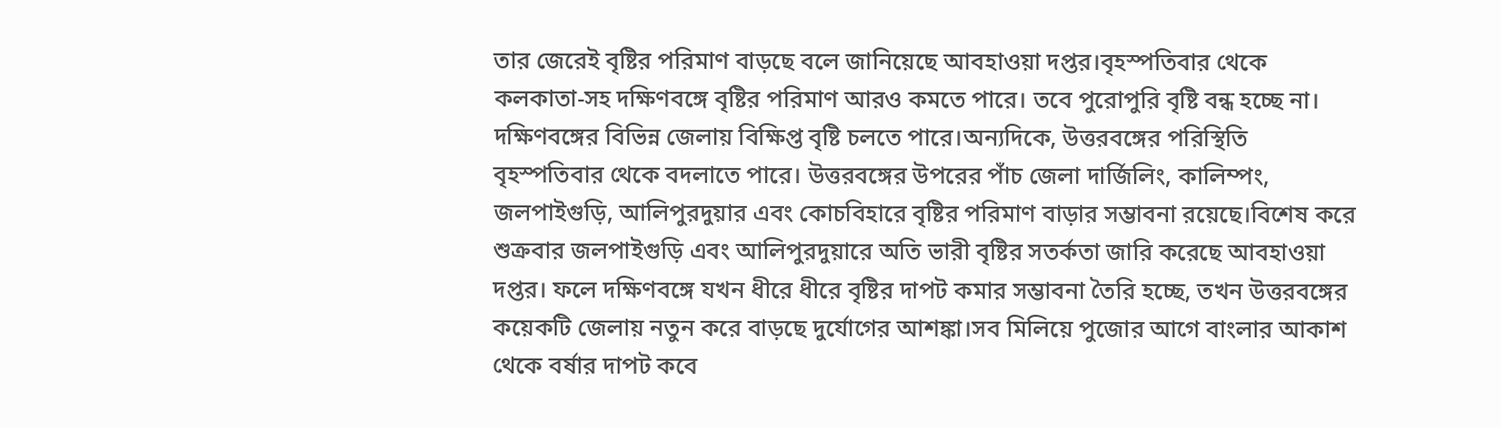তার জেরেই বৃষ্টির পরিমাণ বাড়ছে বলে জানিয়েছে আবহাওয়া দপ্তর।বৃহস্পতিবার থেকে কলকাতা-সহ দক্ষিণবঙ্গে বৃষ্টির পরিমাণ আরও কমতে পারে। তবে পুরোপুরি বৃষ্টি বন্ধ হচ্ছে না। দক্ষিণবঙ্গের বিভিন্ন জেলায় বিক্ষিপ্ত বৃষ্টি চলতে পারে।অন্যদিকে, উত্তরবঙ্গের পরিস্থিতি বৃহস্পতিবার থেকে বদলাতে পারে। উত্তরবঙ্গের উপরের পাঁচ জেলা দার্জিলিং, কালিম্পং, জলপাইগুড়ি, আলিপুরদুয়ার এবং কোচবিহারে বৃষ্টির পরিমাণ বাড়ার সম্ভাবনা রয়েছে।বিশেষ করে শুক্রবার জলপাইগুড়ি এবং আলিপুরদুয়ারে অতি ভারী বৃষ্টির সতর্কতা জারি করেছে আবহাওয়া দপ্তর। ফলে দক্ষিণবঙ্গে যখন ধীরে ধীরে বৃষ্টির দাপট কমার সম্ভাবনা তৈরি হচ্ছে, তখন উত্তরবঙ্গের কয়েকটি জেলায় নতুন করে বাড়ছে দুর্যোগের আশঙ্কা।সব মিলিয়ে পুজোর আগে বাংলার আকাশ থেকে বর্ষার দাপট কবে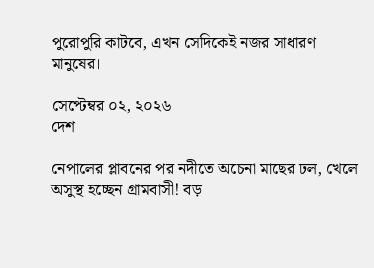পুরোপুরি কাটবে, এখন সেদিকেই নজর সাধারণ মানুষের।

সেপ্টেম্বর ০২, ২০২৬
দেশ

নেপালের প্লাবনের পর নদীতে অচেনা মাছের ঢল, খেলে অসুস্থ হচ্ছেন গ্রামবাসী! বড়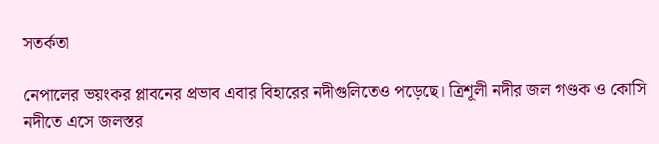সতর্কতা

নেপালের ভয়ংকর প্লাবনের প্রভাব এবার বিহারের নদীগুলিতেও পড়েছে। ত্রিশূলী নদীর জল গণ্ডক ও কোসি নদীতে এসে জলস্তর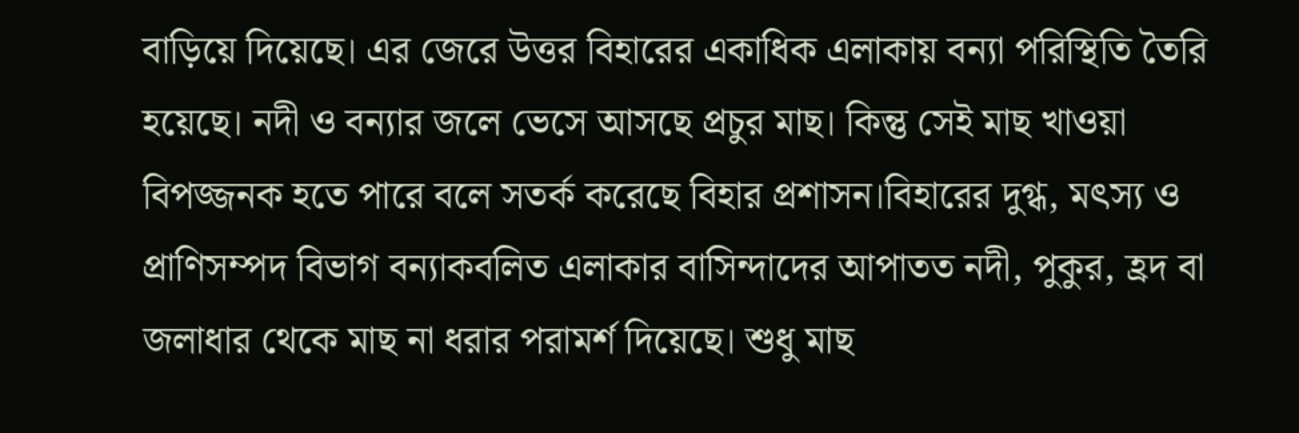বাড়িয়ে দিয়েছে। এর জেরে উত্তর বিহারের একাধিক এলাকায় বন্যা পরিস্থিতি তৈরি হয়েছে। নদী ও বন্যার জলে ভেসে আসছে প্রচুর মাছ। কিন্তু সেই মাছ খাওয়া বিপজ্জনক হতে পারে বলে সতর্ক করেছে বিহার প্রশাসন।বিহারের দুগ্ধ, মৎস্য ও প্রাণিসম্পদ বিভাগ বন্যাকবলিত এলাকার বাসিন্দাদের আপাতত নদী, পুকুর, হ্রদ বা জলাধার থেকে মাছ না ধরার পরামর্শ দিয়েছে। শুধু মাছ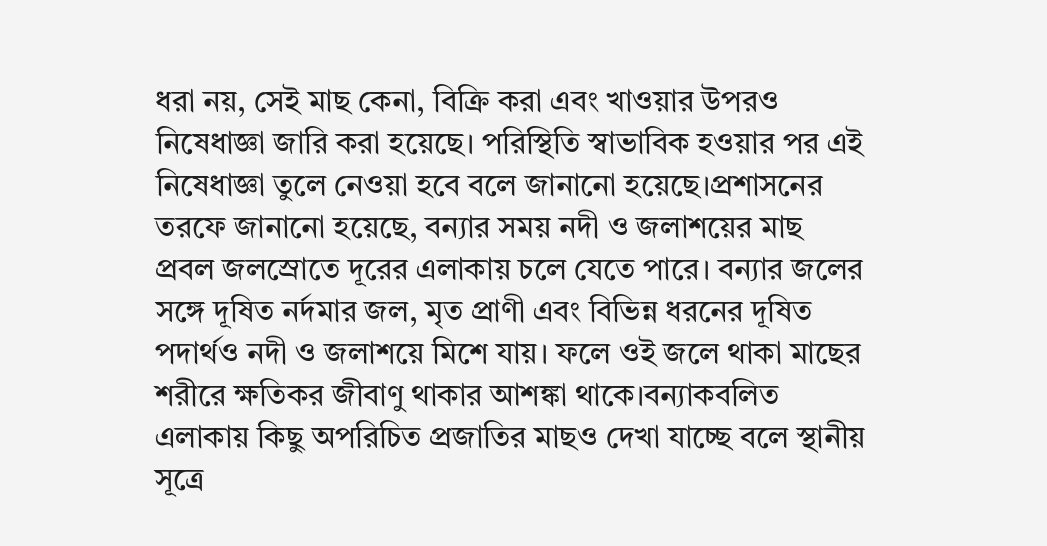ধরা নয়, সেই মাছ কেনা, বিক্রি করা এবং খাওয়ার উপরও নিষেধাজ্ঞা জারি করা হয়েছে। পরিস্থিতি স্বাভাবিক হওয়ার পর এই নিষেধাজ্ঞা তুলে নেওয়া হবে বলে জানানো হয়েছে।প্রশাসনের তরফে জানানো হয়েছে, বন্যার সময় নদী ও জলাশয়ের মাছ প্রবল জলস্রোতে দূরের এলাকায় চলে যেতে পারে। বন্যার জলের সঙ্গে দূষিত নর্দমার জল, মৃত প্রাণী এবং বিভিন্ন ধরনের দূষিত পদার্থও নদী ও জলাশয়ে মিশে যায়। ফলে ওই জলে থাকা মাছের শরীরে ক্ষতিকর জীবাণু থাকার আশঙ্কা থাকে।বন্যাকবলিত এলাকায় কিছু অপরিচিত প্রজাতির মাছও দেখা যাচ্ছে বলে স্থানীয় সূত্রে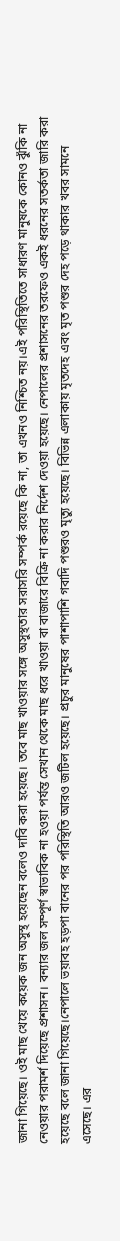জানা গিয়েছে। ওই মাছ খেয়ে কয়েক জন অসুস্থ হয়েছেন বলেও দাবি করা হয়েছে। তবে মাছ খাওয়ার সঙ্গে অসুস্থতার সরাসরি সম্পর্ক রয়েছে কি না, তা এখনও নিশ্চিত নয়।এই পরিস্থিতিতে সাধারণ মানুষকে কোনও ঝুঁকি না নেওয়ার পরামর্শ দিয়েছে প্রশাসন। বন্যার জল সম্পূর্ণ স্বাভাবিক না হওয়া পর্যন্ত সেখান থেকে মাছ ধরে খাওয়া বা বাজারে বিক্রি না করার নির্দেশ দেওয়া হয়েছে। নেপালের প্রশাসনের তরফেও একই ধরনের সতর্কতা জারি করা হয়েছে বলে জানা গিয়েছে।নেপালে ভয়াবহ হড়পা বানের পর পরিস্থিতি আরও জটিল হয়েছে। প্রচুর মানুষের পাশাপাশি গবাদি পশুরও মৃত্যু হয়েছে। বিভিন্ন এলাকায় মৃতদেহ এবং মৃত পশুর দেহ পড়ে থাকার খবর সামনে এসেছে। এর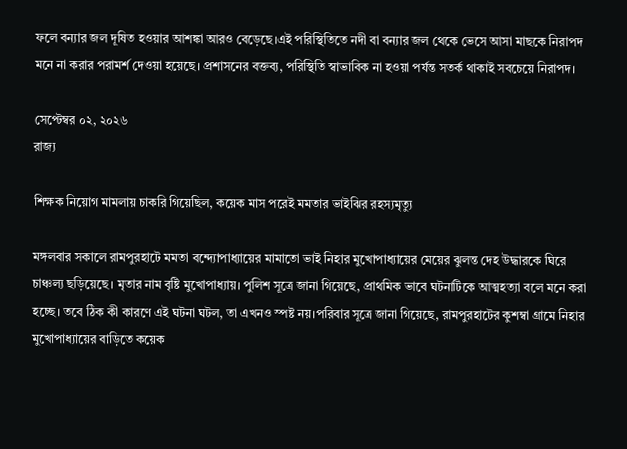ফলে বন্যার জল দূষিত হওয়ার আশঙ্কা আরও বেড়েছে।এই পরিস্থিতিতে নদী বা বন্যার জল থেকে ভেসে আসা মাছকে নিরাপদ মনে না করার পরামর্শ দেওয়া হয়েছে। প্রশাসনের বক্তব্য, পরিস্থিতি স্বাভাবিক না হওয়া পর্যন্ত সতর্ক থাকাই সবচেয়ে নিরাপদ।

সেপ্টেম্বর ০২, ২০২৬
রাজ্য

শিক্ষক নিয়োগ মামলায় চাকরি গিয়েছিল, কয়েক মাস পরেই মমতার ভাইঝির রহস্যমৃত্যু

মঙ্গলবার সকালে রামপুরহাটে মমতা বন্দ্যোপাধ্যায়ের মামাতো ভাই নিহার মুখোপাধ্যায়ের মেয়ের ঝুলন্ত দেহ উদ্ধারকে ঘিরে চাঞ্চল্য ছড়িয়েছে। মৃতার নাম বৃষ্টি মুখোপাধ্যায়। পুলিশ সূত্রে জানা গিয়েছে, প্রাথমিক ভাবে ঘটনাটিকে আত্মহত্যা বলে মনে করা হচ্ছে। তবে ঠিক কী কারণে এই ঘটনা ঘটল, তা এখনও স্পষ্ট নয়।পরিবার সূত্রে জানা গিয়েছে, রামপুরহাটের কুশম্বা গ্রামে নিহার মুখোপাধ্যায়ের বাড়িতে কয়েক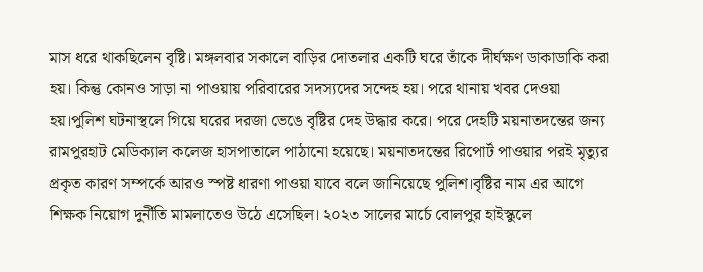মাস ধরে থাকছিলেন বৃষ্টি। মঙ্গলবার সকালে বাড়ির দোতলার একটি ঘরে তাঁকে দীর্ঘক্ষণ ডাকাডাকি করা হয়। কিন্তু কোনও সাড়া না পাওয়ায় পরিবারের সদস্যদের সন্দেহ হয়। পরে থানায় খবর দেওয়া হয়।পুলিশ ঘটনাস্থলে গিয়ে ঘরের দরজা ভেঙে বৃষ্টির দেহ উদ্ধার করে। পরে দেহটি ময়নাতদন্তের জন্য রামপুরহাট মেডিক্যাল কলেজ হাসপাতালে পাঠানো হয়েছে। ময়নাতদন্তের রিপোর্ট পাওয়ার পরই মৃত্যুর প্রকৃত কারণ সম্পর্কে আরও স্পষ্ট ধারণা পাওয়া যাবে বলে জানিয়েছে পুলিশ।বৃষ্টির নাম এর আগে শিক্ষক নিয়োগ দুর্নীতি মামলাতেও উঠে এসেছিল। ২০২৩ সালের মার্চে বোলপুর হাইস্কুলে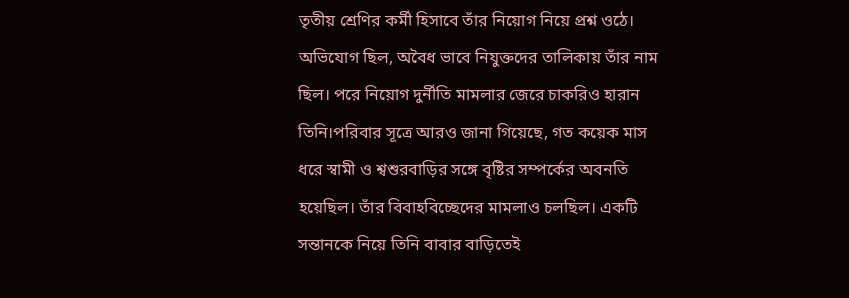তৃতীয় শ্রেণির কর্মী হিসাবে তাঁর নিয়োগ নিয়ে প্রশ্ন ওঠে। অভিযোগ ছিল, অবৈধ ভাবে নিযুক্তদের তালিকায় তাঁর নাম ছিল। পরে নিয়োগ দুর্নীতি মামলার জেরে চাকরিও হারান তিনি।পরিবার সূত্রে আরও জানা গিয়েছে, গত কয়েক মাস ধরে স্বামী ও শ্বশুরবাড়ির সঙ্গে বৃষ্টির সম্পর্কের অবনতি হয়েছিল। তাঁর বিবাহবিচ্ছেদের মামলাও চলছিল। একটি সন্তানকে নিয়ে তিনি বাবার বাড়িতেই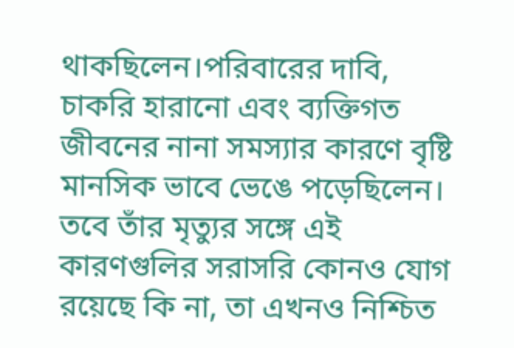থাকছিলেন।পরিবারের দাবি, চাকরি হারানো এবং ব্যক্তিগত জীবনের নানা সমস্যার কারণে বৃষ্টি মানসিক ভাবে ভেঙে পড়েছিলেন। তবে তাঁর মৃত্যুর সঙ্গে এই কারণগুলির সরাসরি কোনও যোগ রয়েছে কি না, তা এখনও নিশ্চিত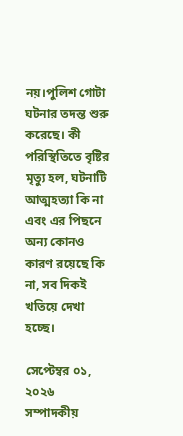নয়।পুলিশ গোটা ঘটনার তদন্ত শুরু করেছে। কী পরিস্থিতিতে বৃষ্টির মৃত্যু হল, ঘটনাটি আত্মহত্যা কি না এবং এর পিছনে অন্য কোনও কারণ রয়েছে কি না, সব দিকই খতিয়ে দেখা হচ্ছে।

সেপ্টেম্বর ০১, ২০২৬
সম্পাদকীয়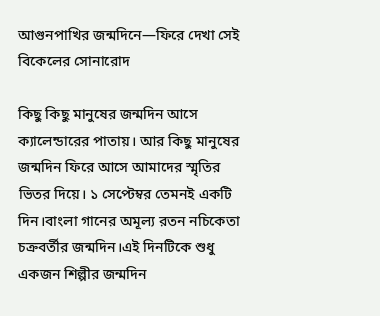আগুনপাখির জন্মদিনে—ফিরে দেখা সেই বিকেলের সোনারোদ

কিছু কিছু মানুষের জন্মদিন আসে ক্যালেন্ডারের পাতায়। আর কিছু মানুষের জন্মদিন ফিরে আসে আমাদের স্মৃতির ভিতর দিয়ে। ১ সেপ্টেম্বর তেমনই একটি দিন।বাংলা গানের অমূল্য রতন নচিকেতা চক্রবর্তীর জন্মদিন।এই দিনটিকে শুধু একজন শিল্পীর জন্মদিন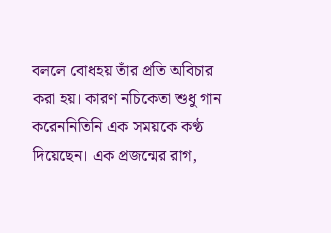বললে বোধহয় তাঁর প্রতি অবিচার করা হয়। কারণ নচিকেতা শুধু গান করেননিতিনি এক সময়কে কণ্ঠ দিয়েছেন। এক প্রজন্মের রাগ,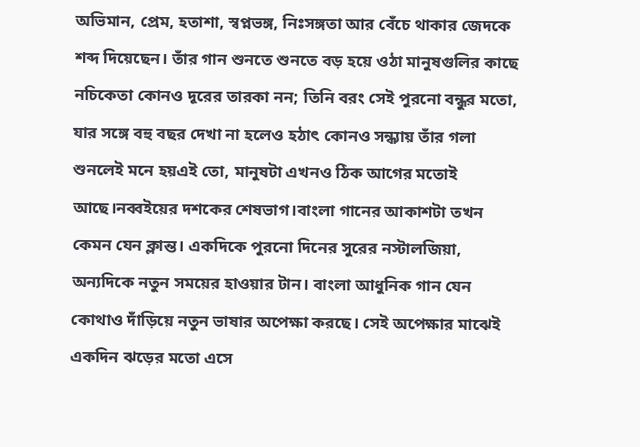অভিমান, প্রেম, হতাশা, স্বপ্নভঙ্গ, নিঃসঙ্গতা আর বেঁচে থাকার জেদকে শব্দ দিয়েছেন। তাঁর গান শুনতে শুনতে বড় হয়ে ওঠা মানুষগুলির কাছে নচিকেতা কোনও দূরের তারকা নন; তিনি বরং সেই পুরনো বন্ধুর মতো, যার সঙ্গে বহু বছর দেখা না হলেও হঠাৎ কোনও সন্ধ্যায় তাঁর গলা শুনলেই মনে হয়এই তো, মানুষটা এখনও ঠিক আগের মতোই আছে।নব্বইয়ের দশকের শেষভাগ।বাংলা গানের আকাশটা তখন কেমন যেন ক্লান্ত। একদিকে পুরনো দিনের সুরের নস্টালজিয়া, অন্যদিকে নতুন সময়ের হাওয়ার টান। বাংলা আধুনিক গান যেন কোথাও দাঁড়িয়ে নতুন ভাষার অপেক্ষা করছে। সেই অপেক্ষার মাঝেই একদিন ঝড়ের মতো এসে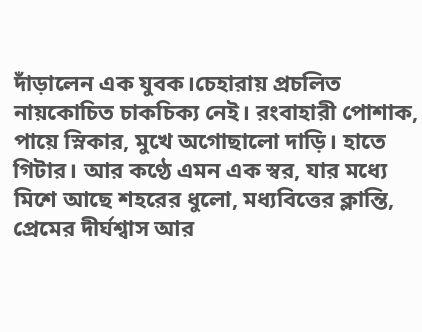দাঁড়ালেন এক যুবক।চেহারায় প্রচলিত নায়কোচিত চাকচিক্য নেই। রংবাহারী পোশাক, পায়ে স্নিকার, মুখে অগোছালো দাড়ি। হাতে গিটার। আর কণ্ঠে এমন এক স্বর, যার মধ্যে মিশে আছে শহরের ধুলো, মধ্যবিত্তের ক্লান্তি, প্রেমের দীর্ঘশ্বাস আর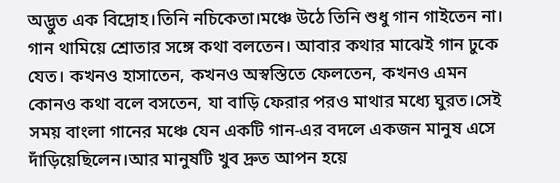অদ্ভুত এক বিদ্রোহ।তিনি নচিকেতা।মঞ্চে উঠে তিনি শুধু গান গাইতেন না। গান থামিয়ে শ্রোতার সঙ্গে কথা বলতেন। আবার কথার মাঝেই গান ঢুকে যেত। কখনও হাসাতেন, কখনও অস্বস্তিতে ফেলতেন, কখনও এমন কোনও কথা বলে বসতেন, যা বাড়ি ফেরার পরও মাথার মধ্যে ঘুরত।সেই সময় বাংলা গানের মঞ্চে যেন একটি গান-এর বদলে একজন মানুষ এসে দাঁড়িয়েছিলেন।আর মানুষটি খুব দ্রুত আপন হয়ে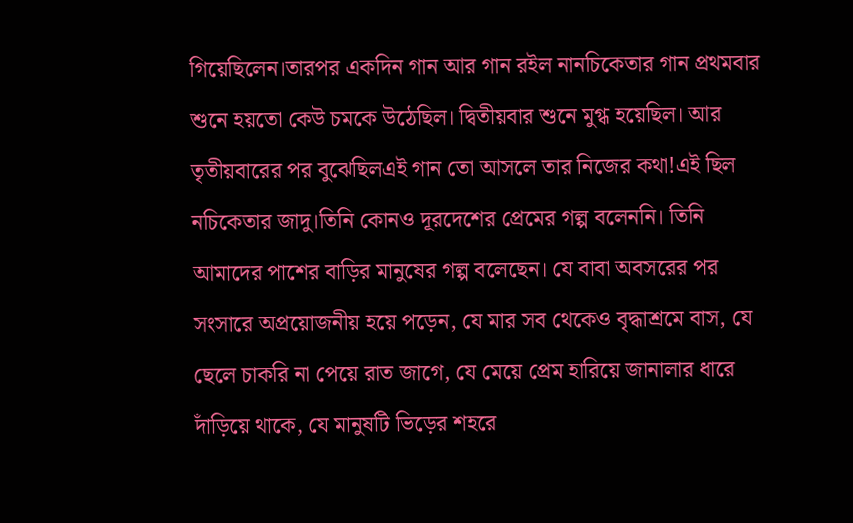গিয়েছিলেন।তারপর একদিন গান আর গান রইল নানচিকেতার গান প্রথমবার শুনে হয়তো কেউ চমকে উঠেছিল। দ্বিতীয়বার শুনে মুগ্ধ হয়েছিল। আর তৃতীয়বারের পর বুঝেছিলএই গান তো আসলে তার নিজের কথা!এই ছিল নচিকেতার জাদু।তিনি কোনও দূরদেশের প্রেমের গল্প বলেননি। তিনি আমাদের পাশের বাড়ির মানুষের গল্প বলেছেন। যে বাবা অবসরের পর সংসারে অপ্রয়োজনীয় হয়ে পড়েন, যে মার সব থেকেও বৃদ্ধাশ্রমে বাস, যে ছেলে চাকরি না পেয়ে রাত জাগে, যে মেয়ে প্রেম হারিয়ে জানালার ধারে দাঁড়িয়ে থাকে, যে মানুষটি ভিড়ের শহরে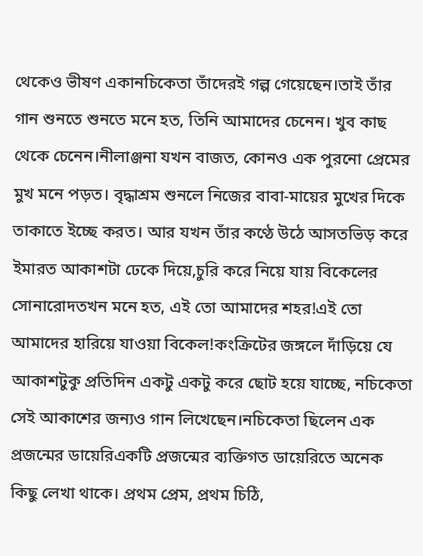থেকেও ভীষণ একানচিকেতা তাঁদেরই গল্প গেয়েছেন।তাই তাঁর গান শুনতে শুনতে মনে হত, তিনি আমাদের চেনেন। খুব কাছ থেকে চেনেন।নীলাঞ্জনা যখন বাজত, কোনও এক পুরনো প্রেমের মুখ মনে পড়ত। বৃদ্ধাশ্রম শুনলে নিজের বাবা-মায়ের মুখের দিকে তাকাতে ইচ্ছে করত। আর যখন তাঁর কণ্ঠে উঠে আসতভিড় করে ইমারত আকাশটা ঢেকে দিয়ে,চুরি করে নিয়ে যায় বিকেলের সোনারোদতখন মনে হত, এই তো আমাদের শহর!এই তো আমাদের হারিয়ে যাওয়া বিকেল!কংক্রিটের জঙ্গলে দাঁড়িয়ে যে আকাশটুকু প্রতিদিন একটু একটু করে ছোট হয়ে যাচ্ছে, নচিকেতা সেই আকাশের জন্যও গান লিখেছেন।নচিকেতা ছিলেন এক প্রজন্মের ডায়েরিএকটি প্রজন্মের ব্যক্তিগত ডায়েরিতে অনেক কিছু লেখা থাকে। প্রথম প্রেম, প্রথম চিঠি,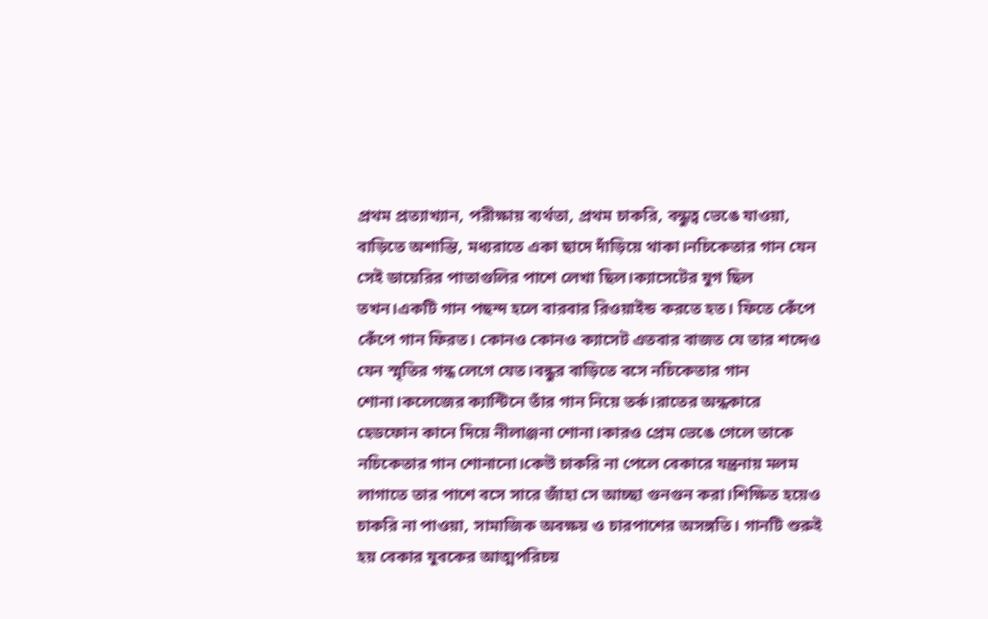প্রথম প্রত্যাখ্যান, পরীক্ষায় ব্যর্থতা, প্রথম চাকরি, বন্ধুত্ব ভেঙে যাওয়া, বাড়িতে অশান্তি, মধ্যরাতে একা ছাদে দাঁড়িয়ে থাকা।নচিকেতার গান যেন সেই ডায়েরির পাতাগুলির পাশে লেখা ছিল।ক্যাসেটের যুগ ছিল তখন।একটি গান পছন্দ হলে বারবার রিওয়াইন্ড করতে হত। ফিতে কেঁপে কেঁপে গান ফিরত। কোনও কোনও ক্যাসেট এতবার বাজত যে তার শব্দেও যেন স্মৃতির গন্ধ লেগে যেত।বন্ধুর বাড়িতে বসে নচিকেতার গান শোনা।কলেজের ক্যান্টিনে তাঁর গান নিয়ে তর্ক।রাতের অন্ধকারে হেডফোন কানে দিয়ে নীলাঞ্জনা শোনা।কারও প্রেম ভেঙে গেলে তাকে নচিকেতার গান শোনানো।কেউ চাকরি না পেলে বেকারে যন্ত্রনায় মলম লাগাতে তার পাশে বসে সারে জাঁহা সে আচ্ছা গুনগুন করা।শিক্ষিত হয়েও চাকরি না পাওয়া, সামাজিক অবক্ষয় ও চারপাশের অসঙ্গতি। গানটি শুরুই হয় বেকার যুবকের আত্মপরিচয়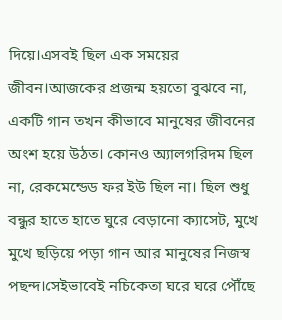দিয়ে।এসবই ছিল এক সময়ের জীবন।আজকের প্রজন্ম হয়তো বুঝবে না, একটি গান তখন কীভাবে মানুষের জীবনের অংশ হয়ে উঠত। কোনও অ্যালগরিদম ছিল না, রেকমেন্ডেড ফর ইউ ছিল না। ছিল শুধু বন্ধুর হাতে হাতে ঘুরে বেড়ানো ক্যাসেট, মুখে মুখে ছড়িয়ে পড়া গান আর মানুষের নিজস্ব পছন্দ।সেইভাবেই নচিকেতা ঘরে ঘরে পৌঁছে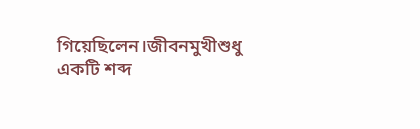গিয়েছিলেন।জীবনমুখীশুধু একটি শব্দ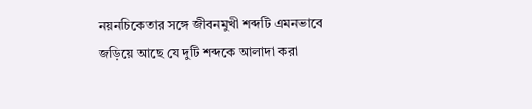নয়নচিকেতার সঙ্গে জীবনমুখী শব্দটি এমনভাবে জড়িয়ে আছে যে দুটি শব্দকে আলাদা করা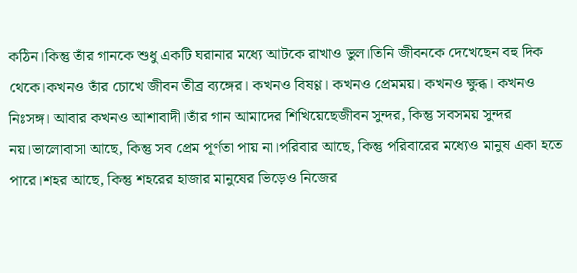কঠিন।কিন্তু তাঁর গানকে শুধু একটি ঘরানার মধ্যে আটকে রাখাও ভুল।তিনি জীবনকে দেখেছেন বহু দিক থেকে।কখনও তাঁর চোখে জীবন তীব্র ব্যঙ্গের। কখনও বিষণ্ণ। কখনও প্রেমময়। কখনও ক্ষুব্ধ। কখনও নিঃসঙ্গ। আবার কখনও আশাবাদী।তাঁর গান আমাদের শিখিয়েছেজীবন সুন্দর, কিন্তু সবসময় সুন্দর নয়।ভালোবাসা আছে, কিন্তু সব প্রেম পূর্ণতা পায় না।পরিবার আছে, কিন্তু পরিবারের মধ্যেও মানুষ একা হতে পারে।শহর আছে, কিন্তু শহরের হাজার মানুষের ভিড়েও নিজের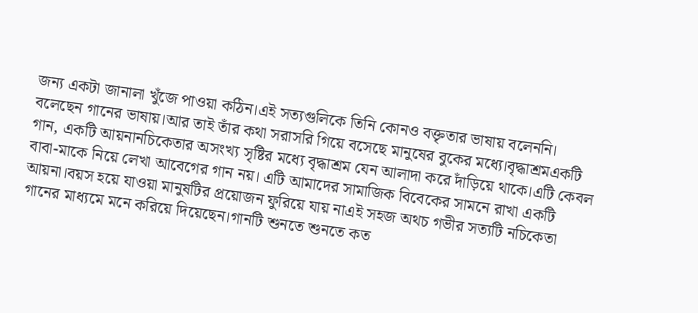জন্য একটা জানালা খুঁজে পাওয়া কঠিন।এই সত্যগুলিকে তিনি কোনও বক্তৃতার ভাষায় বলেননি। বলেছেন গানের ভাষায়।আর তাই তাঁর কথা সরাসরি গিয়ে বসেছে মানুষের বুকের মধ্যে।বৃদ্ধাশ্রমএকটি গান, একটি আয়নানচিকেতার অসংখ্য সৃষ্টির মধ্যে বৃদ্ধাশ্রম যেন আলাদা করে দাঁড়িয়ে থাকে।এটি কেবল বাবা-মাকে নিয়ে লেখা আবেগের গান নয়। এটি আমাদের সামাজিক বিবেকের সামনে রাখা একটি আয়না।বয়স হয়ে যাওয়া মানুষটির প্রয়োজন ফুরিয়ে যায় নাএই সহজ অথচ গভীর সত্যটি নচিকেতা গানের মাধ্যমে মনে করিয়ে দিয়েছেন।গানটি শুনতে শুনতে কত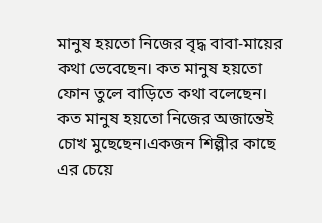মানুষ হয়তো নিজের বৃদ্ধ বাবা-মায়ের কথা ভেবেছেন। কত মানুষ হয়তো ফোন তুলে বাড়িতে কথা বলেছেন। কত মানুষ হয়তো নিজের অজান্তেই চোখ মুছেছেন।একজন শিল্পীর কাছে এর চেয়ে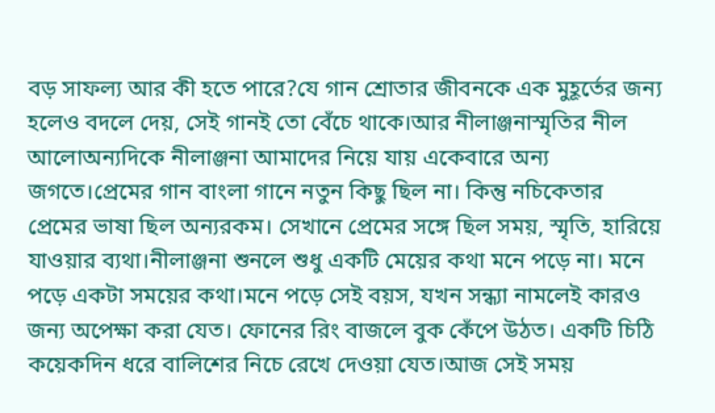বড় সাফল্য আর কী হতে পারে?যে গান শ্রোতার জীবনকে এক মুহূর্তের জন্য হলেও বদলে দেয়, সেই গানই তো বেঁচে থাকে।আর নীলাঞ্জনাস্মৃতির নীল আলোঅন্যদিকে নীলাঞ্জনা আমাদের নিয়ে যায় একেবারে অন্য জগতে।প্রেমের গান বাংলা গানে নতুন কিছু ছিল না। কিন্তু নচিকেতার প্রেমের ভাষা ছিল অন্যরকম। সেখানে প্রেমের সঙ্গে ছিল সময়, স্মৃতি, হারিয়ে যাওয়ার ব্যথা।নীলাঞ্জনা শুনলে শুধু একটি মেয়ের কথা মনে পড়ে না। মনে পড়ে একটা সময়ের কথা।মনে পড়ে সেই বয়স, যখন সন্ধ্যা নামলেই কারও জন্য অপেক্ষা করা যেত। ফোনের রিং বাজলে বুক কেঁপে উঠত। একটি চিঠি কয়েকদিন ধরে বালিশের নিচে রেখে দেওয়া যেত।আজ সেই সময়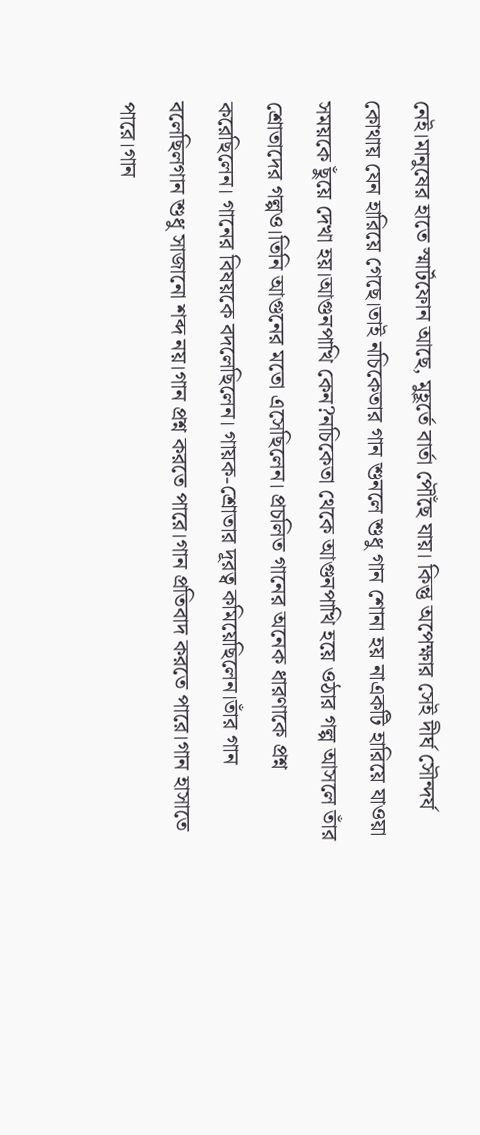নেই।মানুষের হাতে স্মার্টফোন আছে, মুহূর্তে বার্তা পৌঁছে যায়। কিন্তু অপেক্ষার সেই দীর্ঘ সৌন্দর্য কোথায় যেন হারিয়ে গেছে।তাই নচিকেতার গান শুনলে শুধু গান শোনা হয় নাএকটি হারিয়ে যাওয়া সময়কে ছুঁয়ে দেখা হয়।আগুনপাখি কেন?নচিকেতা থেকে আগুনপাখি হয়ে ওঠার গল্প আসলে তাঁর শ্রোতাদের গল্পও।তিনি আগুনের মতো এসেছিলেন। প্রচলিত গানের অনেক ধারণাকে প্রশ্ন করেছিলেন। গানের বিষয়কে বদলেছিলেন। গায়ক-শ্রোতার দূরত্ব কমিয়েছিলেন।তাঁর গান বলেছিলগান শুধু সাজানো শব্দ নয়।গান প্রশ্ন করতে পারে।গান প্রতিবাদ করতে পারে।গান হাসাতে পারে।গান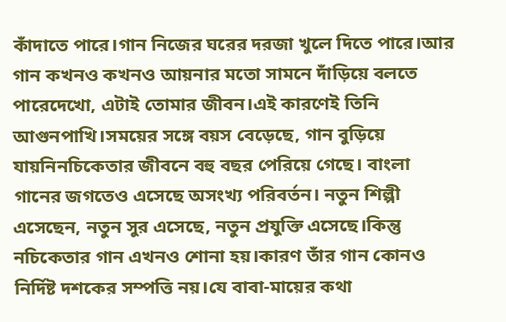কাঁদাতে পারে।গান নিজের ঘরের দরজা খুলে দিতে পারে।আর গান কখনও কখনও আয়নার মতো সামনে দাঁড়িয়ে বলতে পারেদেখো, এটাই তোমার জীবন।এই কারণেই তিনি আগুনপাখি।সময়ের সঙ্গে বয়স বেড়েছে, গান বুড়িয়ে যায়নিনচিকেতার জীবনে বহু বছর পেরিয়ে গেছে। বাংলা গানের জগতেও এসেছে অসংখ্য পরিবর্তন। নতুন শিল্পী এসেছেন, নতুন সুর এসেছে, নতুন প্রযুক্তি এসেছে।কিন্তু নচিকেতার গান এখনও শোনা হয়।কারণ তাঁর গান কোনও নির্দিষ্ট দশকের সম্পত্তি নয়।যে বাবা-মায়ের কথা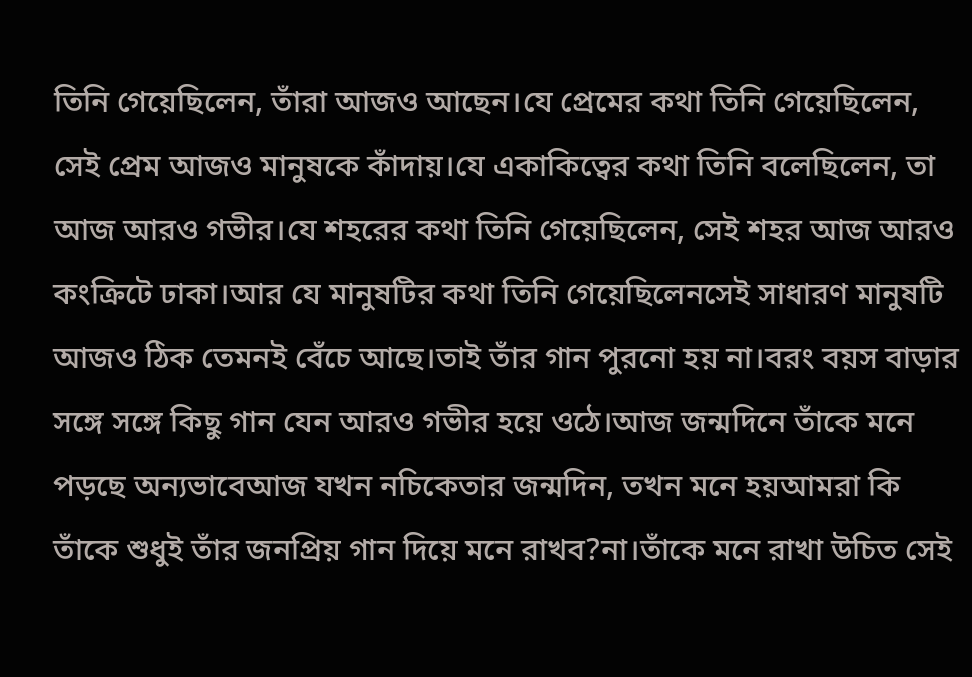তিনি গেয়েছিলেন, তাঁরা আজও আছেন।যে প্রেমের কথা তিনি গেয়েছিলেন, সেই প্রেম আজও মানুষকে কাঁদায়।যে একাকিত্বের কথা তিনি বলেছিলেন, তা আজ আরও গভীর।যে শহরের কথা তিনি গেয়েছিলেন, সেই শহর আজ আরও কংক্রিটে ঢাকা।আর যে মানুষটির কথা তিনি গেয়েছিলেনসেই সাধারণ মানুষটি আজও ঠিক তেমনই বেঁচে আছে।তাই তাঁর গান পুরনো হয় না।বরং বয়স বাড়ার সঙ্গে সঙ্গে কিছু গান যেন আরও গভীর হয়ে ওঠে।আজ জন্মদিনে তাঁকে মনে পড়ছে অন্যভাবেআজ যখন নচিকেতার জন্মদিন, তখন মনে হয়আমরা কি তাঁকে শুধুই তাঁর জনপ্রিয় গান দিয়ে মনে রাখব?না।তাঁকে মনে রাখা উচিত সেই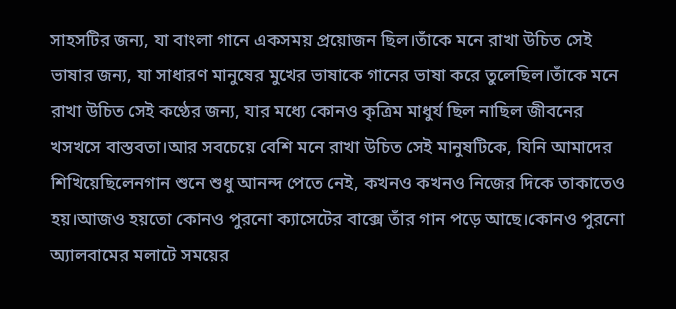সাহসটির জন্য, যা বাংলা গানে একসময় প্রয়োজন ছিল।তাঁকে মনে রাখা উচিত সেই ভাষার জন্য, যা সাধারণ মানুষের মুখের ভাষাকে গানের ভাষা করে তুলেছিল।তাঁকে মনে রাখা উচিত সেই কণ্ঠের জন্য, যার মধ্যে কোনও কৃত্রিম মাধুর্য ছিল নাছিল জীবনের খসখসে বাস্তবতা।আর সবচেয়ে বেশি মনে রাখা উচিত সেই মানুষটিকে, যিনি আমাদের শিখিয়েছিলেনগান শুনে শুধু আনন্দ পেতে নেই, কখনও কখনও নিজের দিকে তাকাতেও হয়।আজও হয়তো কোনও পুরনো ক্যাসেটের বাক্সে তাঁর গান পড়ে আছে।কোনও পুরনো অ্যালবামের মলাটে সময়ের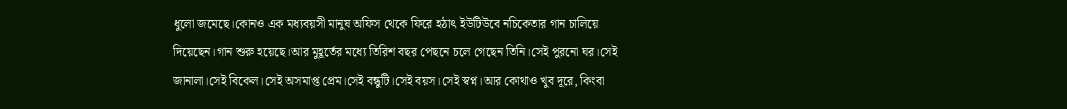ধুলো জমেছে।কোনও এক মধ্যবয়সী মানুষ অফিস থেকে ফিরে হঠাৎ ইউটিউবে নচিকেতার গান চালিয়ে দিয়েছেন।গান শুরু হয়েছে।আর মুহূর্তের মধ্যে তিরিশ বছর পেছনে চলে গেছেন তিনি।সেই পুরনো ঘর।সেই জানালা।সেই বিকেল।সেই অসমাপ্ত প্রেম।সেই বন্ধুটি।সেই বয়স।সেই স্বপ্ন।আর কোথাও খুব দূরে, কিংবা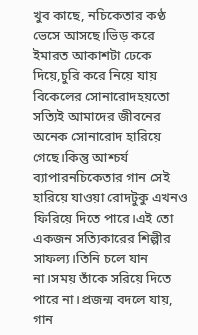খুব কাছে, নচিকেতার কণ্ঠ ভেসে আসছে।ভিড় করে ইমারত আকাশটা ঢেকে দিয়ে,চুরি করে নিয়ে যায় বিকেলের সোনারোদহয়তো সত্যিই আমাদের জীবনের অনেক সোনারোদ হারিয়ে গেছে।কিন্তু আশ্চর্য ব্যাপারনচিকেতার গান সেই হারিয়ে যাওয়া রোদটুকু এখনও ফিরিয়ে দিতে পারে।এই তো একজন সত্যিকারের শিল্পীর সাফল্য।তিনি চলে যান না।সময় তাঁকে সরিয়ে দিতে পারে না।প্রজন্ম বদলে যায়, গান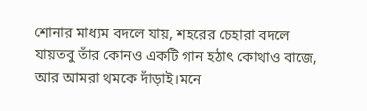শোনার মাধ্যম বদলে যায়, শহরের চেহারা বদলে যায়তবু তাঁর কোনও একটি গান হঠাৎ কোথাও বাজে, আর আমরা থমকে দাঁড়াই।মনে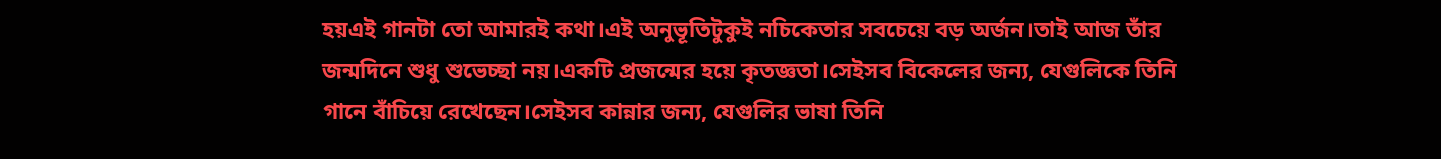হয়এই গানটা তো আমারই কথা।এই অনুভূতিটুকুই নচিকেতার সবচেয়ে বড় অর্জন।তাই আজ তাঁর জন্মদিনে শুধু শুভেচ্ছা নয়।একটি প্রজন্মের হয়ে কৃতজ্ঞতা।সেইসব বিকেলের জন্য, যেগুলিকে তিনি গানে বাঁচিয়ে রেখেছেন।সেইসব কান্নার জন্য, যেগুলির ভাষা তিনি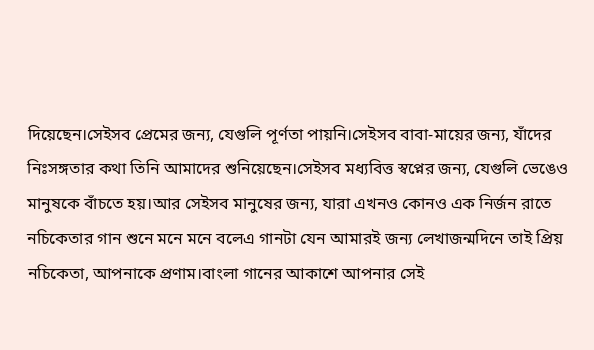দিয়েছেন।সেইসব প্রেমের জন্য, যেগুলি পূর্ণতা পায়নি।সেইসব বাবা-মায়ের জন্য, যাঁদের নিঃসঙ্গতার কথা তিনি আমাদের শুনিয়েছেন।সেইসব মধ্যবিত্ত স্বপ্নের জন্য, যেগুলি ভেঙেও মানুষকে বাঁচতে হয়।আর সেইসব মানুষের জন্য, যারা এখনও কোনও এক নির্জন রাতে নচিকেতার গান শুনে মনে মনে বলেএ গানটা যেন আমারই জন্য লেখাজন্মদিনে তাই প্রিয় নচিকেতা, আপনাকে প্রণাম।বাংলা গানের আকাশে আপনার সেই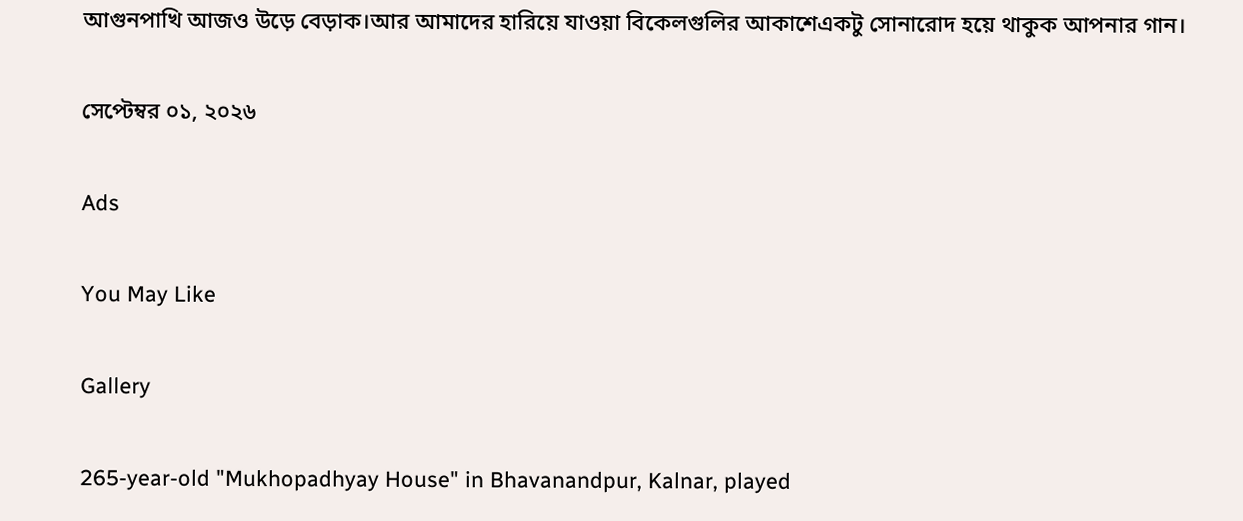আগুনপাখি আজও উড়ে বেড়াক।আর আমাদের হারিয়ে যাওয়া বিকেলগুলির আকাশেএকটু সোনারোদ হয়ে থাকুক আপনার গান।

সেপ্টেম্বর ০১, ২০২৬

Ads

You May Like

Gallery

265-year-old "Mukhopadhyay House" in Bhavanandpur, Kalnar, played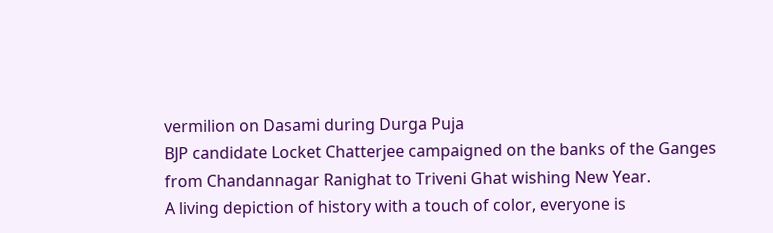vermilion on Dasami during Durga Puja
BJP candidate Locket Chatterjee campaigned on the banks of the Ganges from Chandannagar Ranighat to Triveni Ghat wishing New Year.
A living depiction of history with a touch of color, everyone is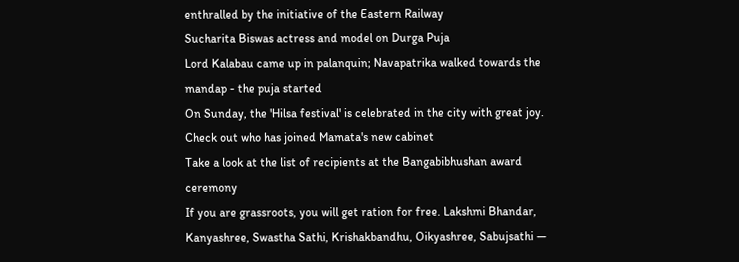enthralled by the initiative of the Eastern Railway
Sucharita Biswas actress and model on Durga Puja
Lord Kalabau came up in palanquin; Navapatrika walked towards the mandap - the puja started
On Sunday, the 'Hilsa festival' is celebrated in the city with great joy.
Check out who has joined Mamata's new cabinet
Take a look at the list of recipients at the Bangabibhushan award ceremony
If you are grassroots, you will get ration for free. Lakshmi Bhandar, Kanyashree, Swastha Sathi, Krishakbandhu, Oikyashree, Sabujsathi —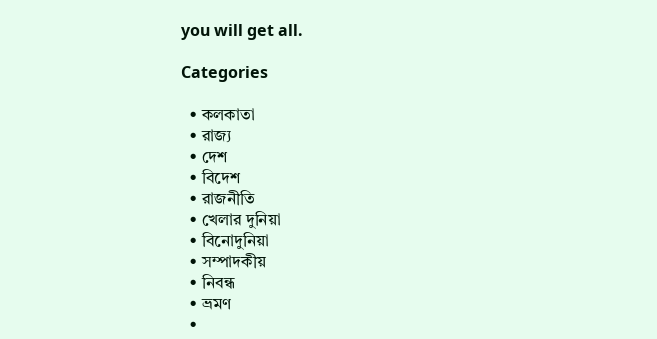you will get all.

Categories

  • কলকাতা
  • রাজ্য
  • দেশ
  • বিদেশ
  • রাজনীতি
  • খেলার দুনিয়া
  • বিনোদুনিয়া
  • সম্পাদকীয়
  • নিবন্ধ
  • ভ্রমণ
  •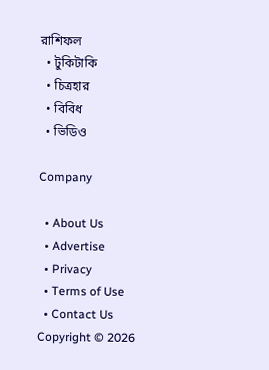রাশিফল
  • টুকিটাকি
  • চিত্রহার
  • বিবিধ
  • ভিডিও

Company

  • About Us
  • Advertise
  • Privacy
  • Terms of Use
  • Contact Us
Copyright © 2026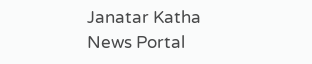Janatar Katha News Portal